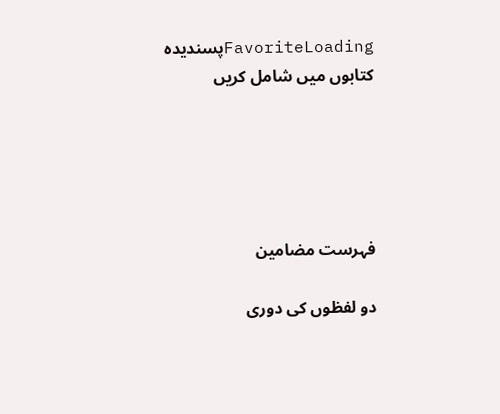FavoriteLoadingپسندیدہ کتابوں میں شامل کریں





فہرست مضامین

دو لفظوں کی دوری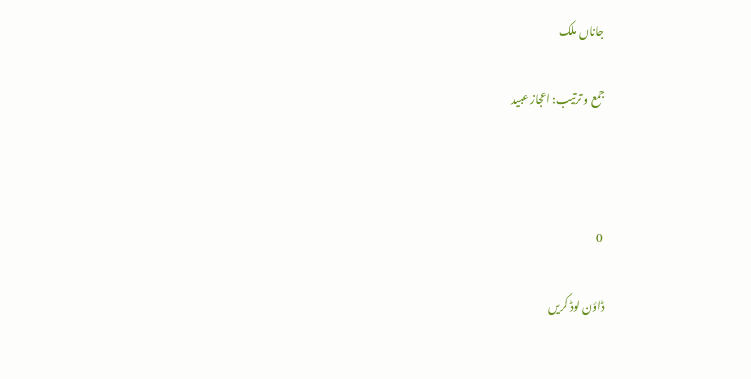جاناں ملک

جمع و ترتیب: اعجاز عبید



 0

ڈاؤن لوڈ کریں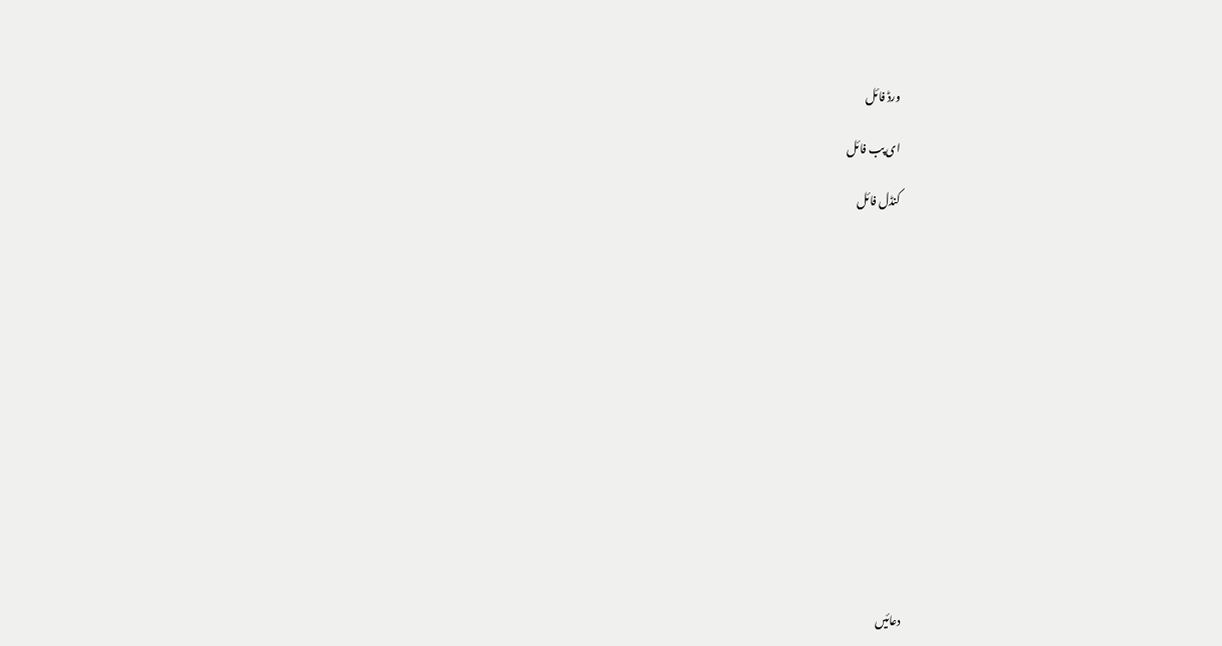ورڈ فائل

ای پب فائل

کنڈل فائل















دعائیں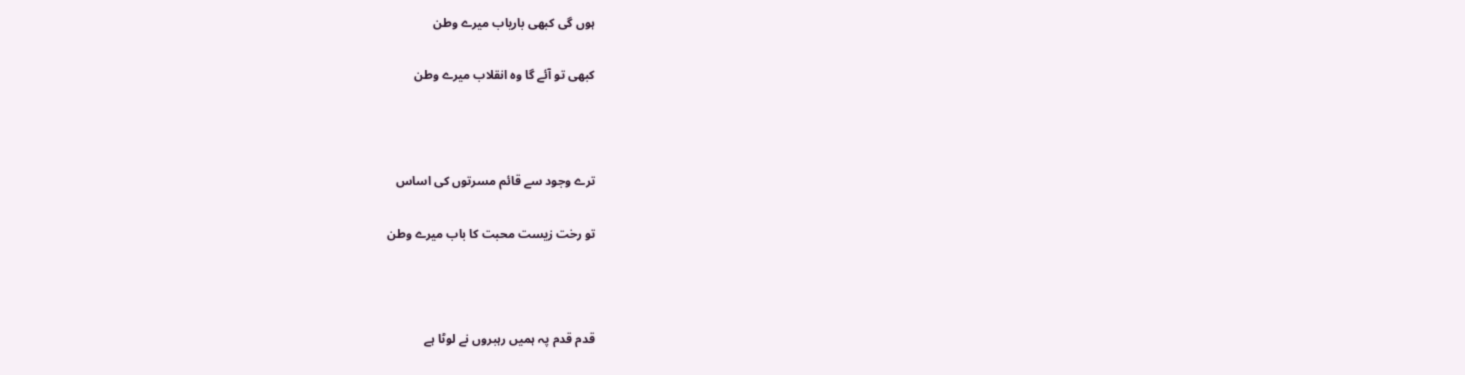ہوں گی کبھی باریاب میرے وطن

کبھی تو آئے گا وہ انقلاب میرے وطن



ترے وجود سے قائم مسرتوں کی اساس

تو رخت زیست محبت کا باب میرے وطن



قدم قدم پہ ہمیں رہبروں نے لوٹا ہے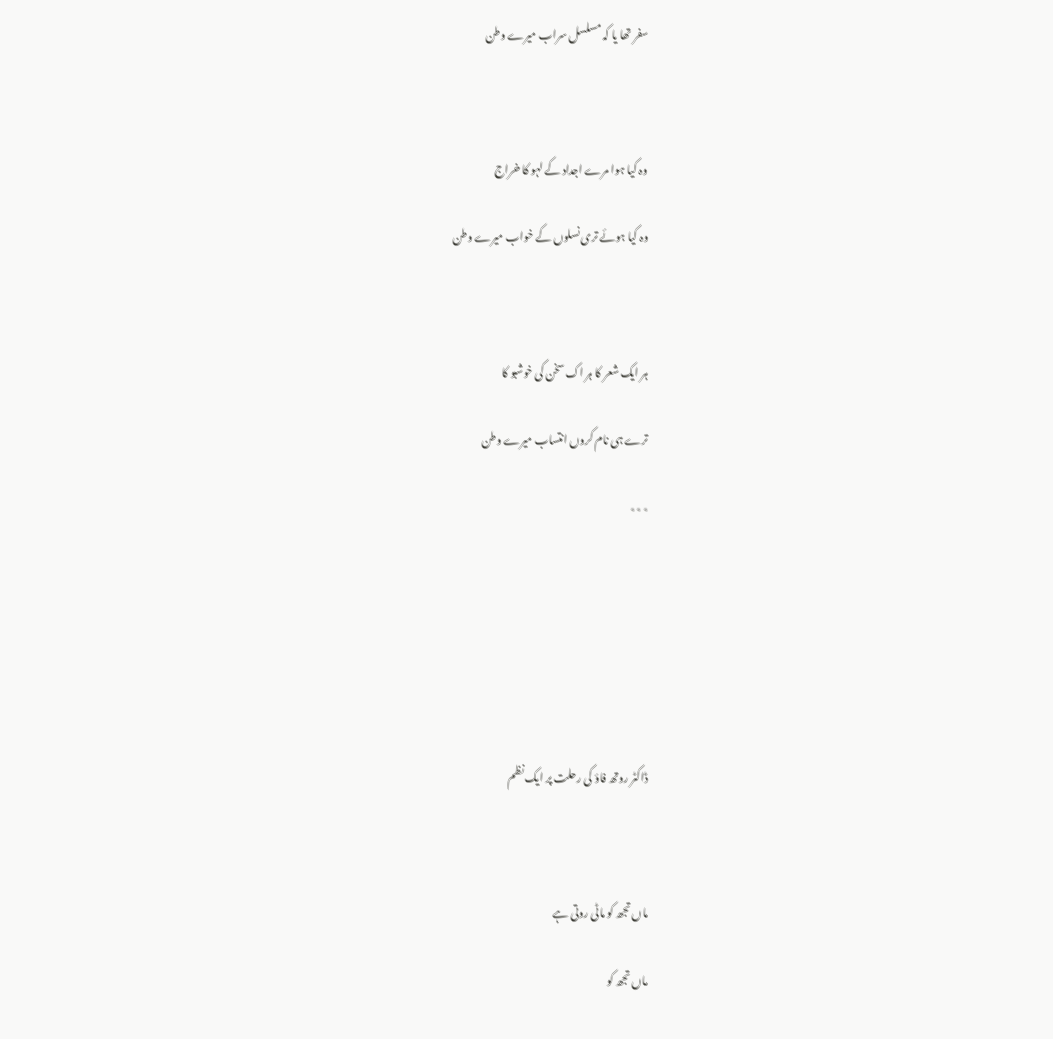سفر تھا یا کہ مسلسل سراب میرے وطن



وہ کیا ہوا مرے اجداد کے لہو کا خراج

وہ کیا ہوئے تری نسلوں کے خواب میرے وطن



ہر ایک شعر کا ہر اک سخن کی خوشبو کا

ترے ہی نام کروں انتساب میرے وطن

٭٭٭







ڈاکٹر روتھ فاؤ کی رحلت پر ایک نظم



ماں تجھ کو ماٹی روتی ہے

ماں تجھ کو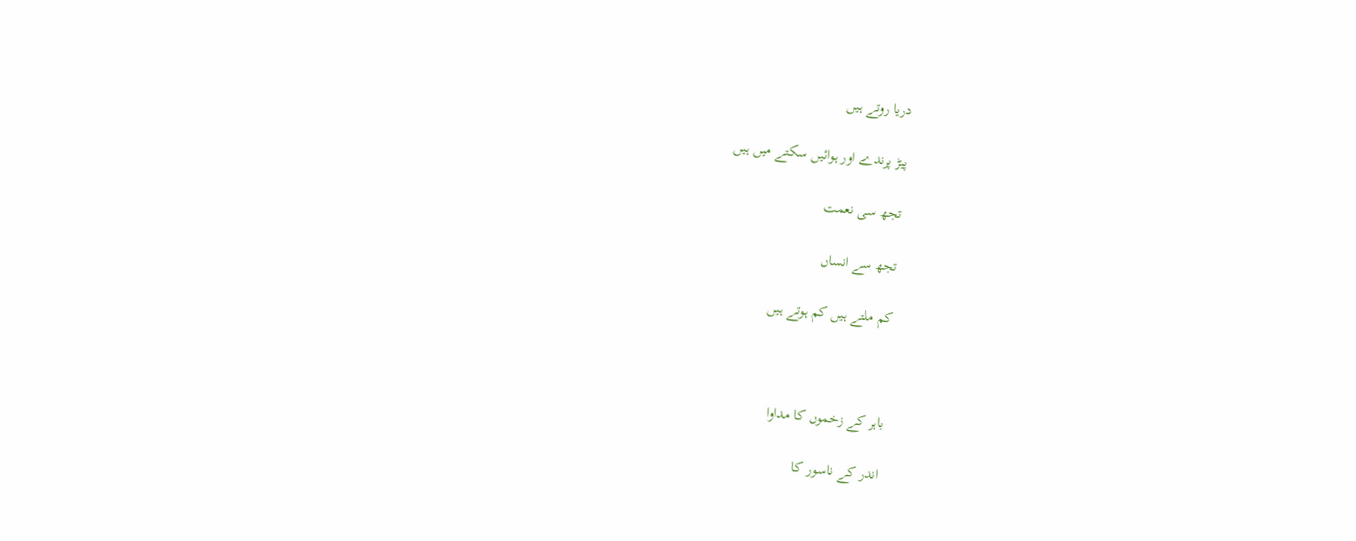دریا روتے ہیں

پیڑ پرندے اور ہوائیں سکتے میں ہیں

تجھ سی نعمت

تجھ سے انساں

کم ملتے ہیں کم ہوتے ہیں



باہر کے زخموں کا مداوا

اندر کے ناسور کا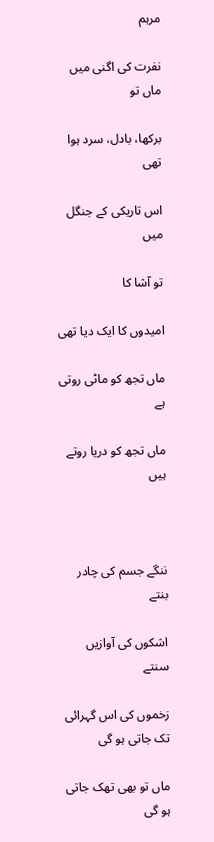مرہم

نفرت کی اگنی میں ماں تو

برکھا، بادل، سرد ہوا تھی

اس تاریکی کے جنگل میں

تو آشا کا

امیدوں کا ایک دیا تھی

ماں تجھ کو ماٹی روتی ہے

ماں تجھ کو دریا روتے ہیں



ننگے جسم کی چادر بنتے

اشکوں کی آوازیں سنتے

زخموں کی اس گہرائی تک جاتی ہو گی

ماں تو بھی تھک جاتی ہو گی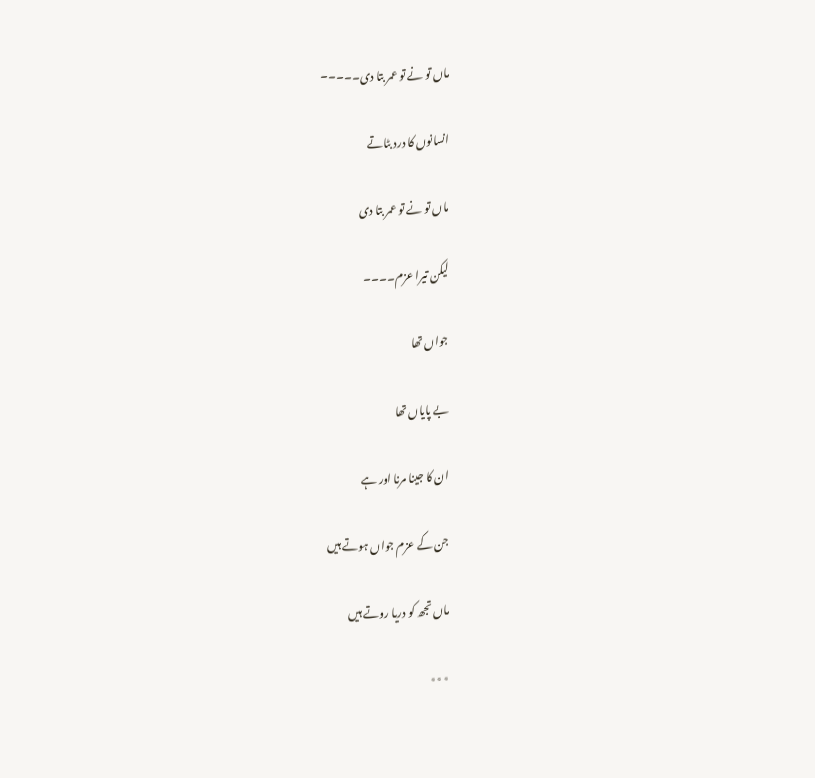ماں تو نے تو عمر بتا دی۔۔۔۔۔

انسانوں کا درد بٹاتے

ماں تو نے تو عمر بتا دی

لیکن تیرا عزم۔۔۔۔

جواں تھا

بے پایاں تھا

ان کا جینا مرنا اور ہے

جن کے عزم جواں ہوتے ہیں

ماں تجھ کو دریا روتے ہیں

٭٭٭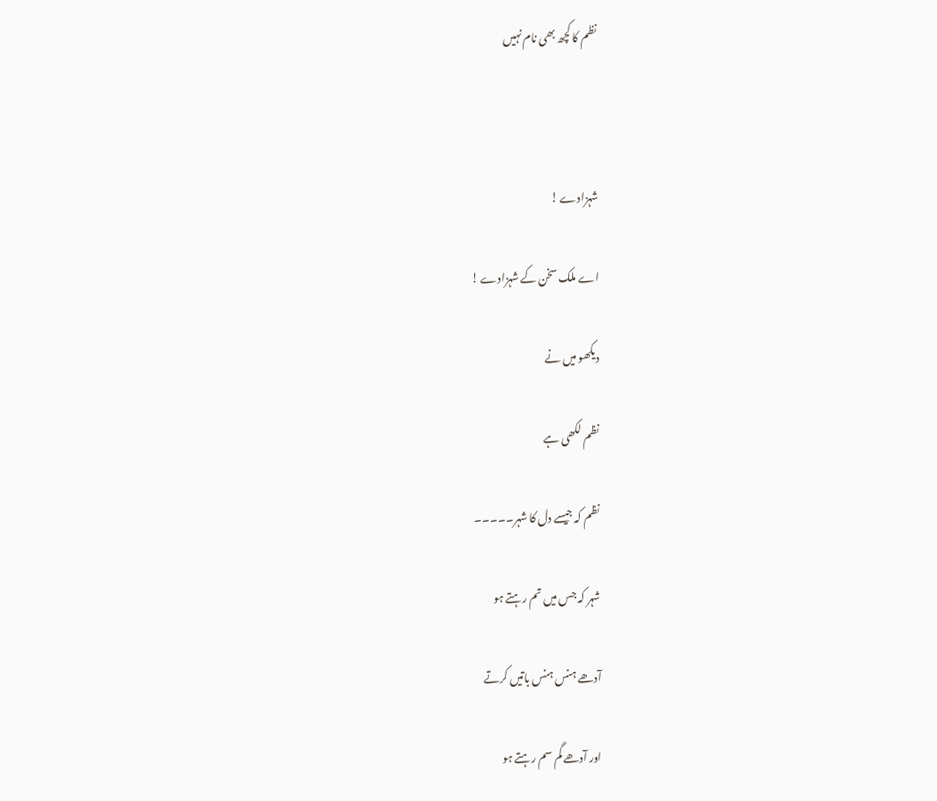نظم کا کچھ بھی نام نہیں



شہزادے !

اے ملک سخن کے شہزادے !

دیکھو میں نے

نظم لکھی ہے

نظم کہ جیسے دل کا شہر۔۔۔۔۔

شہر کہ جس میں تم رہتے ہو

آدھے ہنس ہنس باتیں کرتے

اور آدھے گم سم رہتے ہو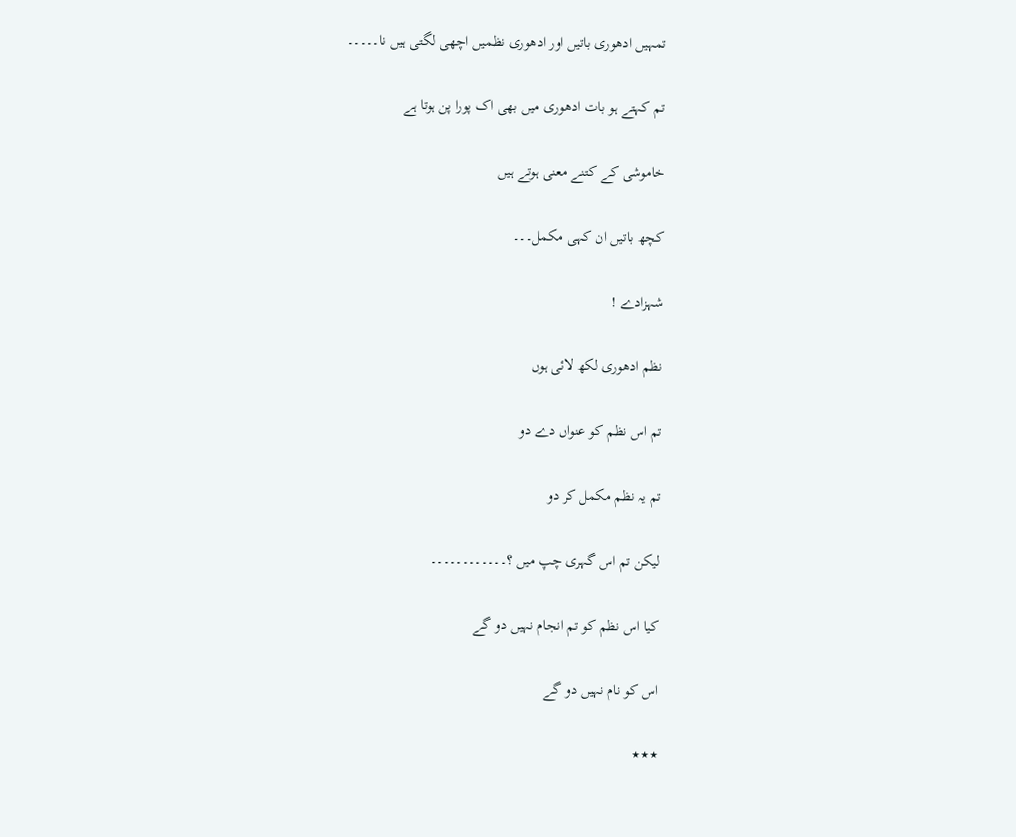تمہیں ادھوری باتیں اور ادھوری نظمیں اچھی لگتی ہیں نا۔۔۔۔۔

تم کہتے ہو بات ادھوری میں بھی اک پورا پن ہوتا ہے

خاموشی کے کتنے معنی ہوتے ہیں

کچھ باتیں ان کہی مکمل۔۔۔

شہزادے !

نظم ادھوری لکھ لائی ہوں

تم اس نظم کو عنواں دے دو

تم یہ نظم مکمل کر دو

لیکن تم اس گہری چپ میں ؟۔۔۔۔۔۔۔۔۔۔۔۔

کیا اس نظم کو تم انجام نہیں دو گے

اس کو نام نہیں دو گے

٭٭٭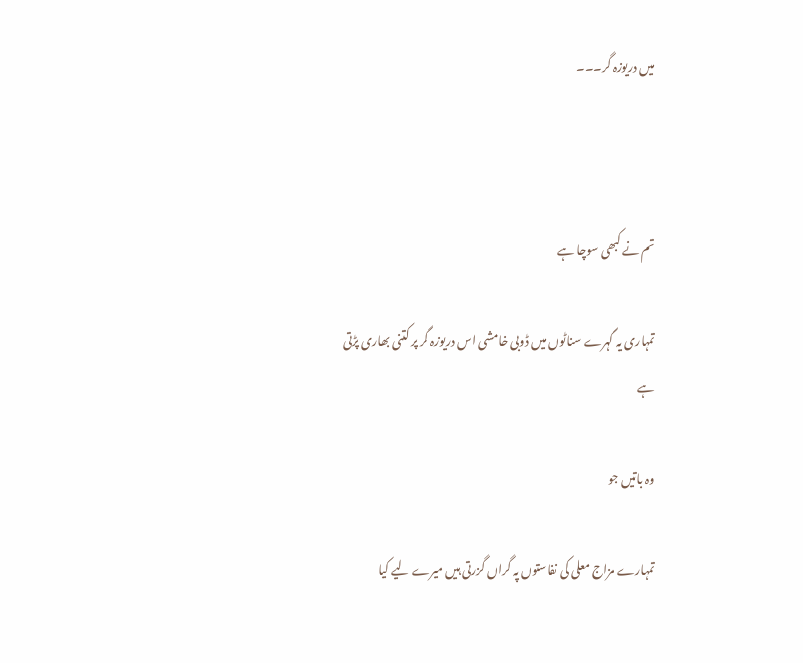میں دریوزہ گر۔۔۔



تم نے کبھی سوچا ہے

تمہاری یہ گہرے سناٹوں میں ڈوبی خامشی اس دریوزہ گر پر کتنی بھاری پڑتی ہے

وہ باتیں جو

تمہارے مزاج معلی کی نفاستوں پہ گراں گزرتی ہیں میرے لیے کیا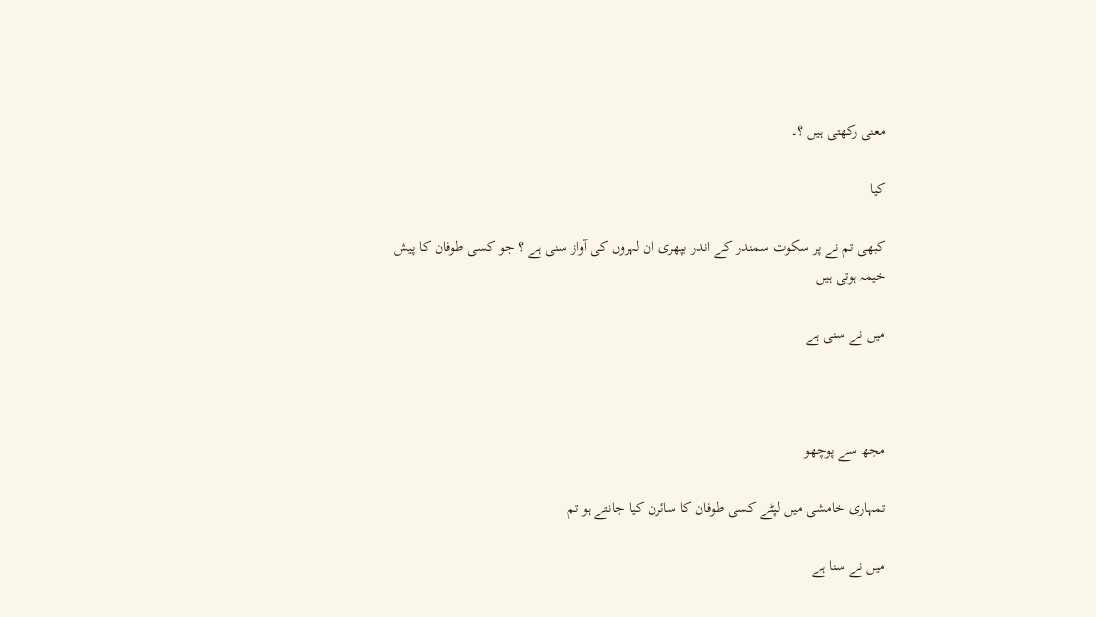معنی رکھتی ہیں ؟۔

کیا

کبھی تم نے پر سکوت سمندر کے اندر بپھری ان لہروں کی آواز سنی ہے ؟ جو کسی طوفان کا پیش خیمہ ہوتی ہیں

میں نے سنی ہے



مجھ سے پوچھو

تمہاری خامشی میں لپٹے کسی طوفان کا سائرن کیا جانتے ہو تم

میں نے سنا ہے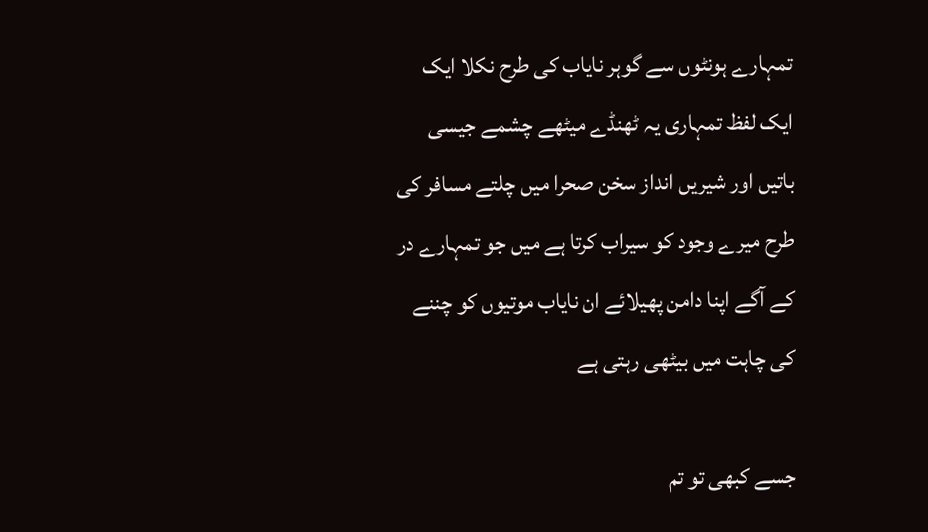تمہارے ہونٹوں سے گوہر نایاب کی طرح نکلا ایک ایک لفظ تمہاری یہ ٹھنڈے میٹھے چشمے جیسی باتیں اور شیریں انداز سخن صحرا میں چلتے مسافر کی طرح میرے وجود کو سیراب کرتا ہے میں جو تمہارے در کے آگے اپنا دامن پھیلائے ان نایاب موتیوں کو چننے کی چاہت میں بیٹھی رہتی ہے

جسے کبھی تو تم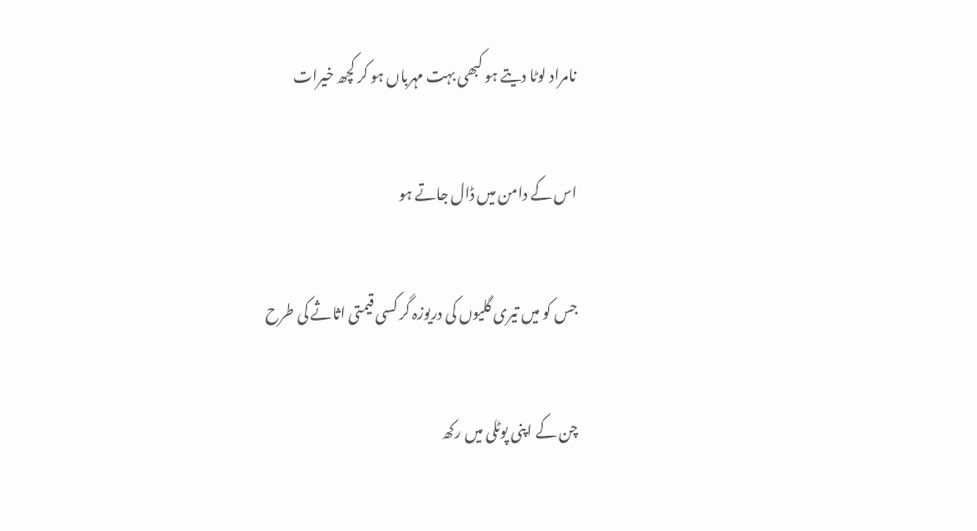نامراد لوٹا دیتے ہو کبھی بہت مہرباں ہو کر کچھ خیرات

اس کے دامن میں ڈال جاتے ہو

جس کو میں تیری گلیوں کی دریوزہ گر کسی قیمتی اثاثے کی طرح

چن کے اپنی پوٹلی میں رکھ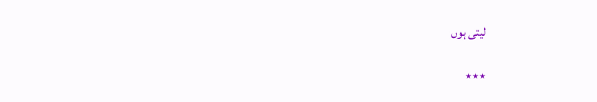لیتی ہوں

٭٭٭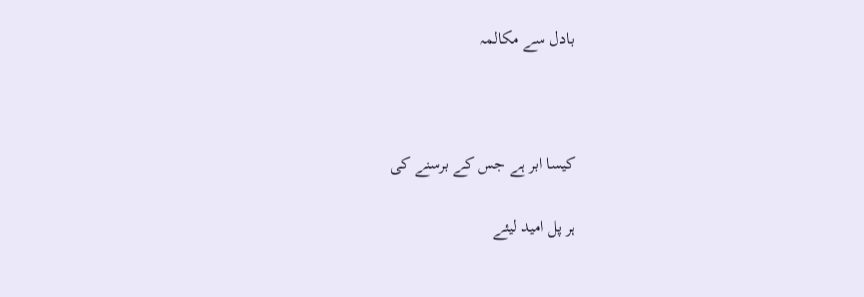بادل سے مکالمہ



کیسا ابر ہے جس کے برسنے کی

ہر پل امید لیئے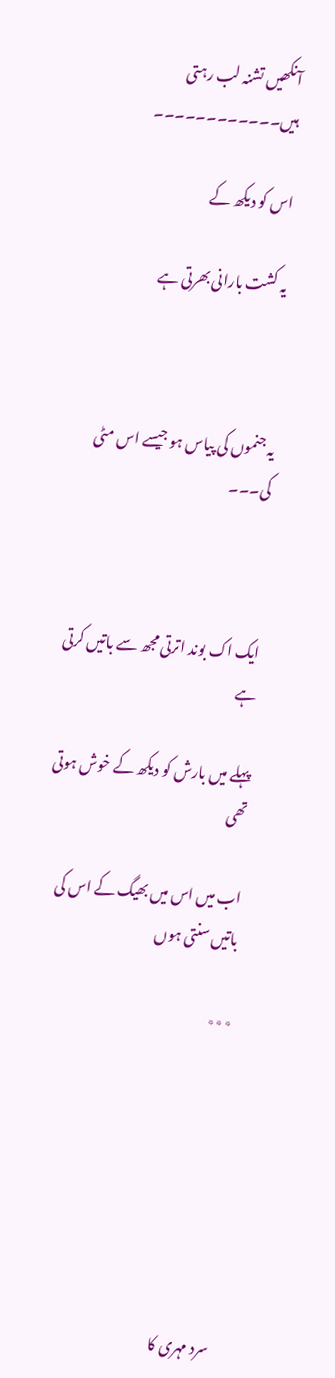آنکھیں تشنہ لب رہتی ہیں۔۔۔۔۔۔۔۔۔۔۔۔

اس کو دیکھ کے

یہ کشت بارانی بھرتی ہے



یہ جنموں کی پیاس ہو جیسے اس مٹی کی۔۔۔



ایک اک بوند اترتی مجھ سے باتیں کرتی ہے

پہلے میں بارش کو دیکھ کے خوش ہوتی تھی

اب میں اس میں بھیگ کے اس کی باتیں سنتی ہوں

٭٭٭







سرد مہری کا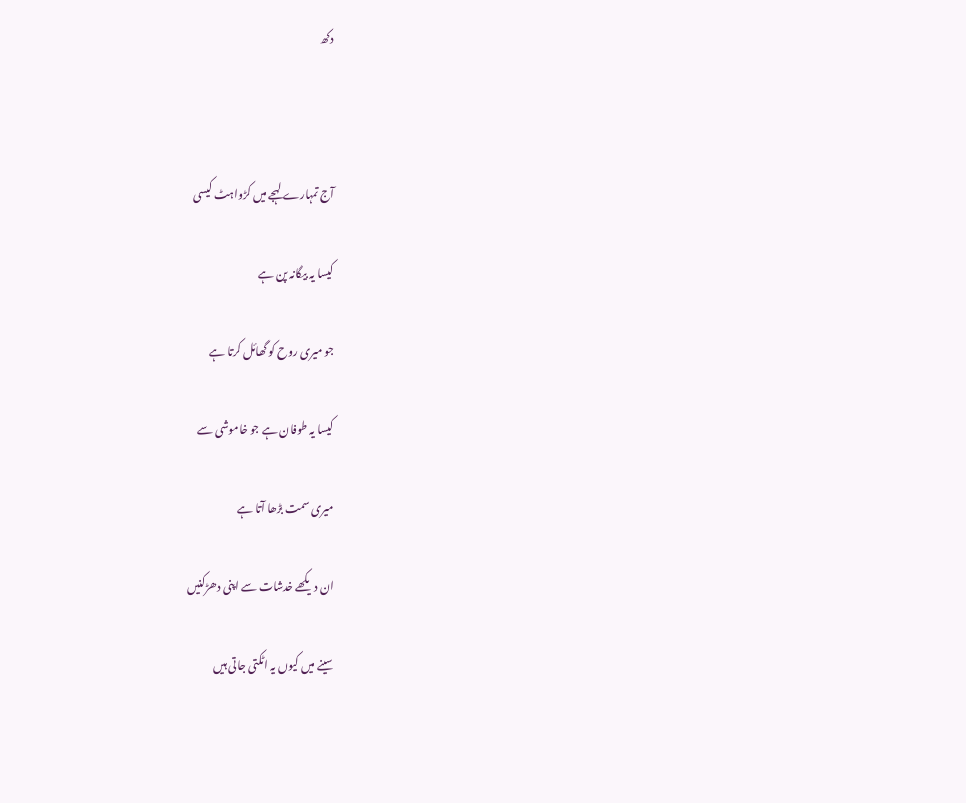دکھ



آج تمہارے لہجے میں کڑواہٹ کیسی

کیسا یہ بیگانہ پن ہے

جو میری روح کو گھائل کرتا ہے

کیسا یہ طوفان ہے جو خاموشی سے

میری سمت بڑھا آتا ہے

ان دیکھے خدشات سے اپنی دھڑکنیں

سینے میں کیوں یہ اٹکتی جاتی ہیں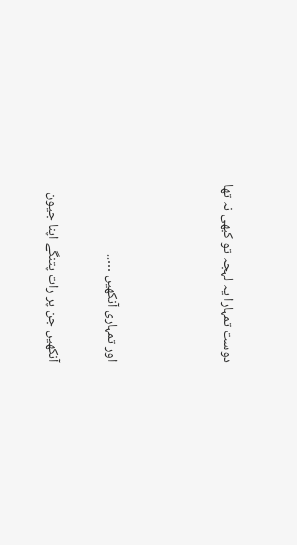دوست تمہارا یہ لہجہ تو کبھی نہ تھا



اور تمہاری آنکھیں …..

آنکھیں جن پر رات پتنگے اپنا جیون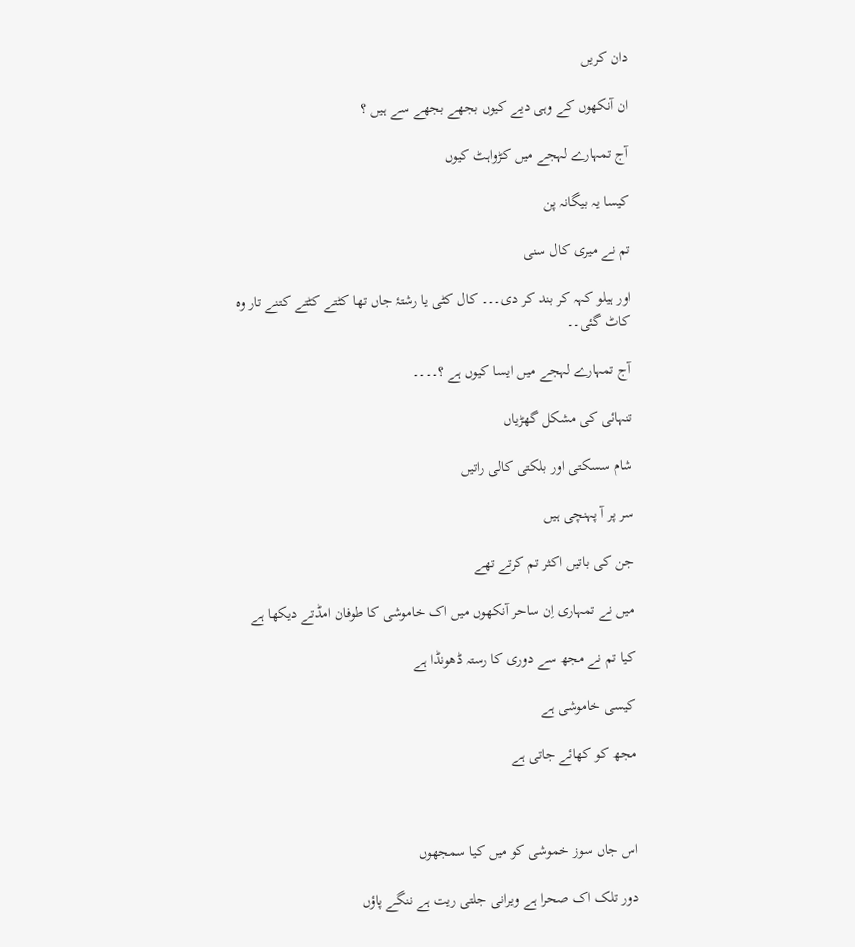دان کریں

ان آنکھوں کے وہی دیے کیوں بجھے بجھے سے ہیں ؟

آج تمہارے لہجے میں کڑواہٹ کیوں

کیسا یہ بیگانہ پن

تم نے میری کال سنی

اور ہیلو کہہ کر بند کر دی۔۔۔ کال کٹی یا رشتۂ جاں تھا کٹتے کٹتے کتنے تار وہ کاٹ گئی۔۔

آج تمہارے لہجے میں ایسا کیوں ہے ؟۔۔۔۔

تنہائی کی مشکل گھڑیاں

شام سسکتی اور بلکتی کالی راتیں

سر پر آ پہنچی ہیں

جن کی باتیں اکثر تم کرتے تھے

میں نے تمہاری اِن ساحر آنکھوں میں اک خاموشی کا طوفان امڈتے دیکھا ہے

کیا تم نے مجھ سے دوری کا رستہ ڈھونڈا ہے

کیسی خاموشی ہے

مجھ کو کھائے جاتی ہے



اس جاں سوز خموشی کو میں کیا سمجھوں

دور تلک اک صحرا ہے ویرانی جلتی ریت ہے ننگے پاؤں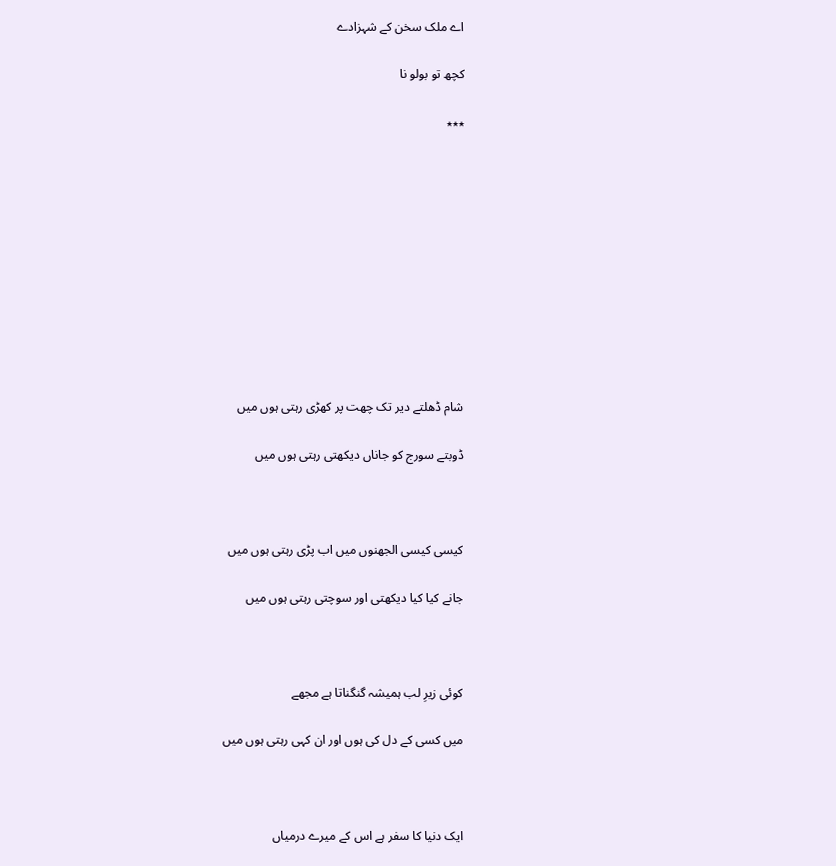اے ملک سخن کے شہزادے

کچھ تو بولو نا

٭٭٭











شام ڈھلتے دیر تک چھت پر کھڑی رہتی ہوں میں

ڈوبتے سورج کو جاناں دیکھتی رہتی ہوں میں



کیسی کیسی الجھنوں میں اب پڑی رہتی ہوں میں

جانے کیا کیا دیکھتی اور سوچتی رہتی ہوں میں



کوئی زیرِ لب ہمیشہ گنگناتا ہے مجھے

میں کسی کے دل کی ہوں اور ان کہی رہتی ہوں میں



ایک دنیا کا سفر ہے اس کے میرے درمیاں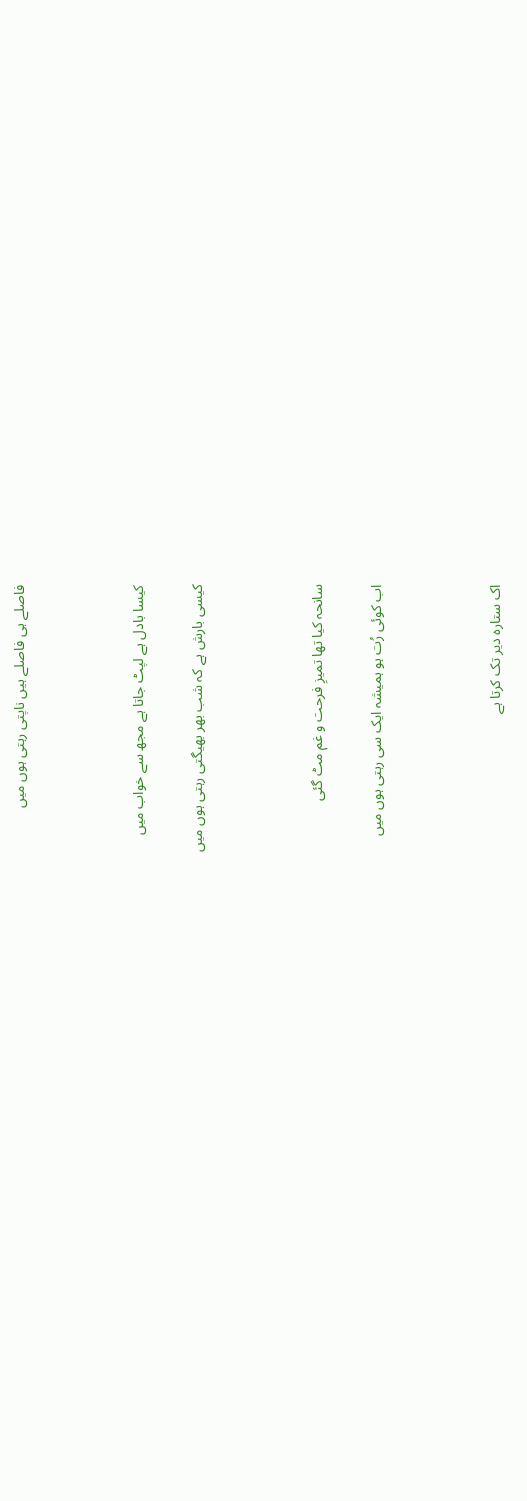فاصلے ہی فاصلے ہیں ناپتی رہتی ہوں میں



کیسا بادل ہے لپٹ جاتا ہے مجھ سے خواب میں

کیسی بارش ہے کہ شب بھر بھیگتی رہتی ہوں میں



سانحہ کیا تھا تمیزِ فرحت و غم مٹ گئی

اب کوئی رُت ہو ہمیشہ ایک سی رہتی ہوں میں



اک ستارہ دیر تک کرتا ہے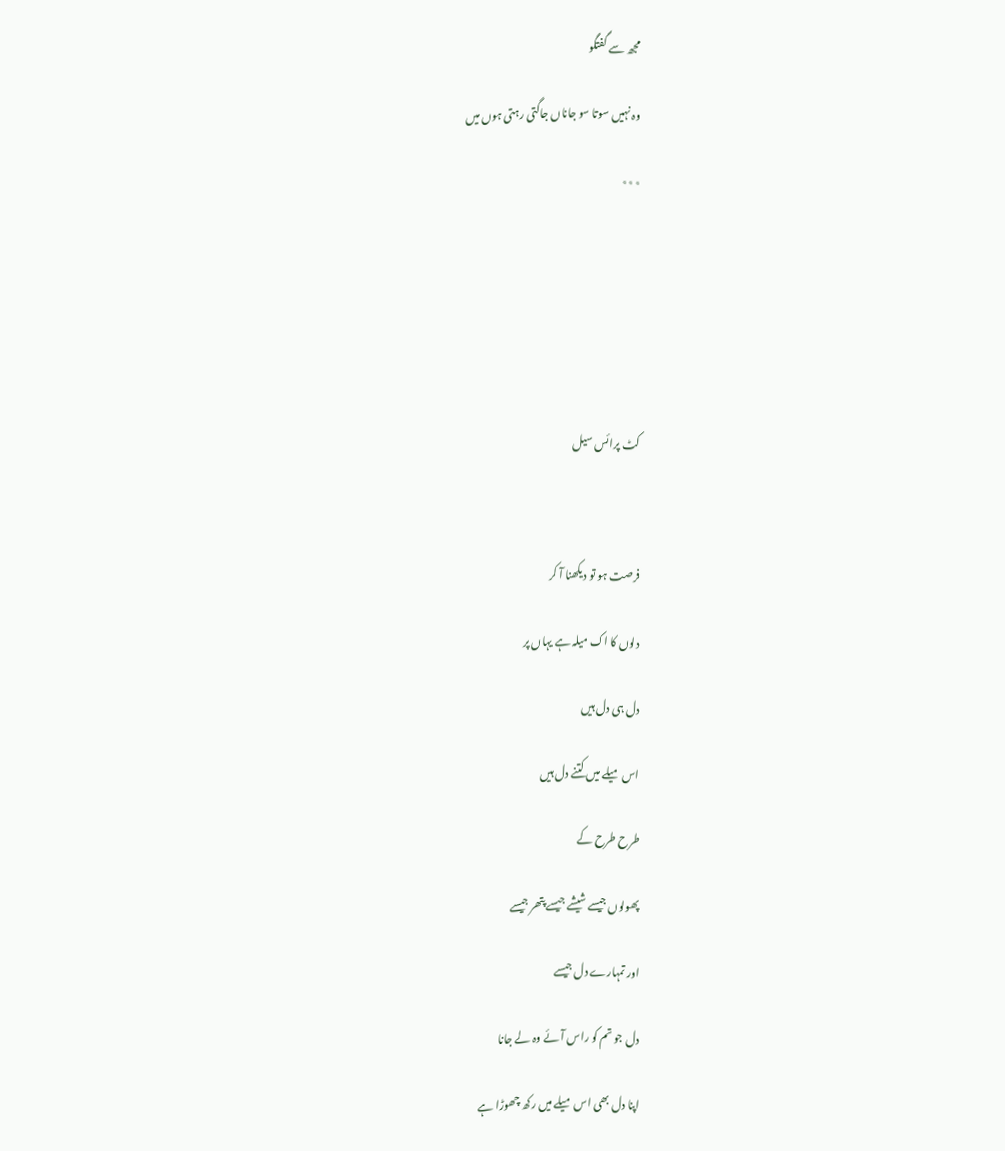مجھ سے گفتگو

وہ نہیں سوتا سو جاناں جاگتی رہتی ہوں میں

٭٭٭







کٹ پرائس سیل



فرصت ہو تو دیکھنا آ کر

دلوں کا اک میلہ ہے یہاں پر

دل ہی دل ہیں

اس میلے میں کتنے دل ہیں

طرح طرح کے

پھولوں جیسے شیشے جیسے پتھر جیسے

اور تمہارے دل جیسے

دل جو تم کو راس آئے وہ لے جانا

اپنا دل بھی اس میلے میں رکھ چھوڑا ہے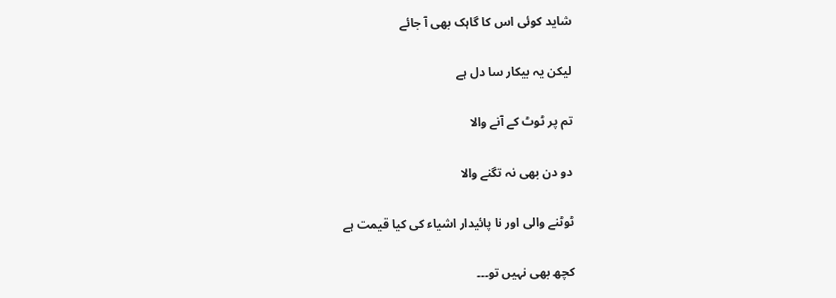شاید کوئی اس کا گاہک بھی آ جائے

لیکن یہ بیکار سا دل ہے

تم پر ٹوٹ کے آنے والا

دو دن بھی نہ تگنے والا

ٹوٹنے والی اور نا پائیدار اشیاء کی کیا قیمت ہے

کچھ بھی نہیں تو۔۔۔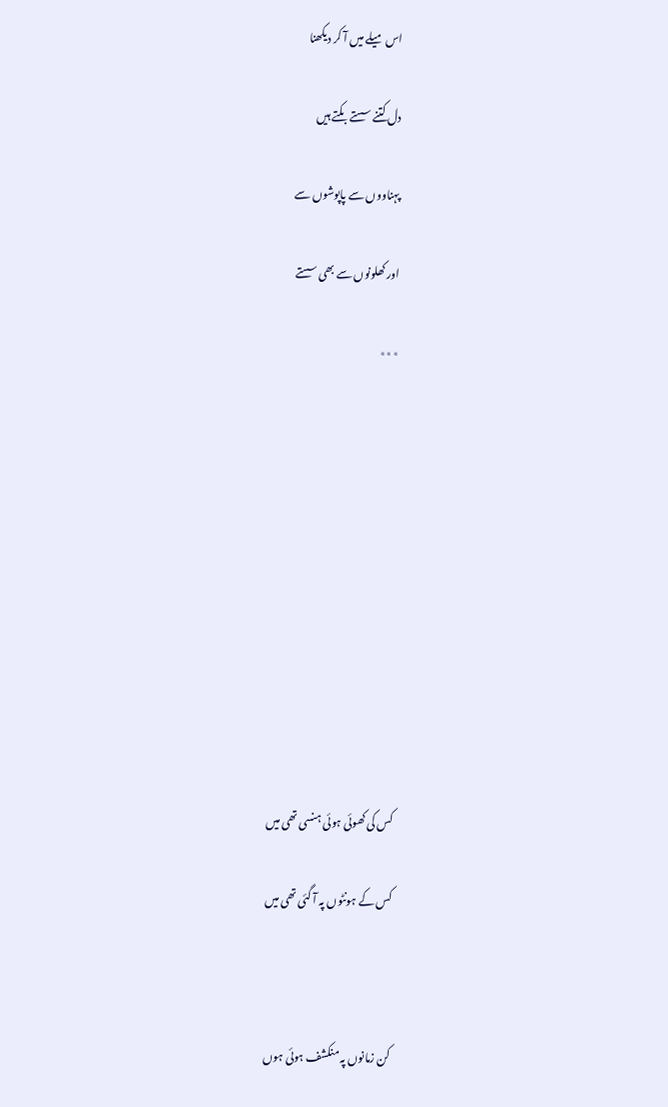اس میلے میں آ کر دیکھنا

دل کتنے سستے بکتے ہیں

پہناووں سے پاپوشوں سے

اور کھلونوں سے بھی سستے

٭٭٭











کس کی کھوئی ہوئی ہنسی تھی میں

کس کے ہونٹوں پہ آ گئی تھی میں



کن زمانوں پہ منکشف ہوئی ہوں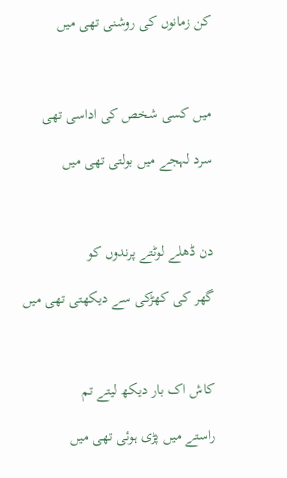کن زمانوں کی روشنی تھی میں



میں کسی شخص کی اداسی تھی

سرد لہجے میں بولتی تھی میں



دن ڈھلے لوٹتے پرندوں کو

گھر کی کھڑکی سے دیکھتی تھی میں



کاش اک بار دیکھ لیتے تم

راستے میں پڑی ہوئی تھی میں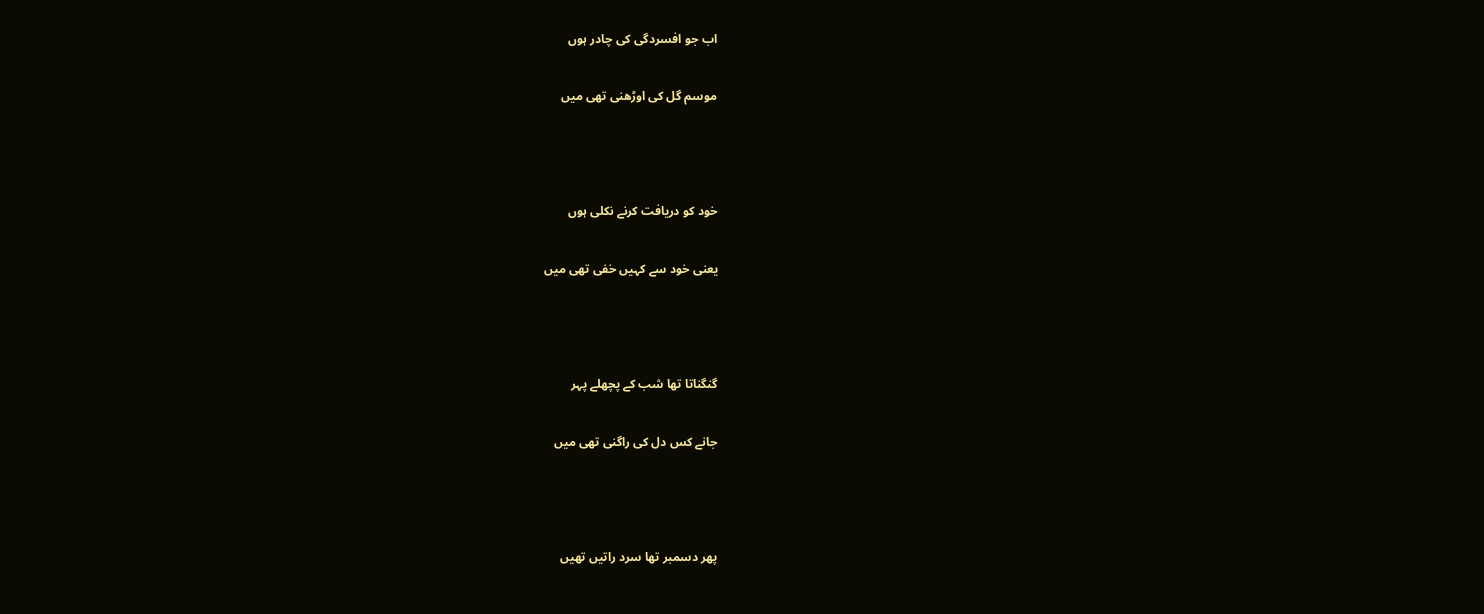اب جو افسردگی کی چادر ہوں

موسم گل کی اوڑھنی تھی میں



خود کو دریافت کرنے نکلی ہوں

یعنی خود سے کہیں خفی تھی میں



گنگناتا تھا شب کے پچھلے پہر

جانے کس دل کی راگنی تھی میں



پھر دسمبر تھا سرد راتیں تھیں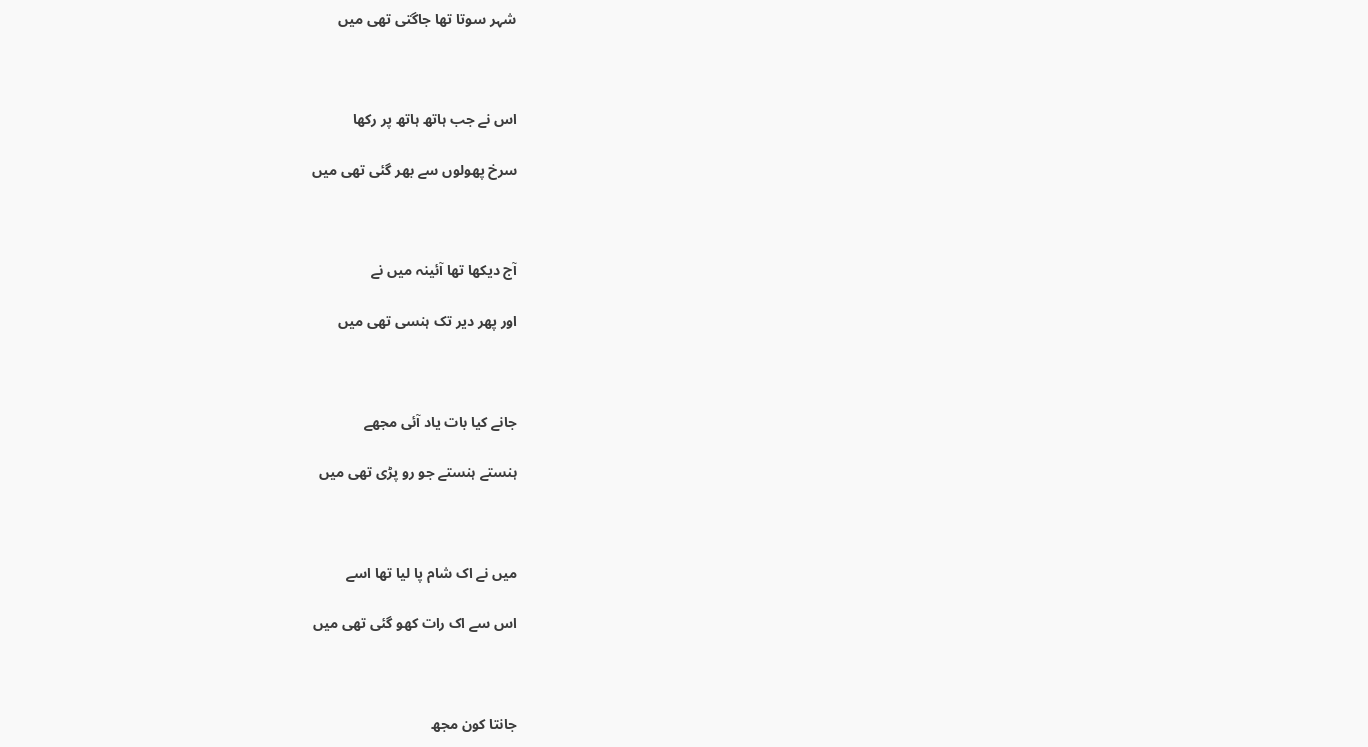شہر سوتا تھا جاگتی تھی میں



اس نے جب ہاتھ ہاتھ پر رکھا

سرخ پھولوں سے بھر گئی تھی میں



آج دیکھا تھا آئینہ میں نے

اور پھر دیر تک ہنسی تھی میں



جانے کیا بات یاد آئی مجھے

ہنستے ہنستے جو رو پڑی تھی میں



میں نے اک شام پا لیا تھا اسے

اس سے اک رات کھو گئی تھی میں



جانتا کون مجھ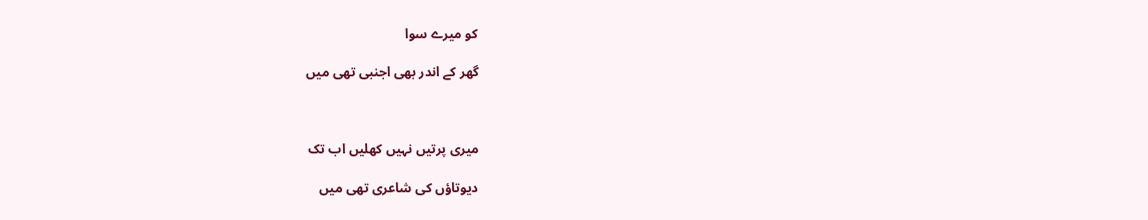کو میرے سوا

گھر کے اندر بھی اجنبی تھی میں



میری پرتیں نہیں کھلیں اب تک

دیوتاؤں کی شاعری تھی میں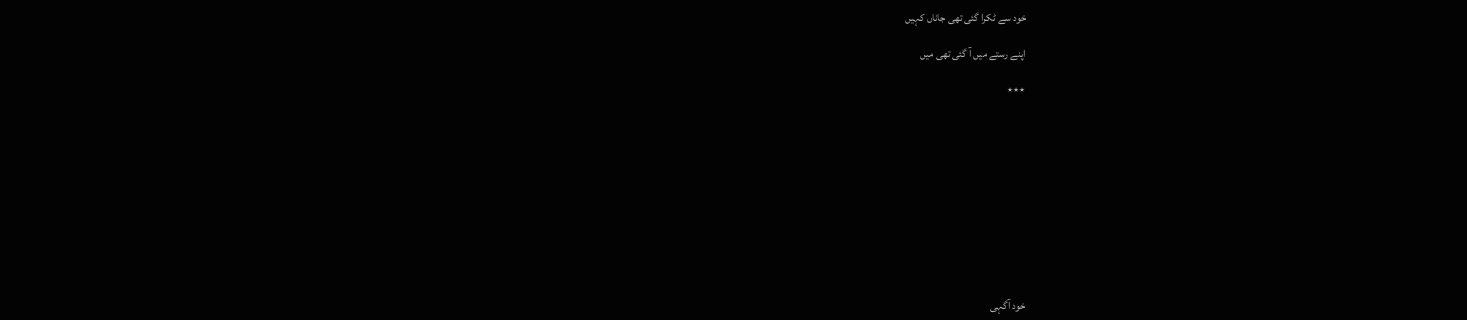خود سے ٹکرا گئی تھی جاناں کہیں

اپنے رستے میں آ گئی تھی میں

٭٭٭











خود آگہی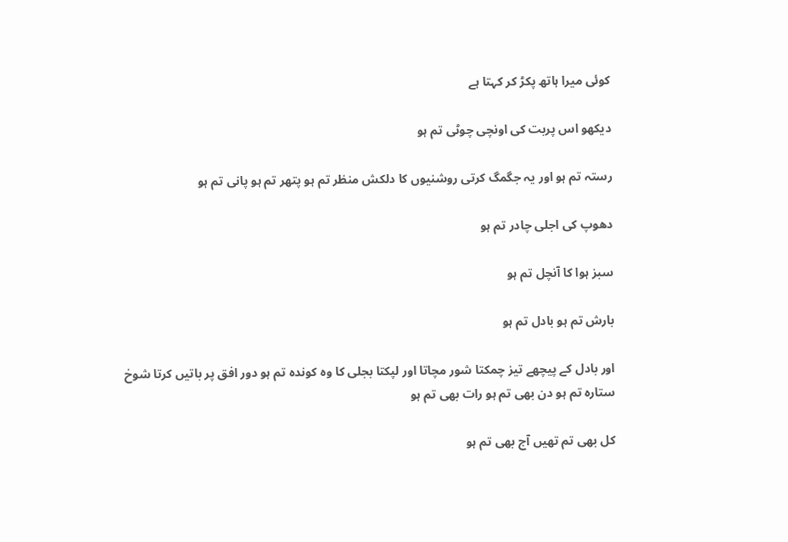کوئی میرا ہاتھ پکڑ کر کہتا ہے

دیکھو اس پربت کی اونچی چوٹی تم ہو

رستہ تم ہو اور یہ جگمگ کرتی روشنیوں کا دلکش منظر تم ہو پتھر تم ہو پانی تم ہو

دھوپ کی اجلی چادر تم ہو

سبز ہوا کا آنچل تم ہو

بارش تم ہو بادل تم ہو

اور بادل کے پیچھے تیز چمکتا شور مچاتا اور لپکتا بجلی کا وہ کوندہ تم ہو دور افق پر باتیں کرتا شوخ ستارہ تم ہو دن بھی تم ہو رات بھی تم ہو

کل بھی تم تھیں آج بھی تم ہو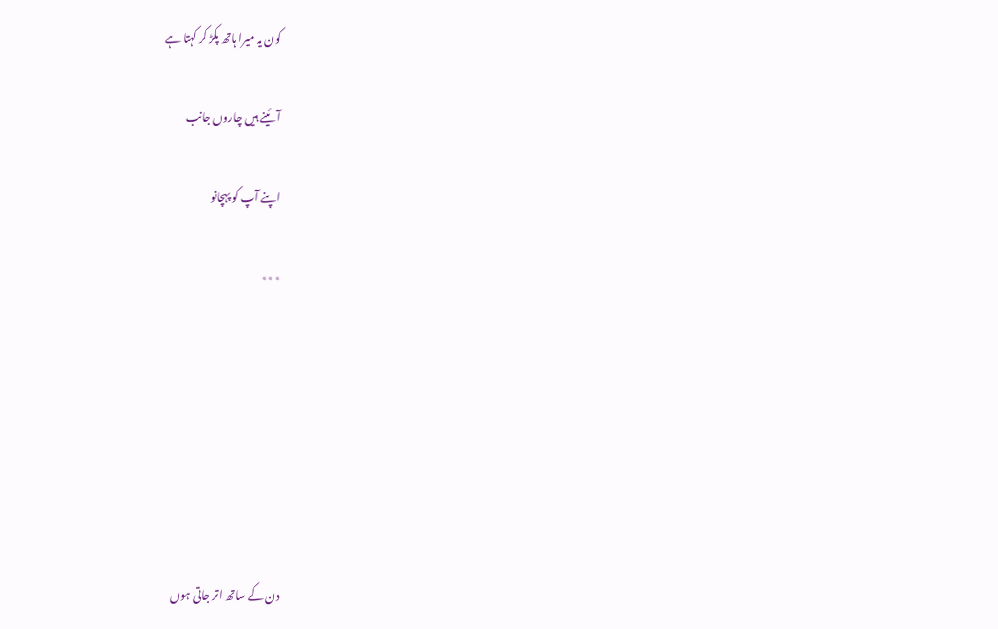کون یہ میرا ہاتھ پکڑ کر کہتا ہے

آئینے ہیں چاروں جانب

اپنے آپ کو پہچانو

٭٭٭







دن کے ساتھ اتر جاتی ہوں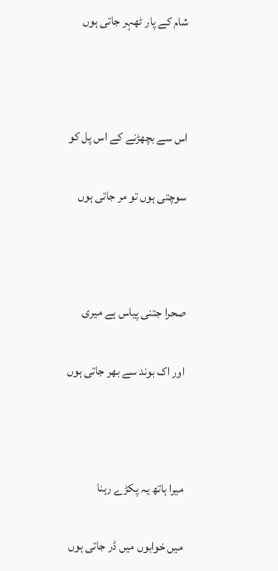شام کے پار ٹھہر جاتی ہوں



اس سے بچھڑنے کے اس پل کو

سوچتی ہوں تو مر جاتی ہوں



صحرا جتنی پیاس ہے میری

اور اک بوند سے بھر جاتی ہوں



میرا ہاتھ یہ پکڑے رہنا

میں خوابوں میں ڈر جاتی ہوں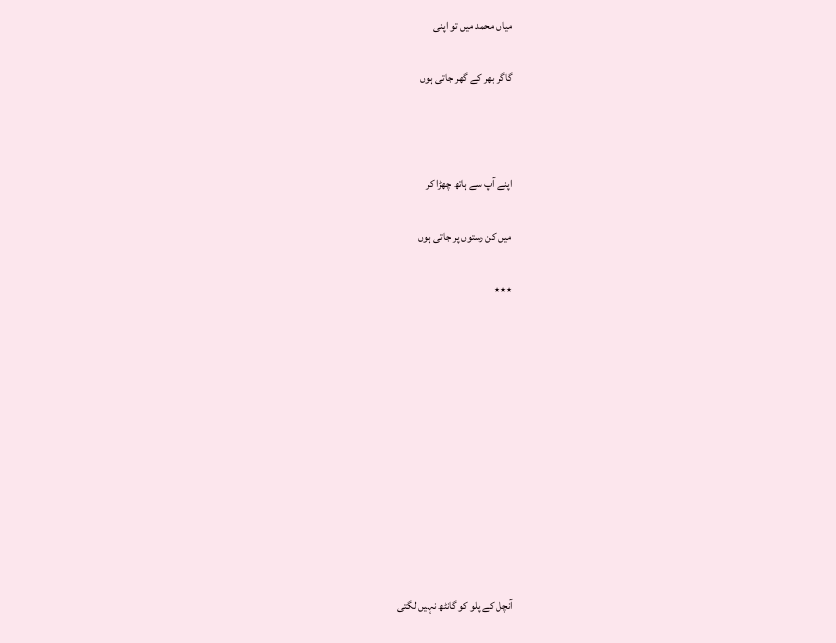میاں محمد میں تو اپنی

گاگر بھر کے گھر جاتی ہوں



اپنے آپ سے ہاتھ چھڑا کر

میں کن رستوں پر جاتی ہوں

٭٭٭











آنچل کے پلو کو گانٹھ نہیں لگتی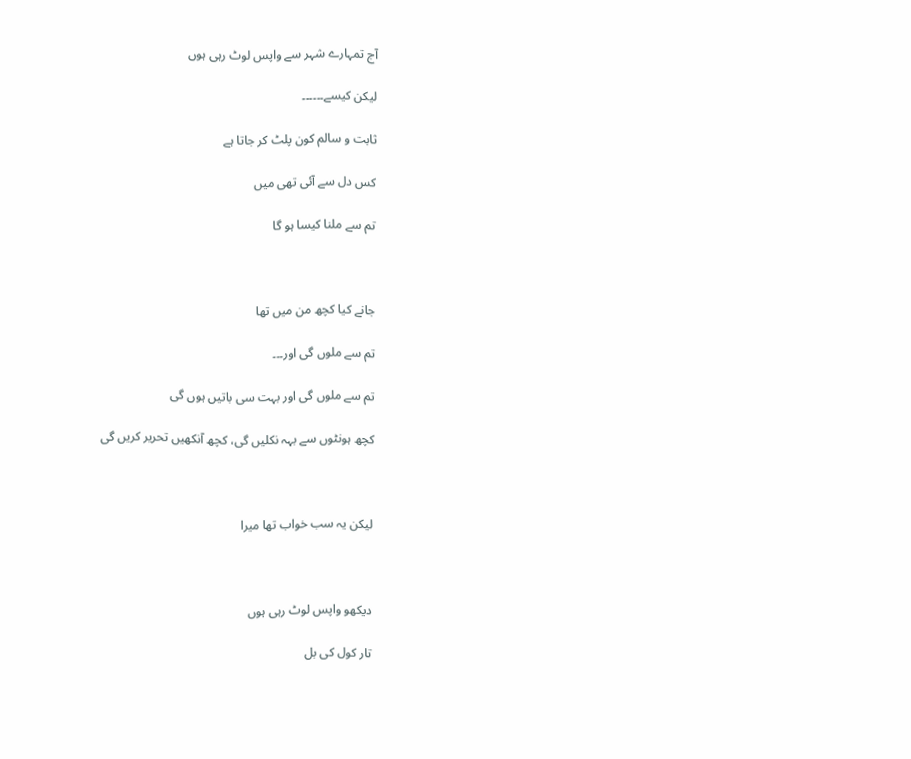آج تمہارے شہر سے واپس لوٹ رہی ہوں

لیکن کیسے۔۔۔۔۔۔

ثابت و سالم کون پلٹ کر جاتا ہے

کس دل سے آئی تھی میں

تم سے ملنا کیسا ہو گا



جانے کیا کچھ من میں تھا

تم سے ملوں گی اور۔۔۔

تم سے ملوں گی اور بہت سی باتیں ہوں گی

کچھ ہونٹوں سے بہہ نکلیں گی، کچھ آنکھیں تحریر کریں گی



لیکن یہ سب خواب تھا میرا



دیکھو واپس لوٹ رہی ہوں

تار کول کی بل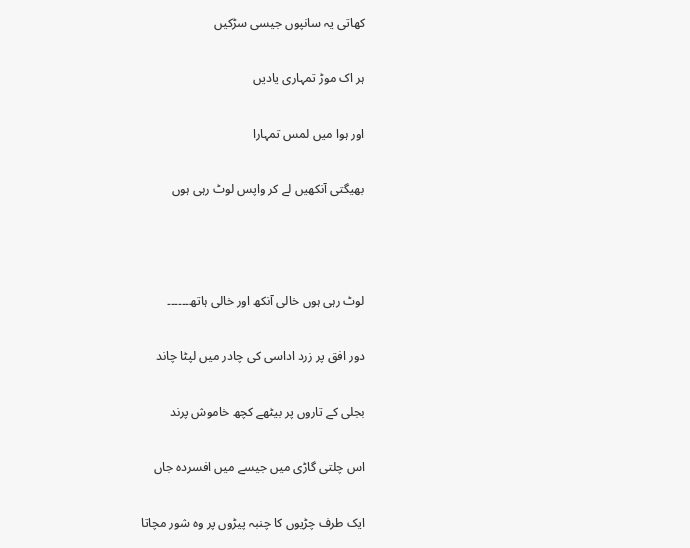کھاتی یہ سانپوں جیسی سڑکیں

ہر اک موڑ تمہاری یادیں

اور ہوا میں لمس تمہارا

بھیگتی آنکھیں لے کر واپس لوٹ رہی ہوں



لوٹ رہی ہوں خالی آنکھ اور خالی ہاتھ۔۔۔۔۔۔

دور افق پر زرد اداسی کی چادر میں لپٹا چاند

بجلی کے تاروں پر بیٹھے کچھ خاموش پرند

اس چلتی گاڑی میں جیسے میں افسردہ جاں

ایک طرف چڑیوں کا چنبہ پیڑوں پر وہ شور مچاتا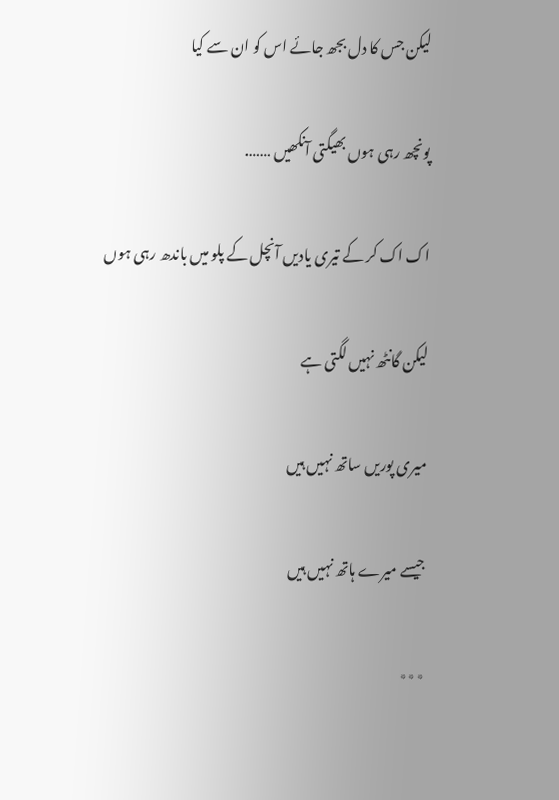لیکن جس کا دل بجھ جائے اس کو ان سے کیا

پونچھ رہی ہوں بھیگتی آنکھیں …….

اک اک کر کے تیری یادیں آنچل کے پلو میں باندھ رہی ہوں

لیکن گانٹھ نہیں لگتی ہے

میری پوریں ساتھ نہیں ہیں

جیسے میرے ہاتھ نہیں ہیں

٭٭٭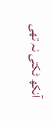آنکھ ٹکتی نہ تھی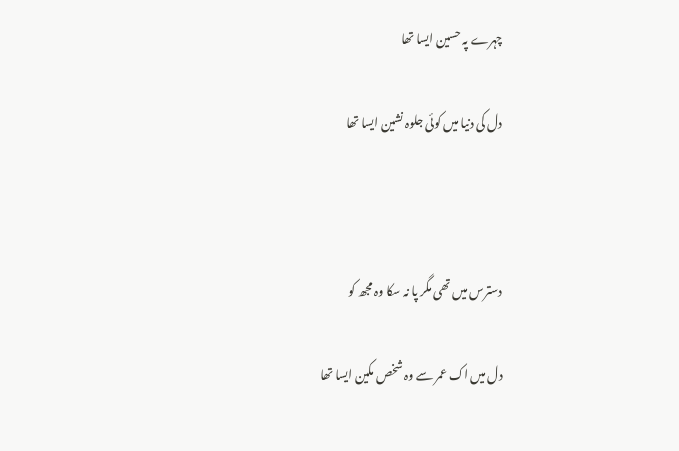چہرے پہ حسین ایسا تھا

دل کی دنیا میں کوئی جلوہ نشین ایسا تھا



دسترس میں تھی مگر پا نہ سکا وہ مجھ کو

دل میں اک عمر سے وہ شخص مکین ایسا تھا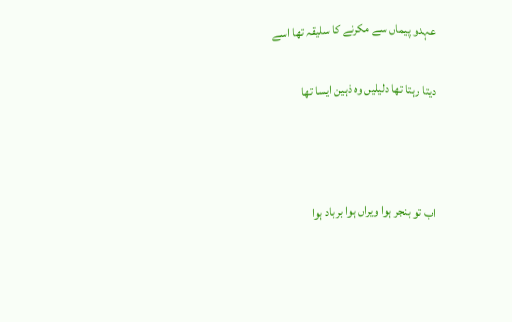عہدو پیماں سے مکرنے کا سلیقہ تھا اسے

دیتا رہتا تھا دلیلیں وہ ذہین ایسا تھا



اب تو بنجر ہوا ویراں ہوا برباد ہوا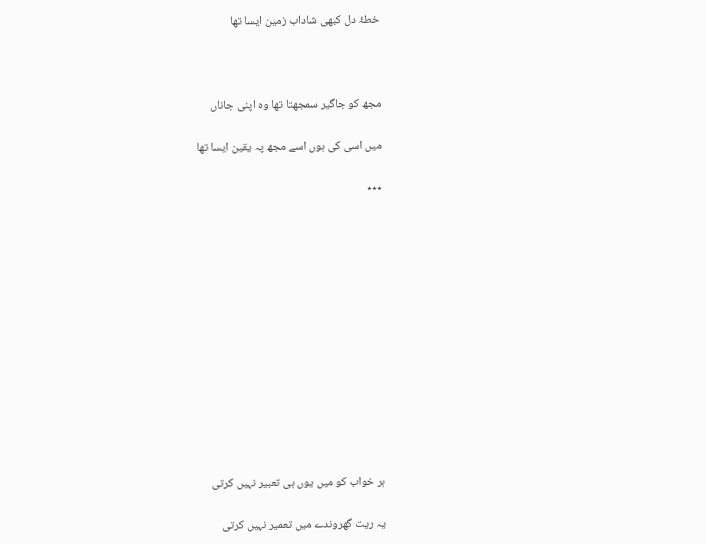خطۂ دل کبھی شاداب زمین ایسا تھا



مجھ کو جاگیر سمجھتا تھا وہ اپنی جاناں

میں اسی کی ہوں اسے مجھ پہ یقین ایسا تھا

٭٭٭













ہر خواب کو میں یوں ہی تعبیر نہیں کرتی

یہ ریت گھروندے میں تعمیر نہیں کرتی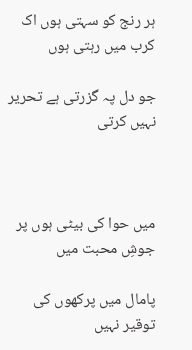ہر رنج کو سہتی ہوں اک کرب میں رہتی ہوں

جو دل پہ گزرتی ہے تحریر نہیں کرتی



میں حوا کی بیٹی ہوں پر جوشِ محبت میں

پامال میں پرکھوں کی توقیر نہیں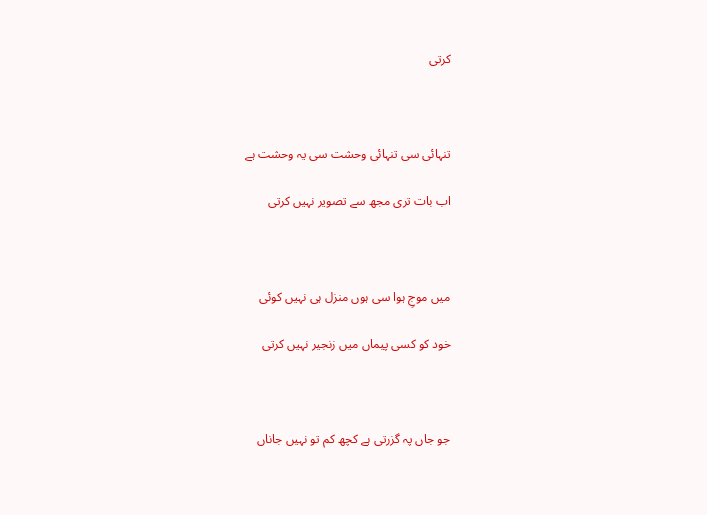کرتی



تنہائی سی تنہائی وحشت سی یہ وحشت ہے

اب بات تری مجھ سے تصویر نہیں کرتی



میں موجِ ہوا سی ہوں منزل ہی نہیں کوئی

خود کو کسی پیماں میں زنجیر نہیں کرتی



جو جاں پہ گزرتی ہے کچھ کم تو نہیں جاناں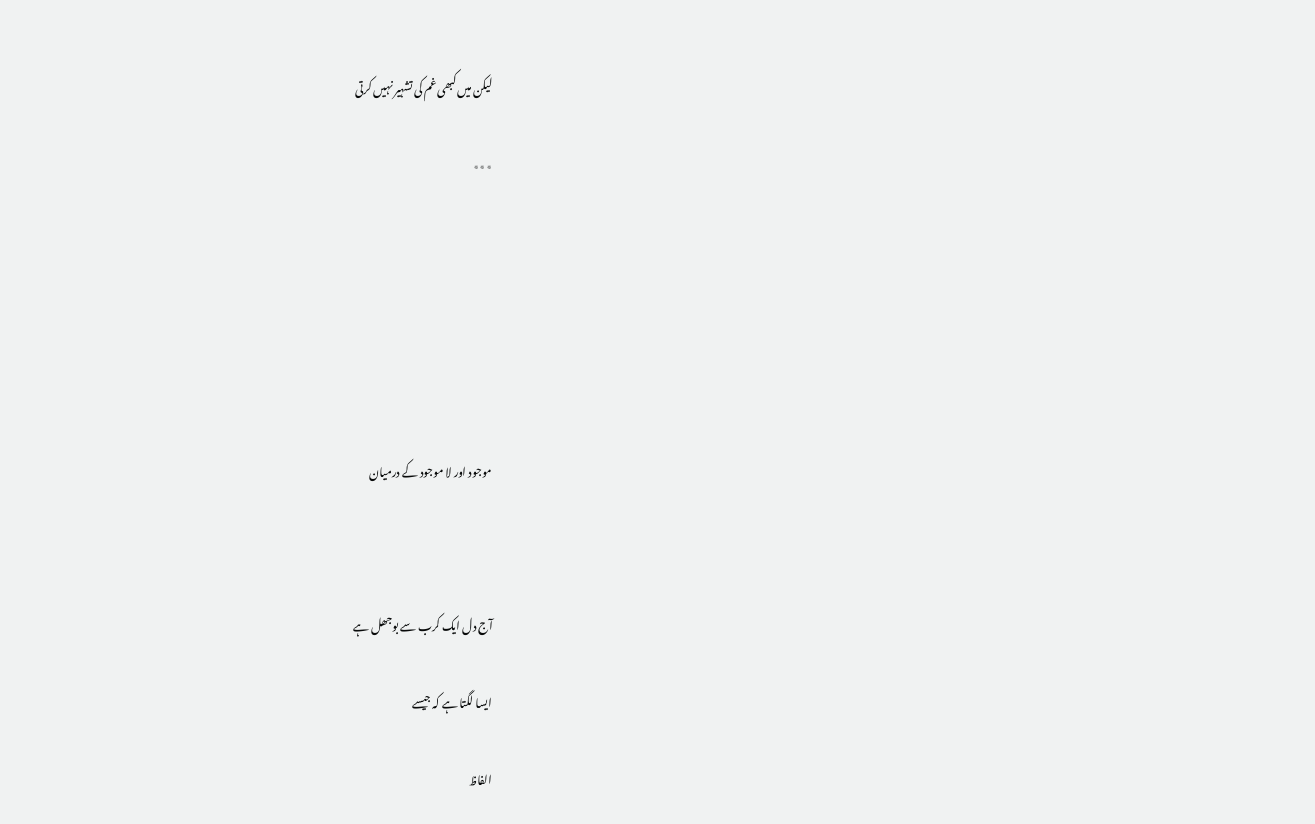لیکن میں کبھی غم کی تشہیر نہیں کرتی

٭٭٭







موجود اور لا موجود کے درمیان



آج دل ایک کرب سے بوجھل ہے

ایسا لگتا ہے کہ جیسے

الفاظ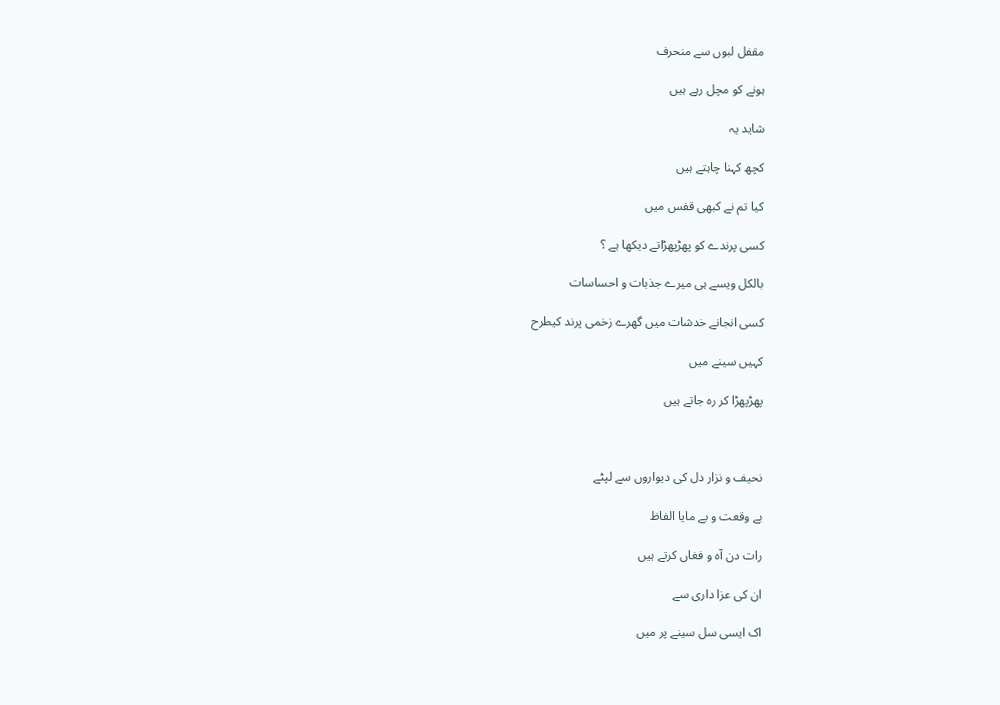مقفل لبوں سے منحرف

ہونے کو مچل رہے ہیں

شاید یہ

کچھ کہنا چاہتے ہیں

کیا تم نے کبھی قفس میں

کسی پرندے کو پھڑپھڑاتے دیکھا ہے ؟

بالکل ویسے ہی میرے جذبات و احساسات

کسی انجانے خدشات میں گھرے زخمی پرند کیطرح

کہیں سینے میں

پھڑپھڑا کر رہ جاتے ہیں



نحیف و نزار دل کی دیواروں سے لپٹے

بے وقعت و بے مایا الفاظ

رات دن آہ و فغاں کرتے ہیں

ان کی عزا داری سے

اک ایسی سل سینے پر میں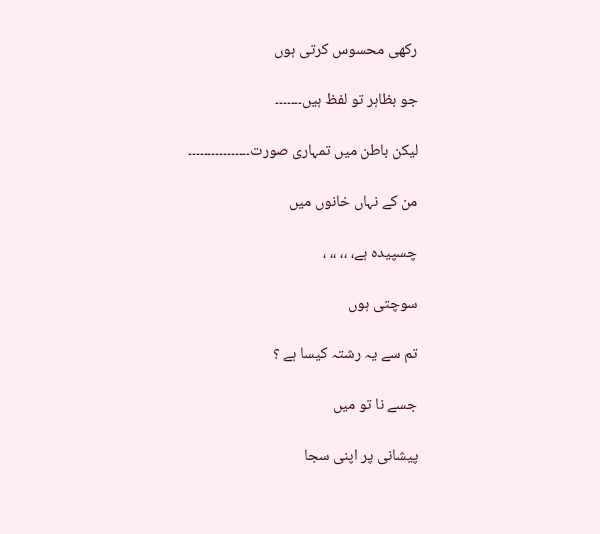رکھی محسوس کرتی ہوں

جو بظاہر تو لفظ ہیں۔۔۔۔۔۔۔

لیکن باطن میں تمہاری صورت۔۔۔۔۔۔۔۔۔۔۔۔۔۔۔۔

من کے نہاں خانوں میں

چسپیدہ ہے، ،، ،، ،

سوچتی ہوں

تم سے یہ رشتہ کیسا ہے ؟

جسے نا تو میں

پیشانی پر اپنی سجا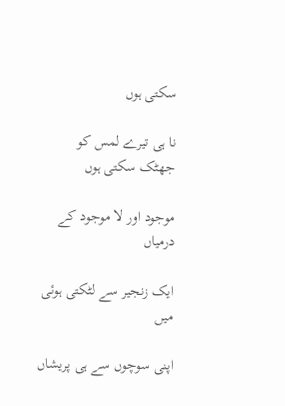سکتی ہوں

نا ہی تیرے لمس کو جھٹک سکتی ہوں

موجود اور لا موجود کے درمیاں

ایک زنجیر سے لٹکتی ہوئی میں

اپنی سوچوں سے ہی پریشاں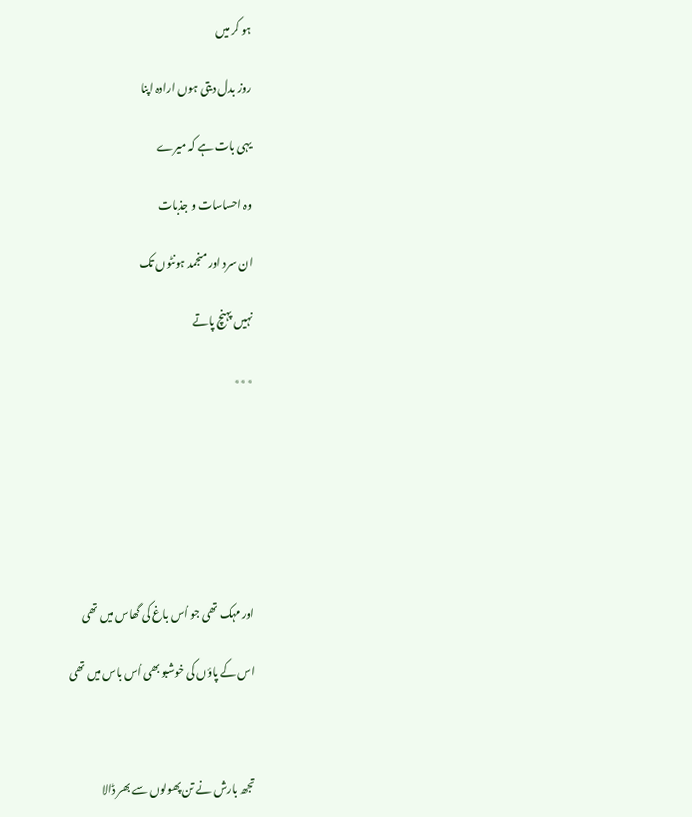ہو کر میں

روز بدل دیتی ہوں ارادہ اپنا

یہی بات ہے کہ میرے

وہ احساسات و جذبات

ان سرد اور منجمد ہونٹوں تک

نہیں پہنچ پاتے

٭٭٭







اور مہک تھی جو اُس باغ کی گھاس میں تھی

اس کے پاؤں کی خوشبو بھی اُس باس میں تھی



تجھ بارش نے تن پھولوں سے بھر ڈالا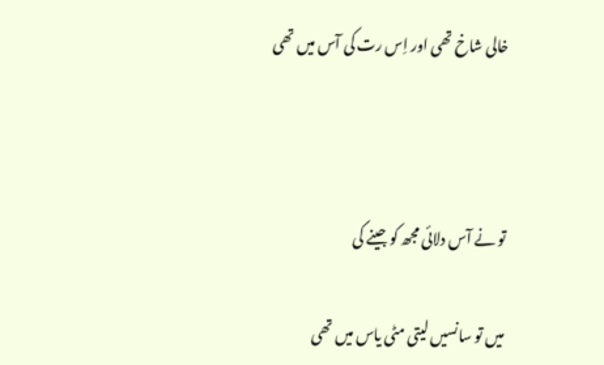خالی شاخ تھی اور اِس رت کی آس میں تھی



تو نے آس دلائی مجھ کو جینے کی

میں تو سانسیں لیتی مٹی یاس میں تھی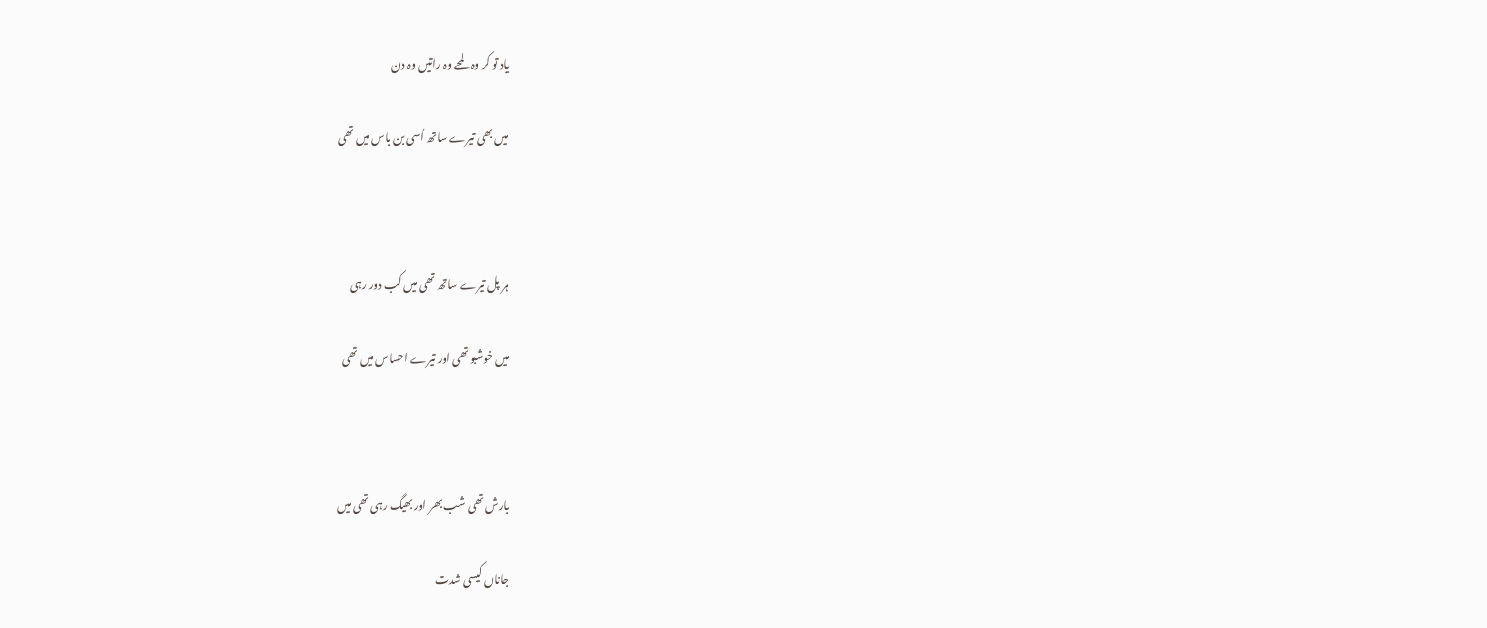یاد تو کر وہ لمحے وہ راتیں وہ دن

میں بھی تیرے ساتھ اُسی بن باس میں تھی



ہر پل تیرے ساتھ تھی میں کب دور رہی

میں خوشبو تھی اور تیرے احساس میں تھی



بارش تھی شب بھر اور بھیگ رہی تھی میں

جاناں کیسی شدت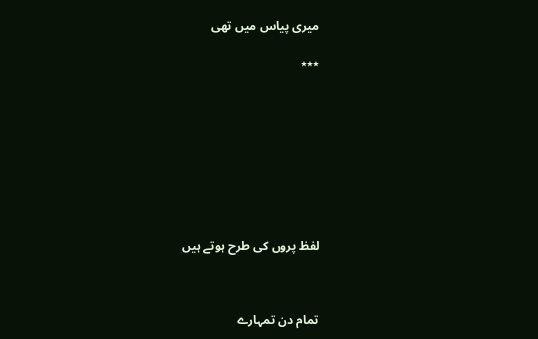میری پیاس میں تھی

٭٭٭









لفظ پروں کی طرح ہوتے ہیں



تمام دن تمہارے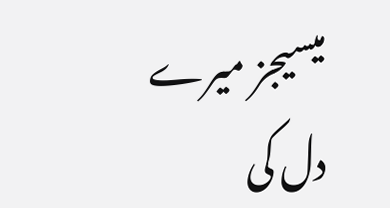میسیجز میرے دل کی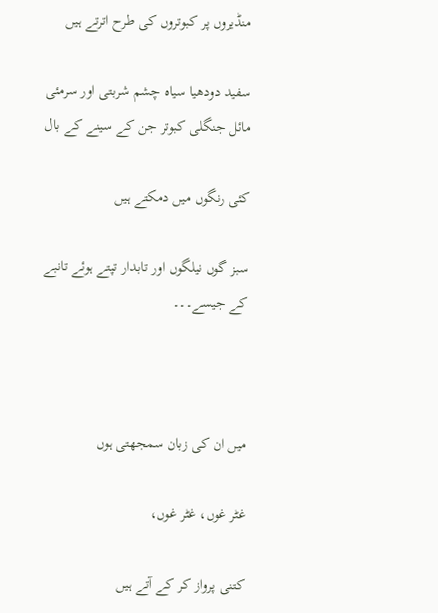منڈیروں پر کبوتروں کی طرح اترتے ہیں

سفید دودھیا سیاہ چشم شربتی اور سرمئی مائل جنگلی کبوتر جن کے سینے کے بال

کئی رنگوں میں دمکتے ہیں

سبز گوں نیلگوں اور تابدار تپتے ہوئے تانبے کے جیسے۔۔۔



میں ان کی زبان سمجھتی ہوں

غٹر غوں، غٹر غوں،

کتنی پرواز کر کے آتے ہیں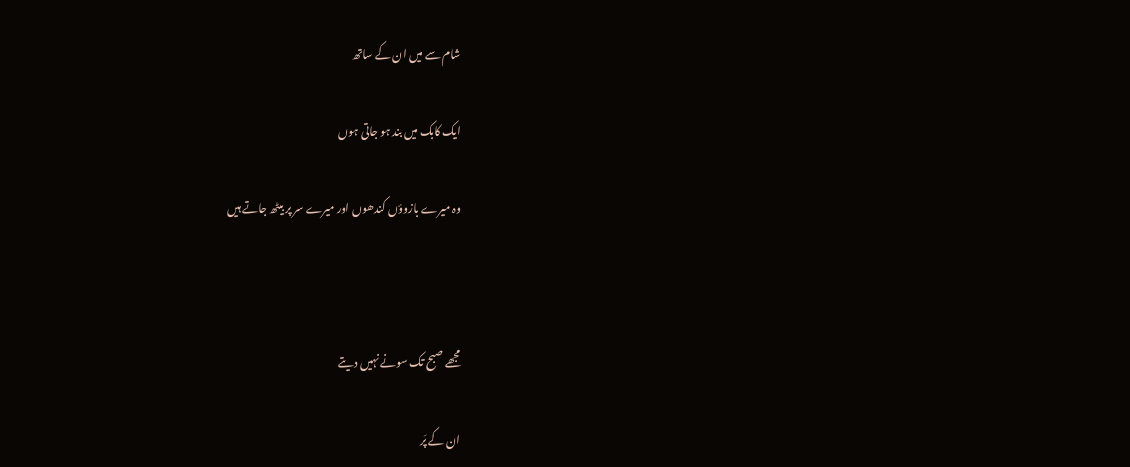شام سے میں ان کے ساتھ

ایک کابک میں بند ہو جاتی ہوں

وہ میرے بازوؤں کندھوں اور میرے سر پر بیٹھ جاتے ہیں



مجھے صبح تک سونے نہیں دیتے

ان کے پَر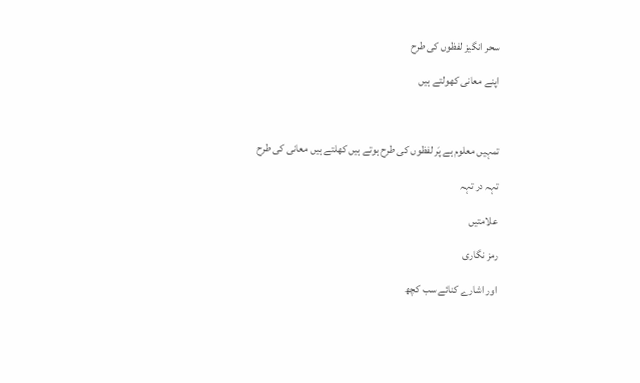سحر انگیز لفظوں کی طرح

اپنے معانی کھولتے ہیں



تمہیں معلوم ہے پَر لفظوں کی طرح ہوتے ہیں کھلتے ہیں معانی کی طرح

تہہ در تہہ

علامتیں

رمز نگاری

اور اشارے کنائے سب کچھ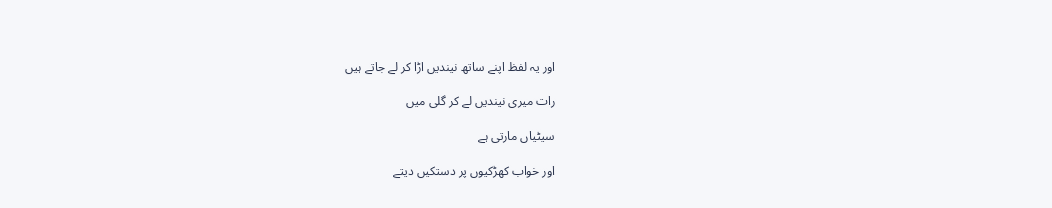اور یہ لفظ اپنے ساتھ نیندیں اڑا کر لے جاتے ہیں

رات میری نیندیں لے کر گلی میں

سیٹیاں مارتی ہے

اور خواب کھڑکیوں پر دستکیں دیتے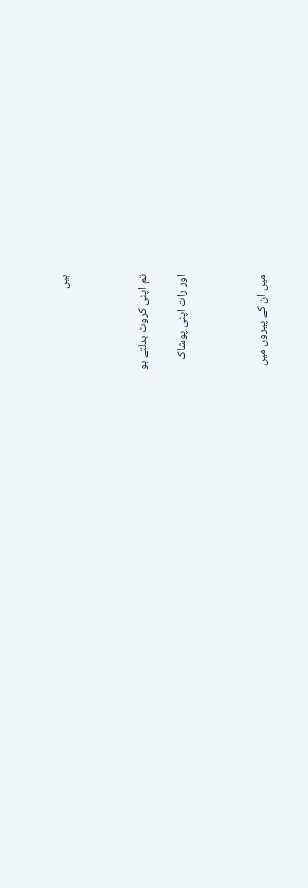ہیں



تم اپنی کروٹ بدلتے ہو

اور رات اپنی پوشاک



میں ان کے پیروں میں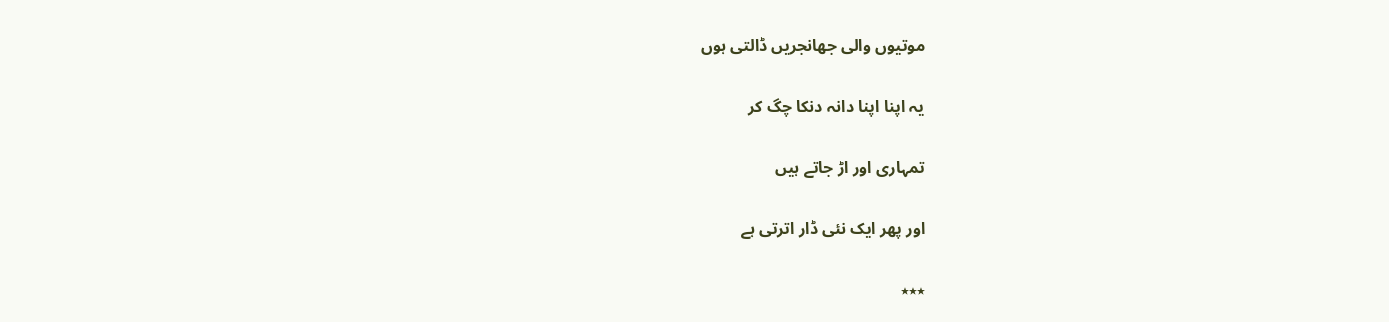موتیوں والی جھانجریں ڈالتی ہوں

یہ اپنا اپنا دانہ دنکا چگ کر

تمہاری اور اڑ جاتے ہیں

اور پھر ایک نئی ڈار اترتی ہے

٭٭٭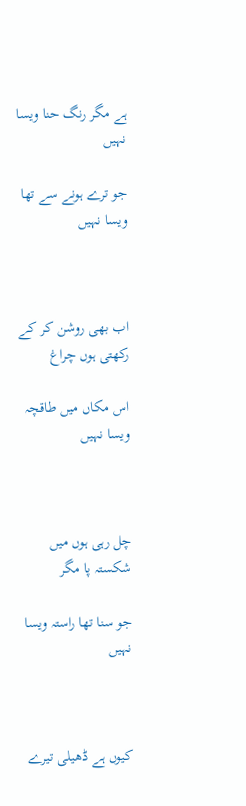ہے مگر رنگ حنا ویسا نہیں

جو ترے ہونے سے تھا ویسا نہیں



اب بھی روشن کر کے رکھتی ہوں چراغ

اس مکاں میں طاقچہ ویسا نہیں



چل رہی ہوں میں شکستہ پا مگر

جو سنا تھا راستہ ویسا نہیں



کیوں ہے ڈھیلی تیرے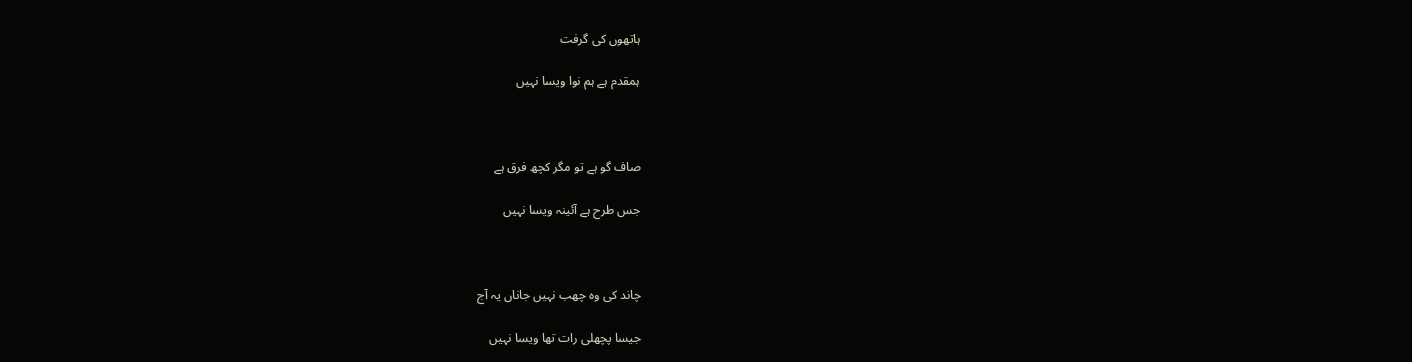ہاتھوں کی گرفت

ہمقدم ہے ہم نوا ویسا نہیں



صاف گو ہے تو مگر کچھ فرق ہے

جس طرح ہے آئینہ ویسا نہیں



چاند کی وہ چھب نہیں جاناں یہ آج

جیسا پچھلی رات تھا ویسا نہیں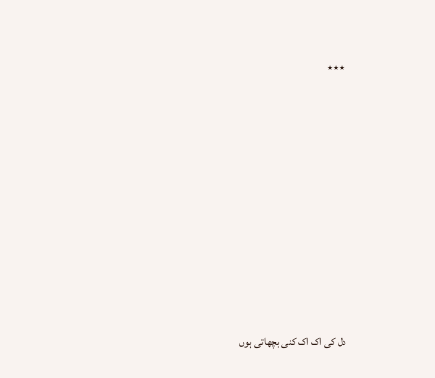٭٭٭













دل کی اک اک کنی بچھاتی ہوں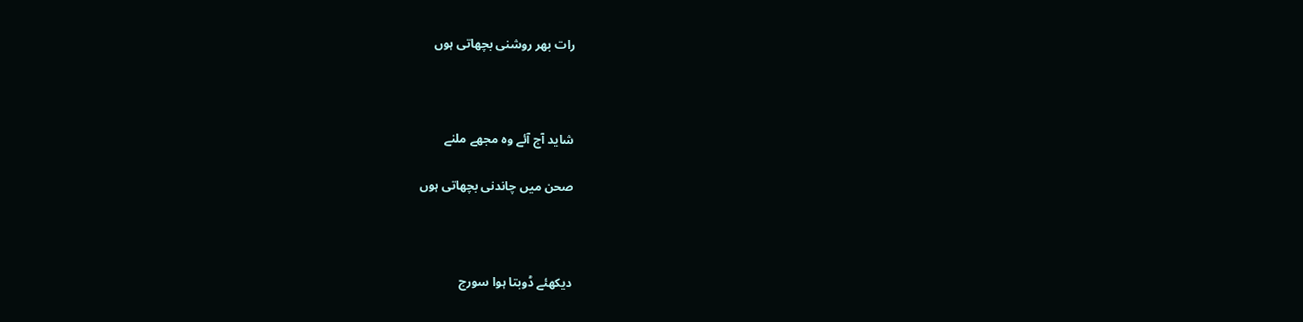رات بھر روشنی بچھاتی ہوں



شاید آج آئے وہ مجھے ملنے

صحن میں چاندنی بچھاتی ہوں



دیکھئے ڈوبتا ہوا سورج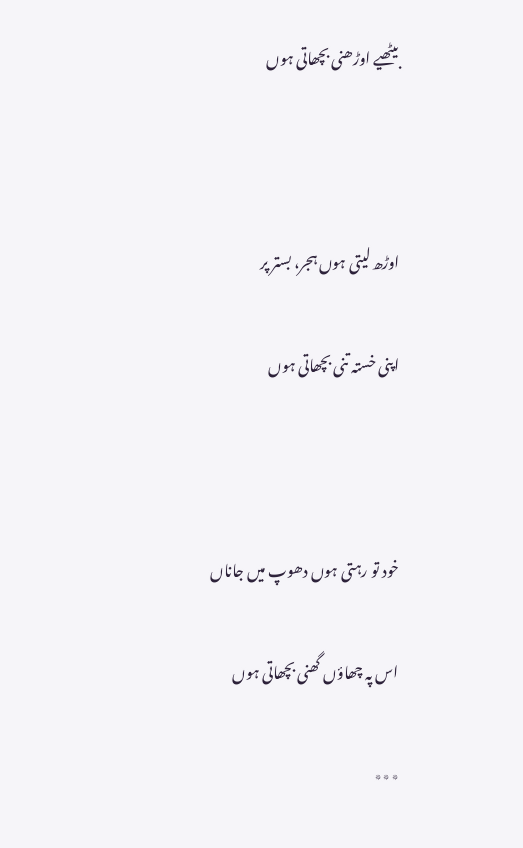بیٹھیے اوڑھنی بچھاتی ہوں



اوڑھ لیتی ہوں ہجر، بستر پر

اپنی خستہ تنی بچھاتی ہوں



خود تو رہتی ہوں دھوپ میں جاناں

اس پہ چھاؤں گھنی بچھاتی ہوں

٭٭٭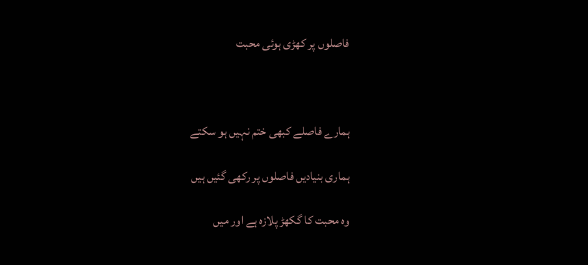فاصلوں پر کھڑی ہوئی محبت



ہمارے فاصلے کبھی ختم نہیں ہو سکتے

ہماری بنیادیں فاصلوں پر رکھی گئیں ہیں

وہ محبت کا گکھڑ پلازہ ہے اور میں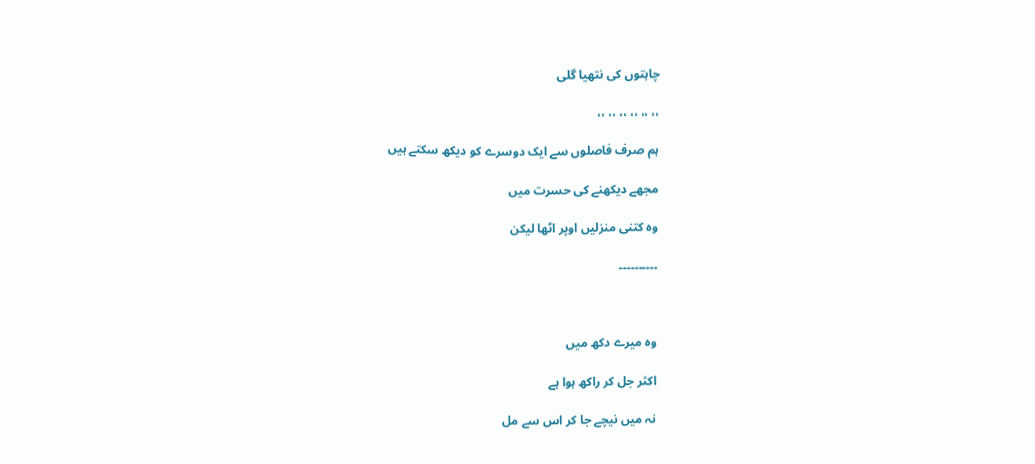چاہتوں کی نتھیا گلی

،، ،، ،، ،، ،، ،،

ہم صرف فاصلوں سے ایک دوسرے کو دیکھ سکتے ہیں

مجھے دیکھنے کی حسرت میں

وہ کتنی منزلیں اوپر اٹھا لیکن

۔۔۔۔۔۔۔۔۔۔



وہ میرے دکھ میں

اکثر جل کر راکھ ہوا ہے

نہ میں نیچے جا کر اس سے مل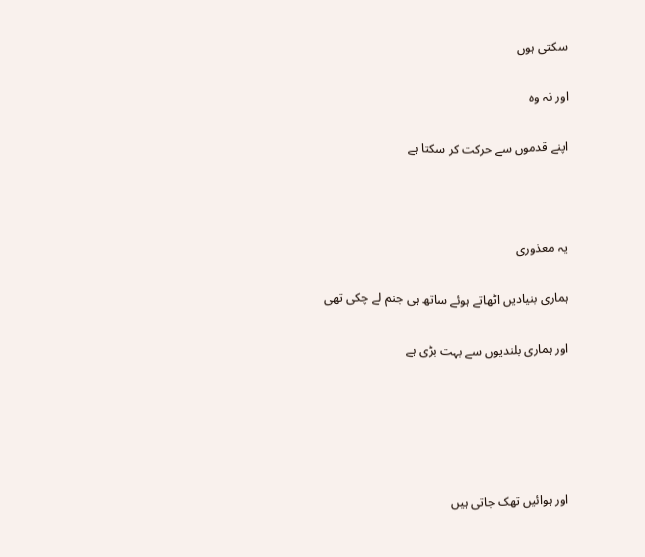سکتی ہوں

اور نہ وہ

اپنے قدموں سے حرکت کر سکتا ہے



یہ معذوری

ہماری بنیادیں اٹھاتے ہوئے ساتھ ہی جنم لے چکی تھی

اور ہماری بلندیوں سے بہت بڑی ہے





اور ہوائیں تھک جاتی ہیں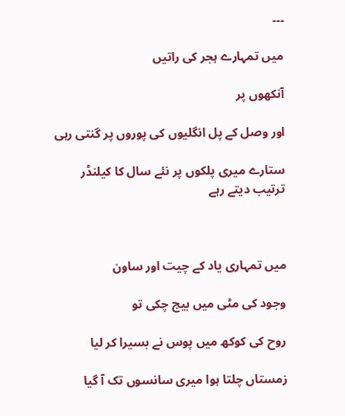۔۔۔

میں تمہارے ہجر کی راتیں

آنکھوں پر

اور وصل کے پل انگلیوں کی پوروں پر گنتی رہی

ستارے میری پلکوں پر نئے سال کا کیلنڈر ترتیب دیتے رہے



میں تمہاری یاد کے چیت اور ساون

وجود کی مٹی میں بیج چکی تو

روح کی کوکھ میں پوس نے بسیرا کر لیا

زمستاں چلتا ہوا میری سانسوں تک آ گیا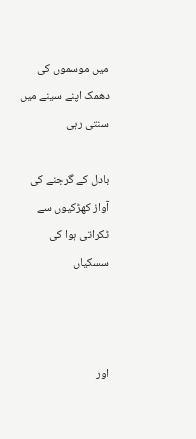میں موسموں کی دھمک اپنے سینے میں سنتی رہی

بادل کے گرجنے کی آواز کھڑکیوں سے ٹکراتی ہوا کی سسکیاں



اور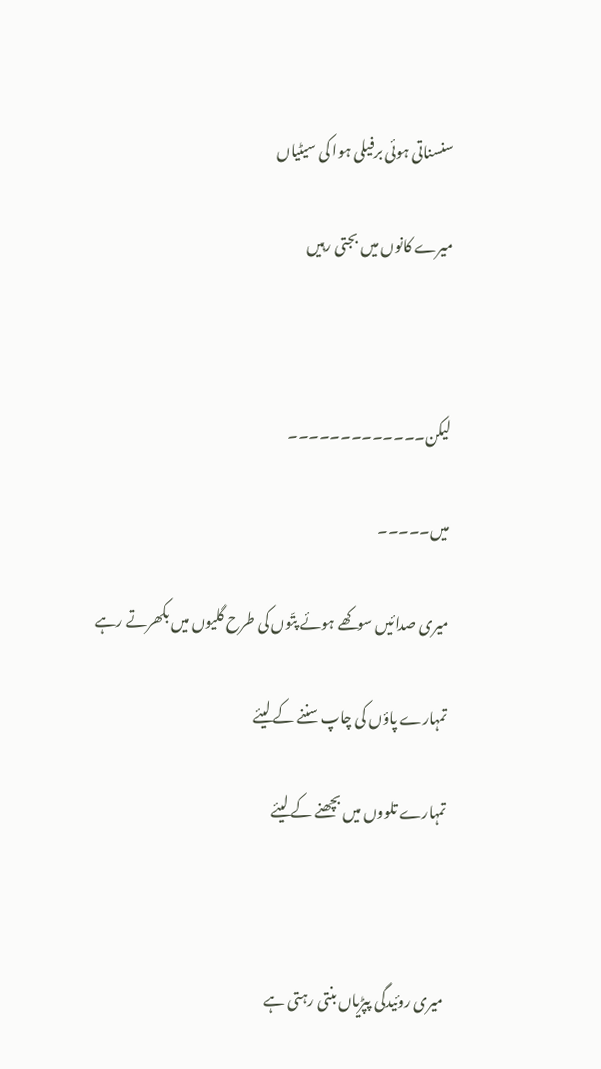سنسناتی ہوئی برفیلی ہوا کی سیٹیاں

میرے کانوں میں بجتی رہیں



لیکن۔۔۔۔۔۔۔۔۔۔۔۔۔

میں۔۔۔۔۔

میری صدائیں سوکھے ہوئے پتّوں کی طرح گلیوں میں بکھرتے رہے

تمہارے پاؤں کی چاپ سننے کے لیئے

تمہارے تلووں میں بچھنے کے لیئے



میری روئیدگی پپڑیاں بنتی رہتی ہے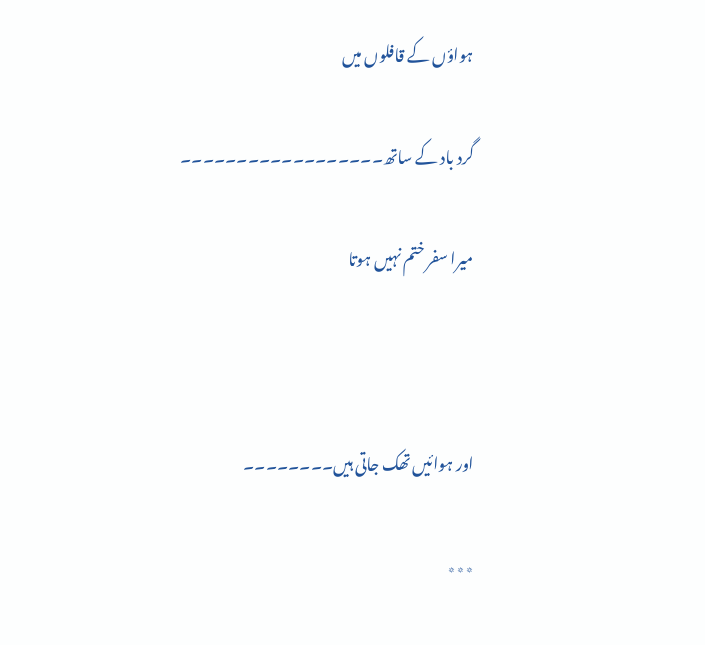ہواؤں کے قافلوں میں

گرد باد کے ساتھ۔۔۔۔۔۔۔۔۔۔۔۔۔۔۔۔۔۔

میرا سفر ختم نہیں ہوتا



اور ہوائیں تھک جاتی ہیں۔۔۔۔۔۔۔۔

٭٭٭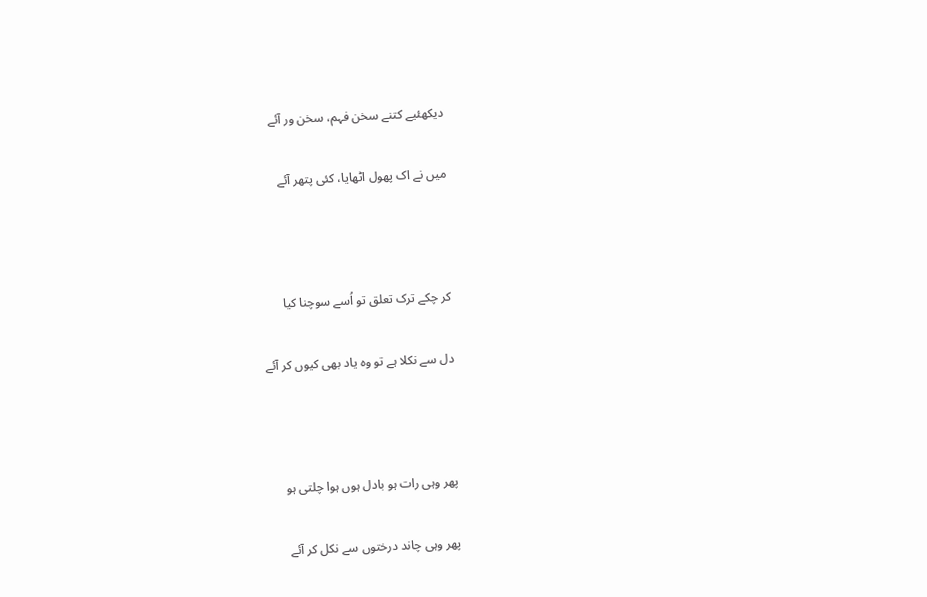دیکھئیے کتنے سخن فہم، سخن ور آئے

میں نے اک پھول اٹھایا، کئی پتھر آئے



کر چکے ترک تعلق تو اُسے سوچنا کیا

دل سے نکلا ہے تو وہ یاد بھی کیوں کر آئے



پھر وہی رات ہو بادل ہوں ہوا چلتی ہو

پھر وہی چاند درختوں سے نکل کر آئے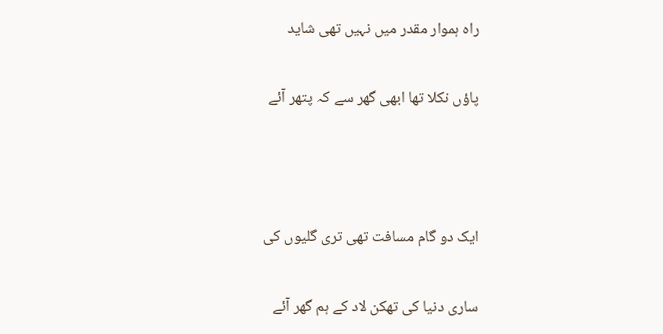راہ ہموار مقدر میں نہیں تھی شاید

پاؤں نکلا تھا ابھی گھر سے کہ پتھر آئے



ایک دو گام مسافت تھی تری گلیوں کی

ساری دنیا کی تھکن لاد کے ہم گھر آئے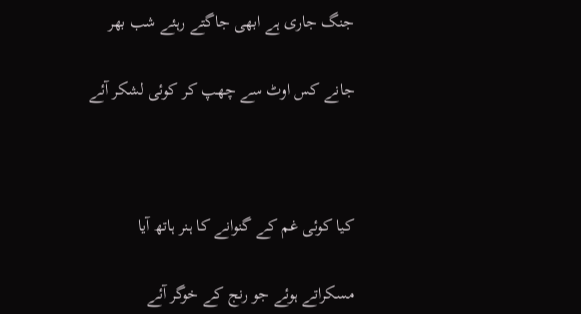جنگ جاری ہے ابھی جاگتے رہئے شب بھر

جانے کس اوٹ سے چھپ کر کوئی لشکر آئے



کیا کوئی غم کے گنوانے کا ہنر ہاتھ آیا

مسکراتے ہوئے جو رنج کے خوگر آئے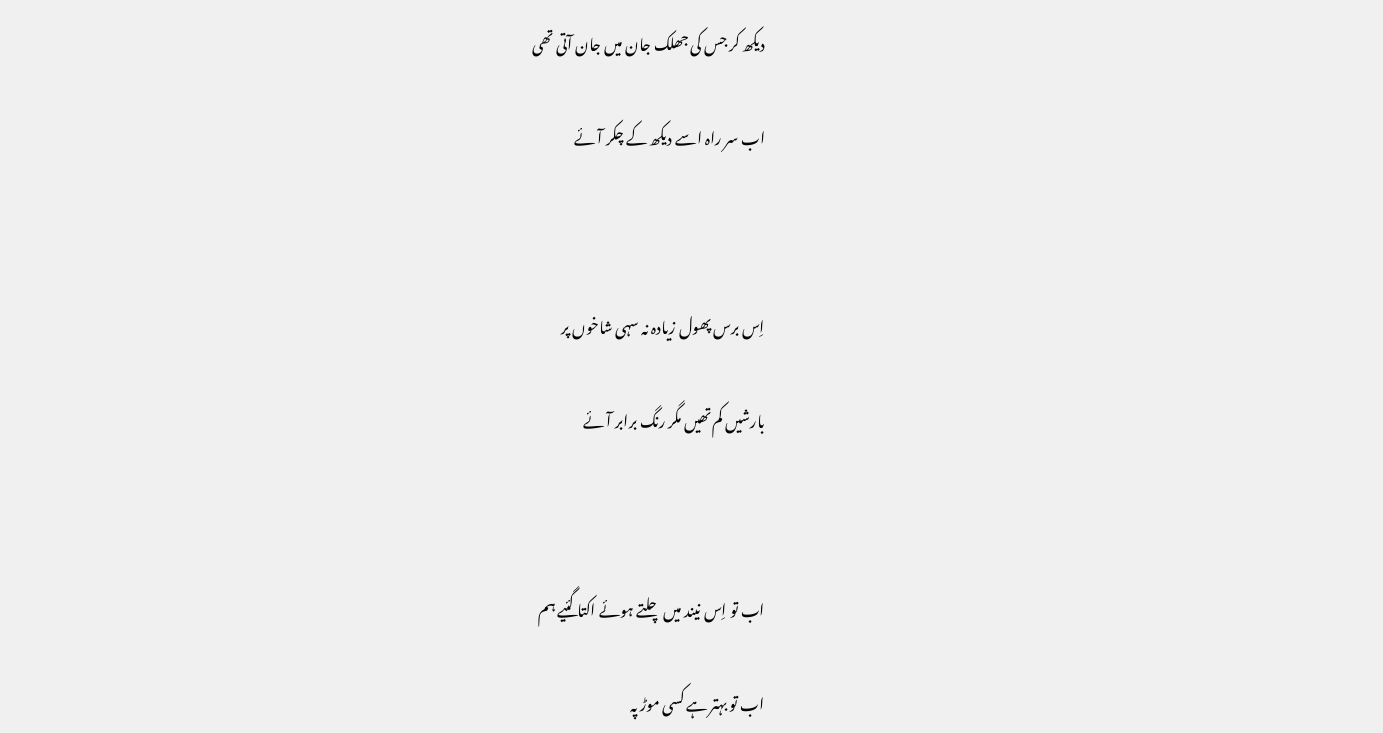دیکھ کر جس کی جھلک جان میں جان آتی تھی

اب سر راہ اسے دیکھ کے چکر آئے



اِس برس پھول زیادہ نہ سہی شاخوں پر

بارشیں کم تھیں مگر رنگ برابر آئے



اب تو اِس نیند میں چلتے ہوئے اکتا گئیے ہم

اب تو بہتر ہے کسی موڑ پہ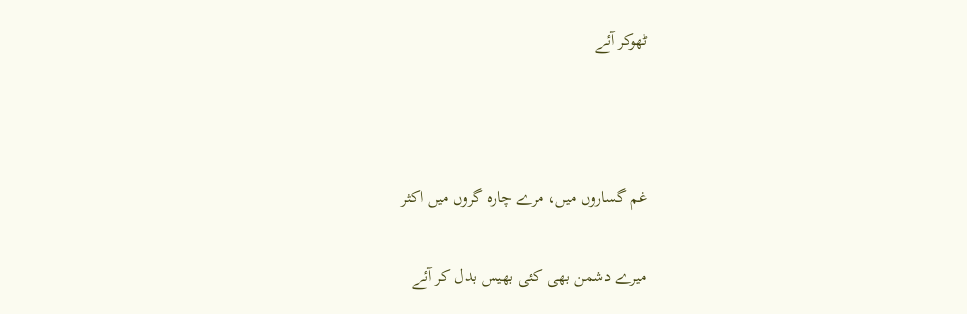ٹھوکر آئے



غم گساروں میں، مرے چارہ گروں میں اکثر

میرے دشمن بھی کئی بھیس بدل کر آئے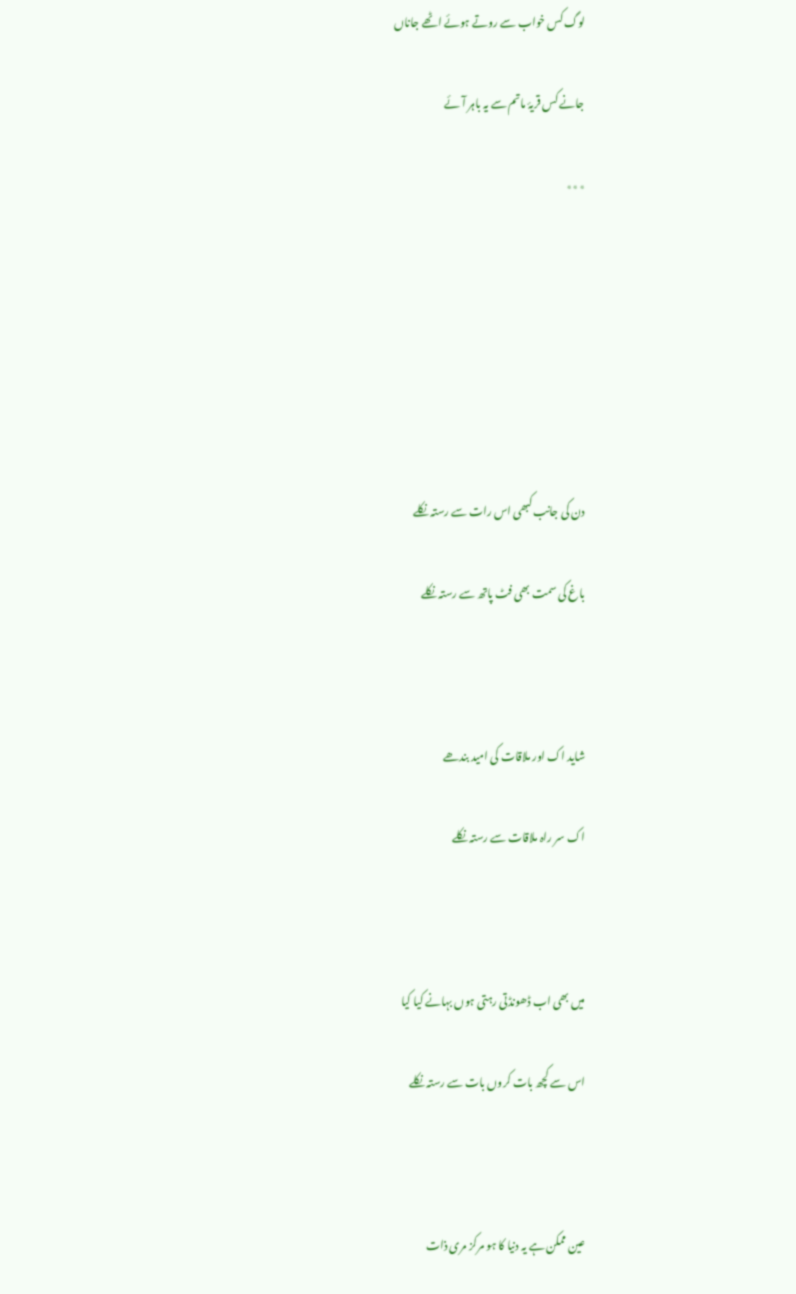لوگ کس خواب سے روتے ہوئے اٹھے جاناں

جانے کس قریۂ ماتم سے یہ باہر آئے

٭٭٭







دن کی جانب کبھی اس رات سے رستہ نکلے

باغ کی سمت بھی فٹ پاتھ سے رستہ نکلے



شاید اک اور ملاقات کی امید بندھے

اک سر راہ ملاقات سے رستہ نکلے



میں بھی اب ڈھونڈتی رہتی ہوں بہانے کیا کیا

اس سے کچھ بات کروں بات سے رستہ نکلے



عین ممکن ہے یہ دنیا کا ہو مرکز مری ذات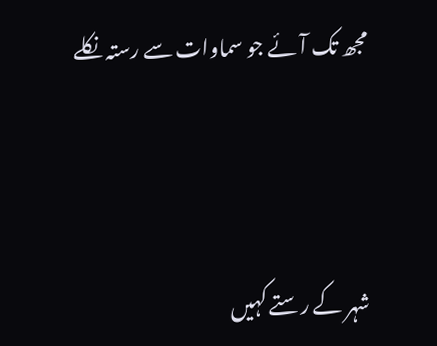مجھ تک آئے جو سماوات سے رستہ نکلے



شہر کے رستے کہیں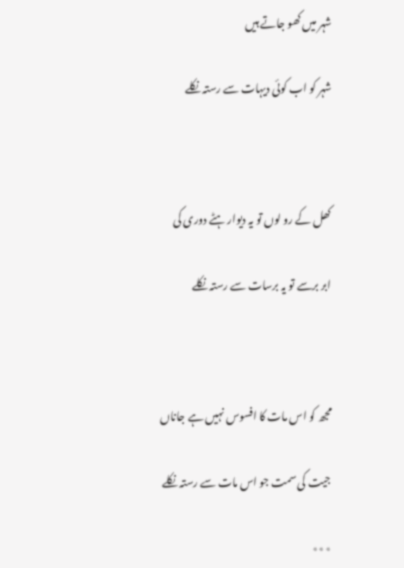شہر میں کھو جاتے ہیں

شہر کو اب کوئی دیہات سے رستہ نکلے



کھل کے رو لوں تو یہ دیوار ہٹے دوری کی

ابر برسے تو یہ برسات سے رستہ نکلے



مجھ کو اس مات کا افسوس نہیں ہے جاناں

جیت کی سمت جو اس مات سے رستہ نکلے

٭٭٭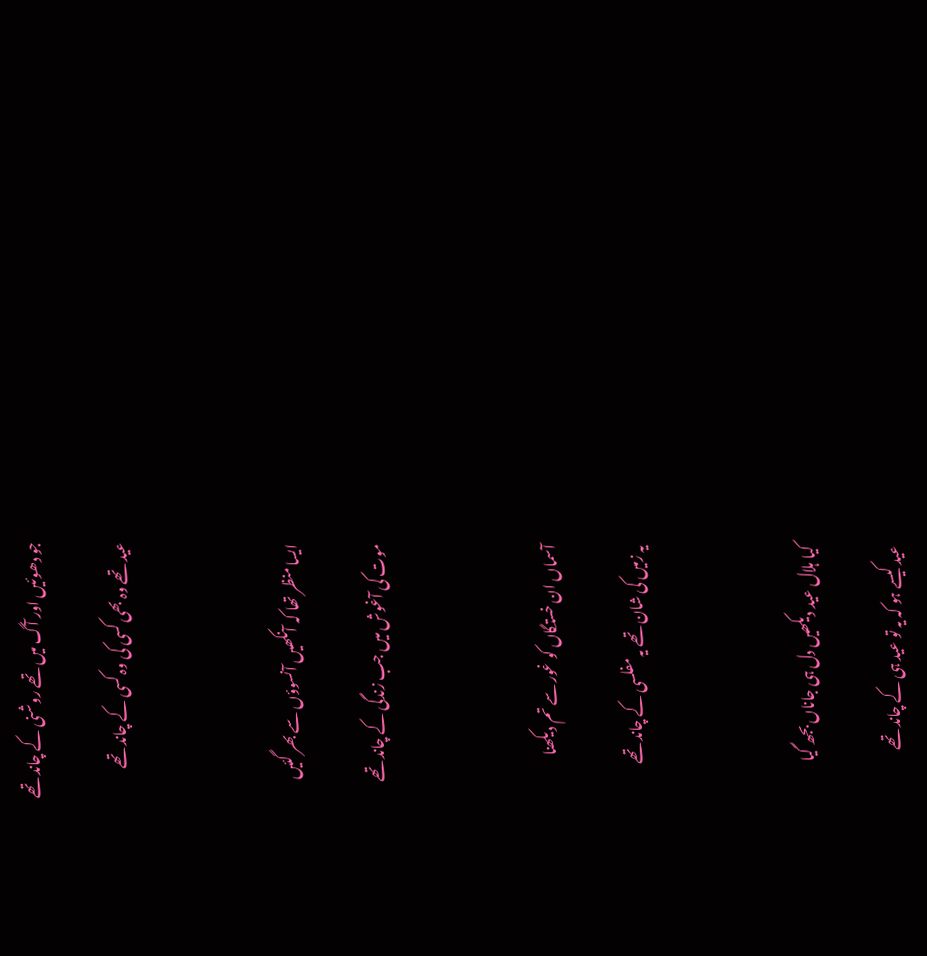جو دھوئیں اور آگ میں تھے روشنی کے چاند تھے

عید تھے وہ بھی کسی کی وہ کسی کے چاند تھے



ایسا منظر تھا کہ آنکھیں آنسوؤں سے بھر گئیں

موت کی آغوش میں جب زندگی کے چاند تھے



آسماں ان خستگاں کو غور سے تم دیکھنا

یہ زمیں کی شان تھے یہ مفلسی کے چاند تھے



کیا ہلال عید دیکھیں دل ہی جاناں بجھ گیا

عید کیسے ہو کہ یہ تو عید ہی کے چاند تھے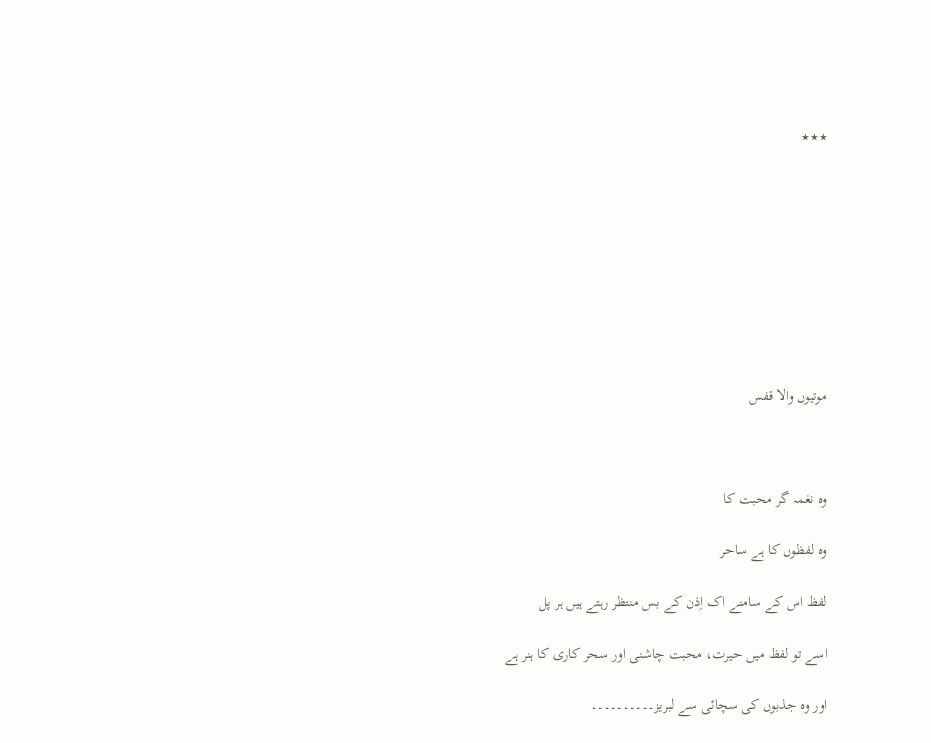٭٭٭









موتیوں والا قفس



وہ نغمہ گر محبت کا

وہ لفظوں کا ہے ساحر

لفظ اس کے سامنے اک اِذن کے بس منتظر رہتے ہیں ہر پل

اسے تو لفظ میں حیرت، محبت چاشنی اور سحر کاری کا ہنر ہے

اور وہ جذبوں کی سچائی سے لبریز۔۔۔۔۔۔۔۔۔۔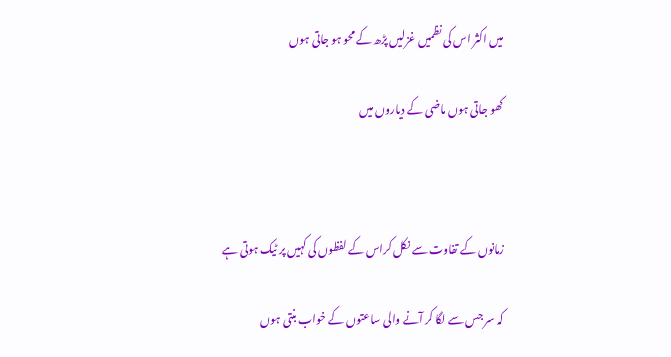میں اکثر اس کی نظمیں غزلیں پڑھ کے محو ہو جاتی ہوں

کھو جاتی ہوں ماضی کے دیاروں میں



زمانوں کے تفاوت سے نکل کراس کے لفظوں کی کہیں پر ٹیک ہوتی ہے

کہ سر جس سے لگا کر آنے والی ساعتوں کے خواب بنتی ہوں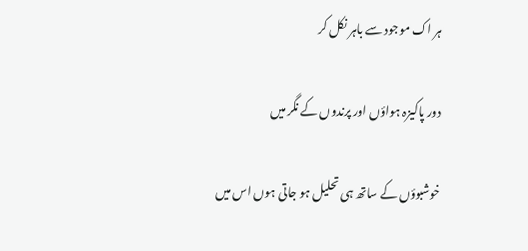ہر اک موجود سے باہر نکل کر

دور پاکیزہ ہواؤں اور پرندوں کے نگر میں

خوشبوؤں کے ساتھ ہی تحلیل ہو جاتی ہوں اس میں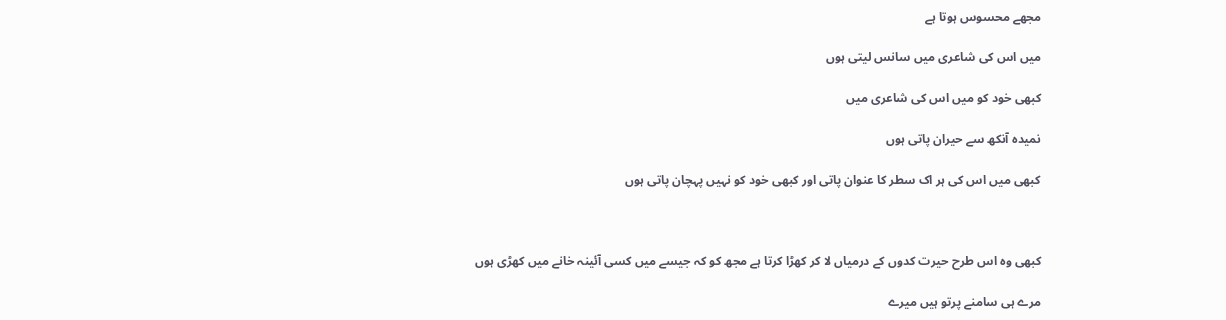مجھے محسوس ہوتا ہے

میں اس کی شاعری میں سانس لیتی ہوں

کبھی خود کو میں اس کی شاعری میں

نمیدہ آنکھ سے حیران پاتی ہوں

کبھی میں اس کی ہر اک سطر کا عنوان پاتی اور کبھی خود کو نہیں پہچان پاتی ہوں



کبھی وہ اس طرح حیرت کدوں کے درمیاں لا کر کھڑا کرتا ہے مجھ کو کہ جیسے میں کسی آئینہ خانے میں کھڑی ہوں

مرے ہی سامنے پرتو ہیں میرے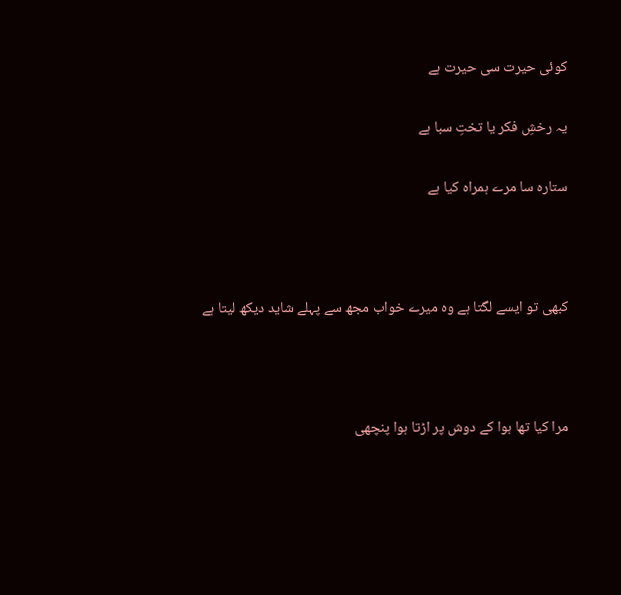کوئی حیرت سی حیرت ہے

یہ رخشِ فکر یا تختِ سبا ہے

ستارہ سا مرے ہمراہ کیا ہے



کبھی تو ایسے لگتا ہے وہ میرے خواب مجھ سے پہلے شاید دیکھ لیتا ہے



مرا کیا تھا ہوا کے دوش پر اڑتا ہوا پنچھی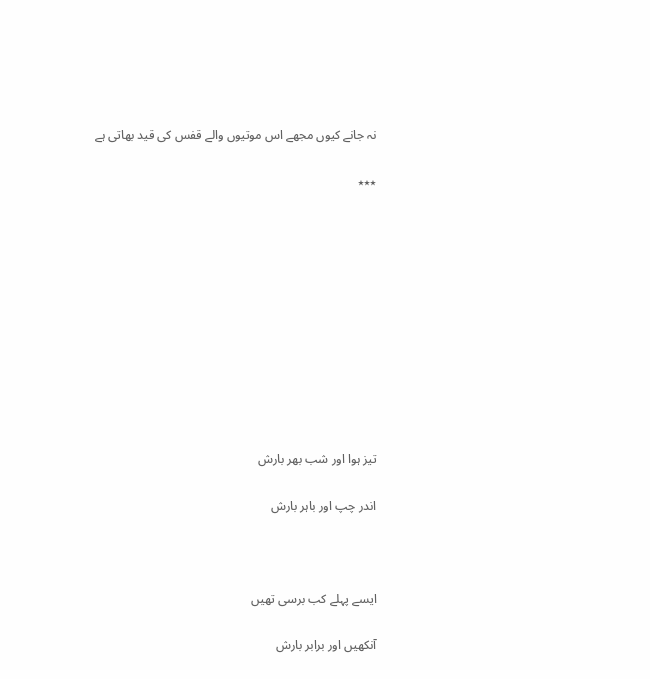نہ جانے کیوں مجھے اس موتیوں والے قفس کی قید بھاتی ہے

٭٭٭











تیز ہوا اور شب بھر بارش

اندر چپ اور باہر بارش



ایسے پہلے کب برسی تھیں

آنکھیں اور برابر بارش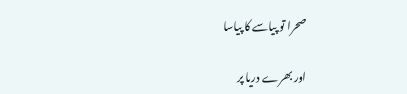صحرا تو پیاسے کا پیاسا

اور بھرے دریا پر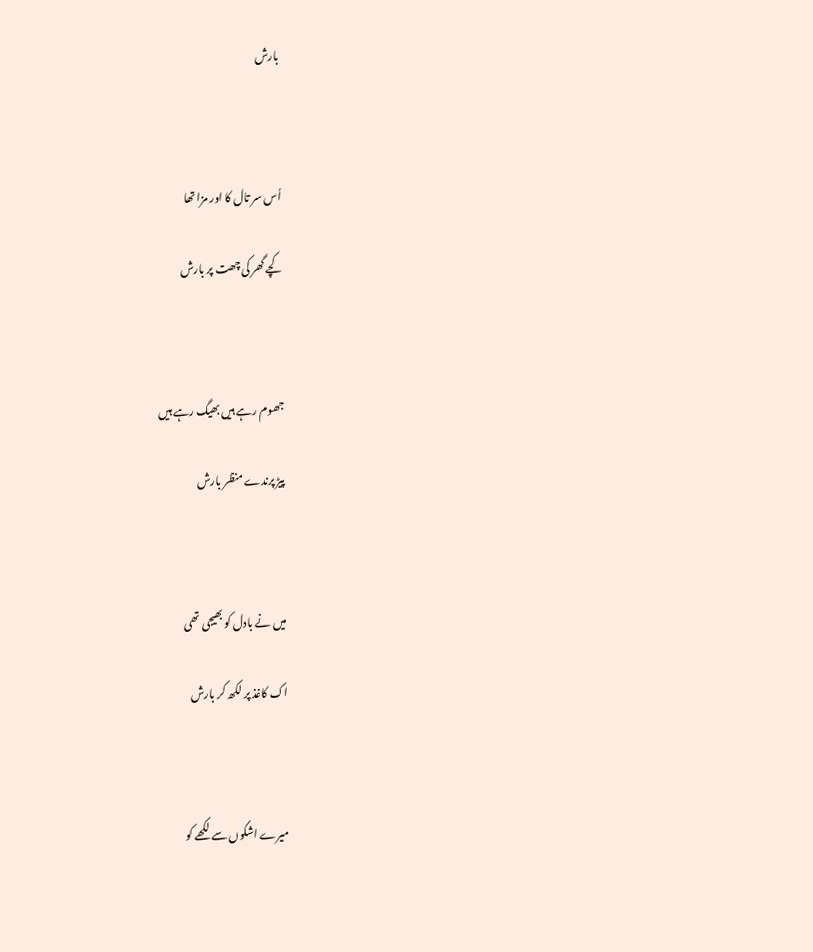بارش



اُس سر تال کا اور مزا تھا

کچے گھر کی چھت پر بارش



جھوم رہے ہیں بھیگ رہے ہیں

پیڑ پرندے منظر بارش



میں نے بادل کو بھیجی تھی

اک کاغذ پر لکھ کر بارش



میرے اشکوں سے لکھے کو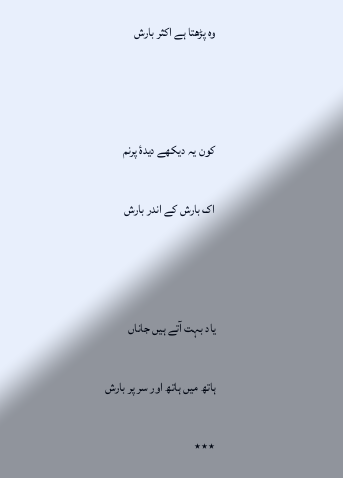وہ پڑھتا ہے اکثر بارش



کون یہ دیکھے دیدۂ پرنم

اک بارش کے اندر بارش



یاد بہت آتے ہیں جاناں

ہاتھ میں ہاتھ اور سر پر بارش

٭٭٭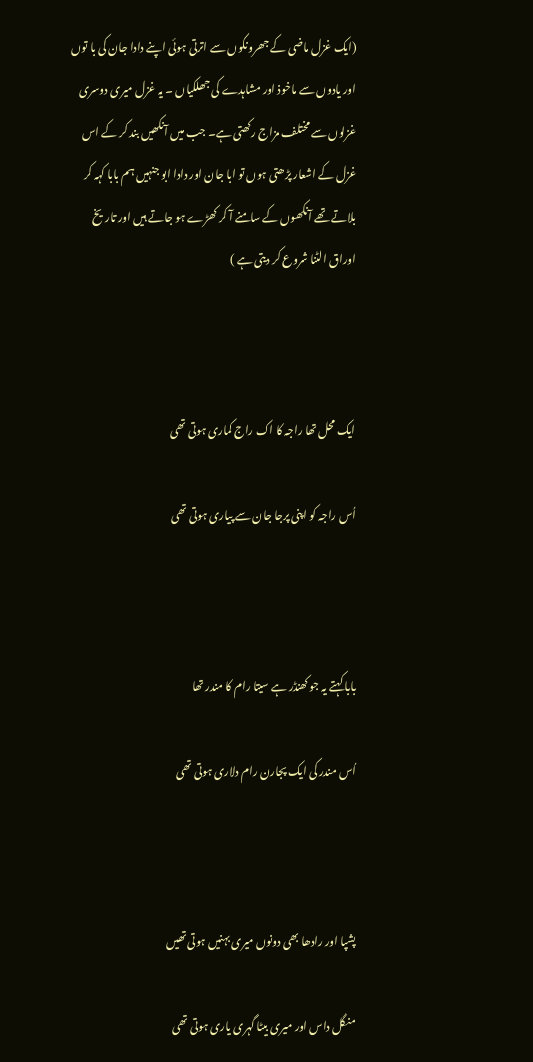(ایک غزل ماضی کے جھرونکوں سے اترتی ہوئی اپنے دادا جان کی با توں اور یادوں سے ماخوذ اور مشاہدے کی جھلکیاں ۔ یہ غزل میری دوسری غزلوں سے مختلف مزاج رکھتی ہے۔ جب میں آنکھیں بند کر کے اس غزل کے اشعار پڑھتی ہوں تو ابا جان اور دادا ابو جنہیں ہم بابا کہہ کر بلاتے تھے آنکھوں کے سامنے آ کر کھڑے ہو جاتے ہیں اور تاریخ اوراق الٹنا شروع کر دیتی ہے )



ایک محل تھا راجہ کا اک راج کماری ہوتی تھی

اُس راجہ کو اپنی پرجا جان سے پیاری ہوتی تھی



بابا کہتے یہ جو کھنڈر ہے سیتا رام کا مندر تھا

اُس مندر کی ایک پجارن رام دلاری ہوتی تھی



پشپا اور رادھا بھی دونوں میری بہنیں ہوتی تھیں

منگل داس اور میری بیٹا گہری یاری ہوتی تھی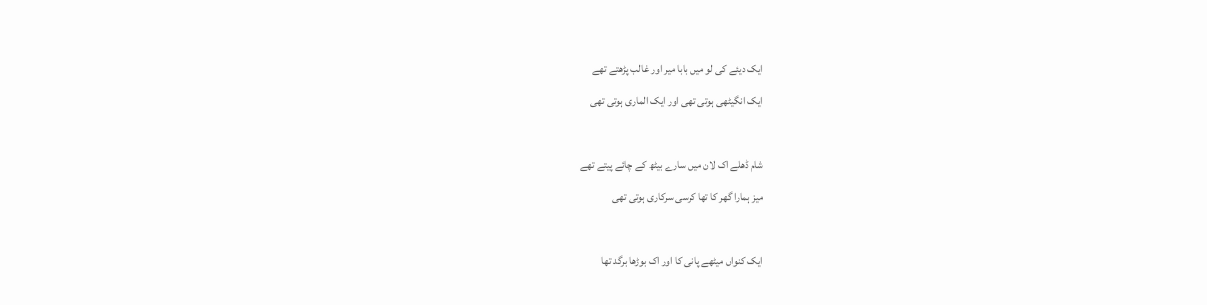ایک دیئے کی لو میں بابا میر اور غالب پڑھتے تھے

ایک انگیٹھی ہوتی تھی اور ایک الماری ہوتی تھی



شام ڈھلے اک لان میں سارے بیٹھ کے چائے پیتے تھے

میز ہمارا گھر کا تھا کرسی سرکاری ہوتی تھی



ایک کنواں میٹھے پانی کا اور اک بوڑھا برگد تھا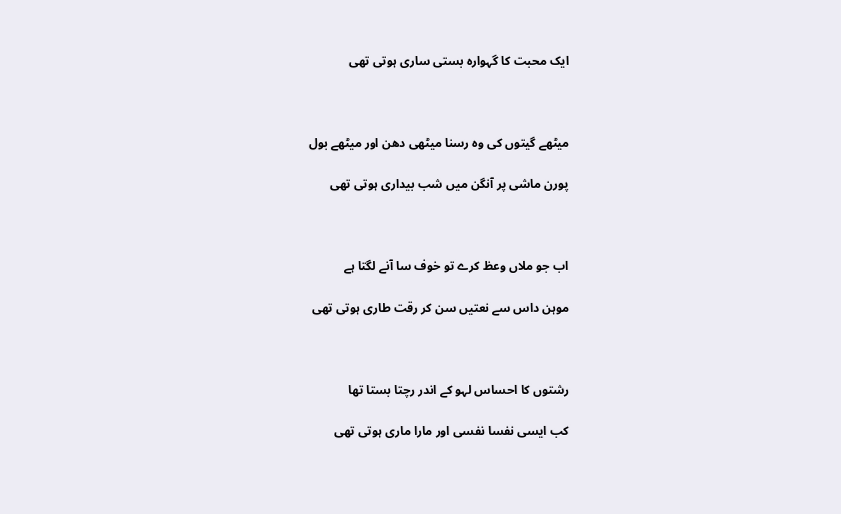ایک محبت کا گہوارہ بستی ساری ہوتی تھی



میٹھے گیتوں کی وہ رسنا میٹھی دھن اور میٹھے بول

پورن ماشی پر آنگن میں شب بیداری ہوتی تھی



اب جو ملاں وعظ کرے تو خوف سا آنے لگتا ہے

موہن داس سے نعتیں سن کر رقت طاری ہوتی تھی



رشتوں کا احساس لہو کے اندر رچتا بستا تھا

کب ایسی نفسا نفسی اور مارا ماری ہوتی تھی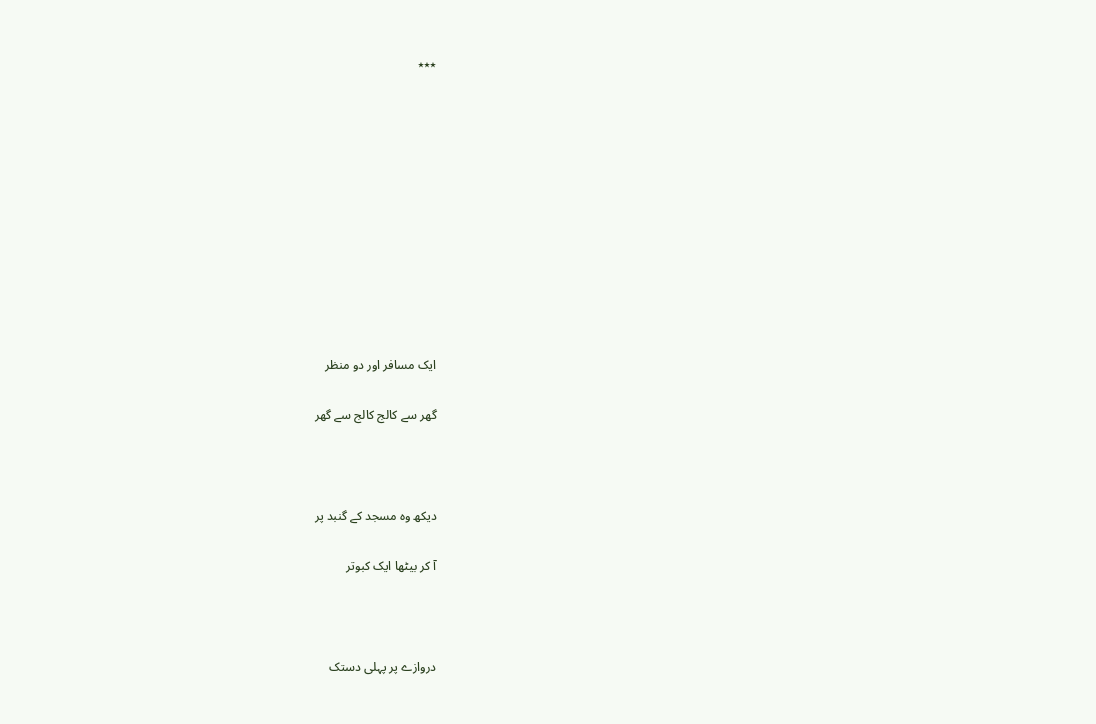٭٭٭











ایک مسافر اور دو منظر

گھر سے کالج کالج سے گھر



دیکھ وہ مسجد کے گنبد پر

آ کر بیٹھا ایک کبوتر



دروازے پر پہلی دستک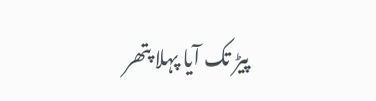پیڑ تک آیا پہلا پتھر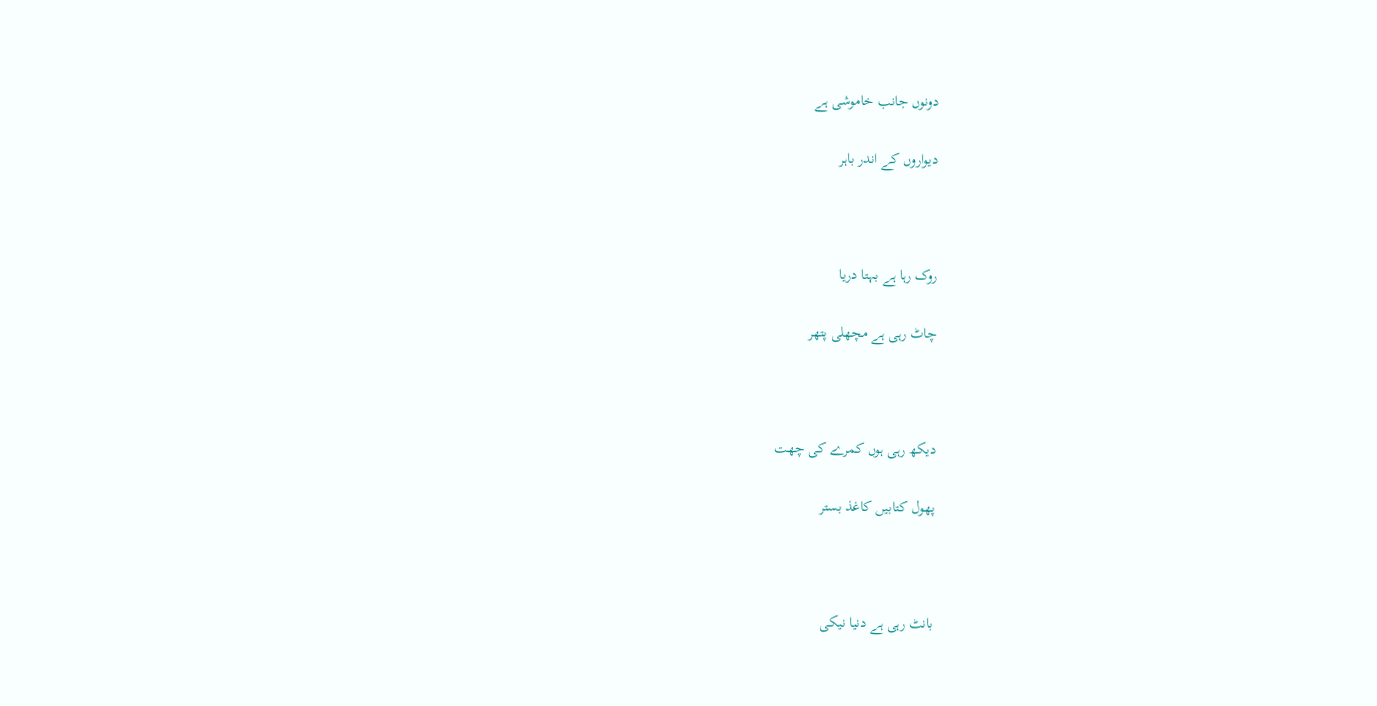دونوں جانب خاموشی ہے

دیواروں کے اندر باہر



روک رہا ہے بہتا دریا

چاٹ رہی ہے مچھلی پتھر



دیکھ رہی ہوں کمرے کی چھت

پھول کتابیں کاغذ بستر



بانٹ رہی ہے دنیا نیکی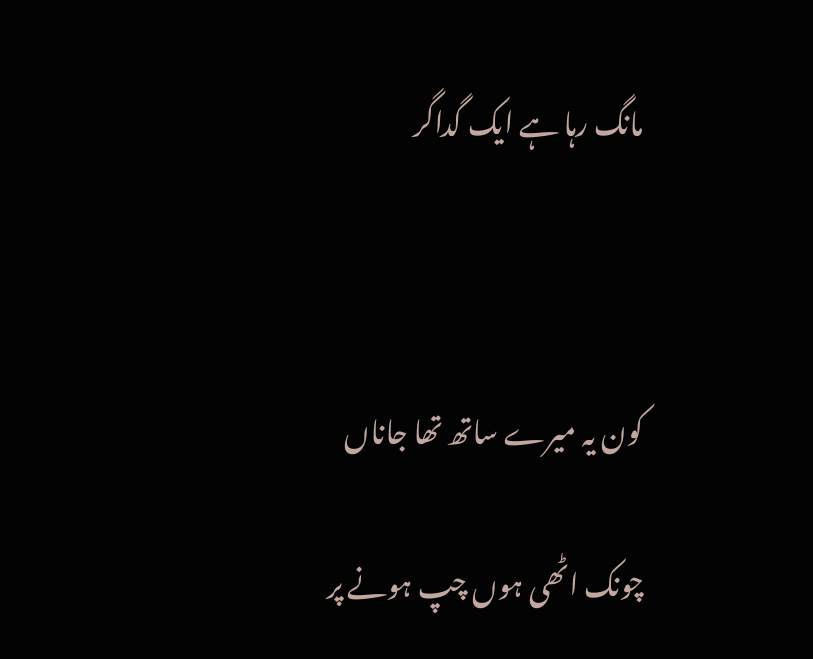مانگ رہا ہے ایک گداگر



کون یہ میرے ساتھ تھا جاناں

چونک اٹھی ہوں چپ ہونے پر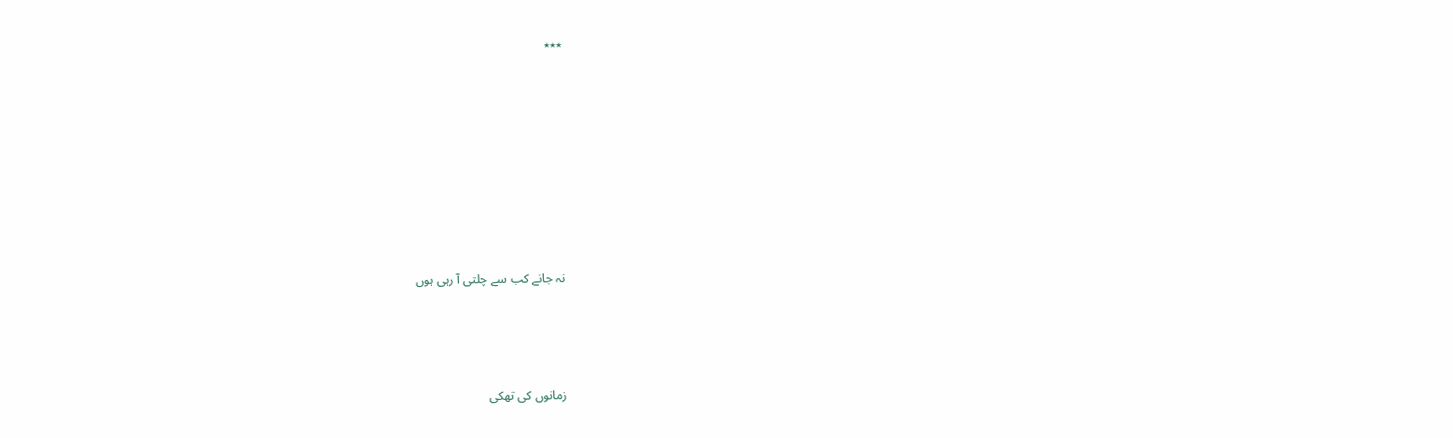٭٭٭











نہ جانے کب سے چلتی آ رہی ہوں





زمانوں کی تھکی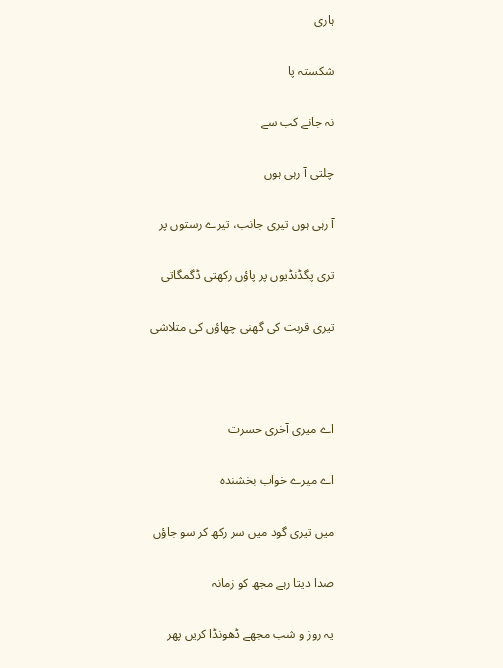ہاری

شکستہ پا

نہ جانے کب سے

چلتی آ رہی ہوں

آ رہی ہوں تیری جانب، تیرے رستوں پر

تری پگڈنڈیوں پر پاؤں رکھتی ڈگمگاتی

تیری قربت کی گھنی چھاؤں کی متلاشی



اے میری آخری حسرت

اے میرے خواب بخشندہ

میں تیری گود میں سر رکھ کر سو جاؤں

صدا دیتا رہے مجھ کو زمانہ

یہ روز و شب مجھے ڈھونڈا کریں پھر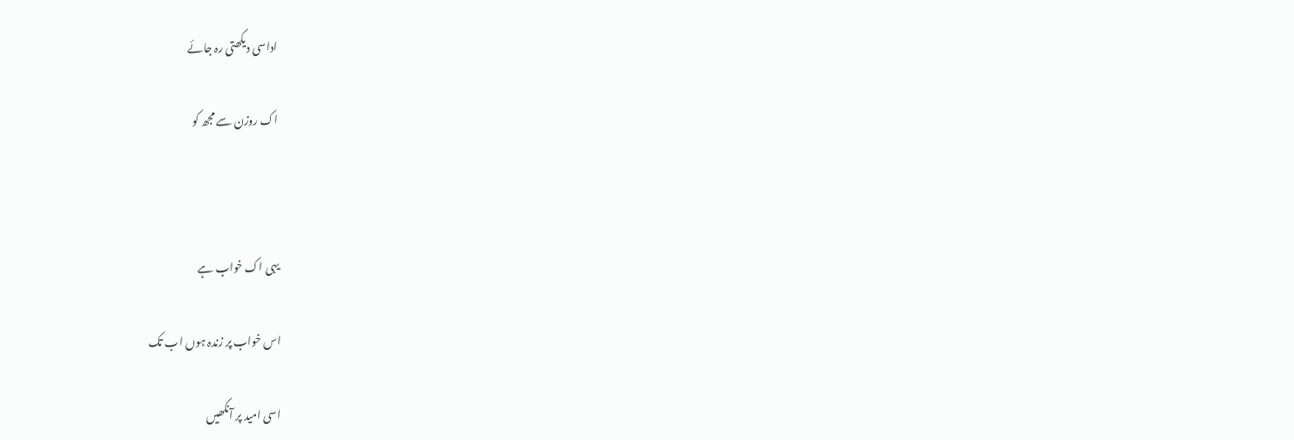اداسی دیکھتی رہ جائے

اک روزن سے مجھ کو



یہی اک خواب ہے

اس خواب پر زندہ ہوں اب تک

اسی امید پر آنکھیں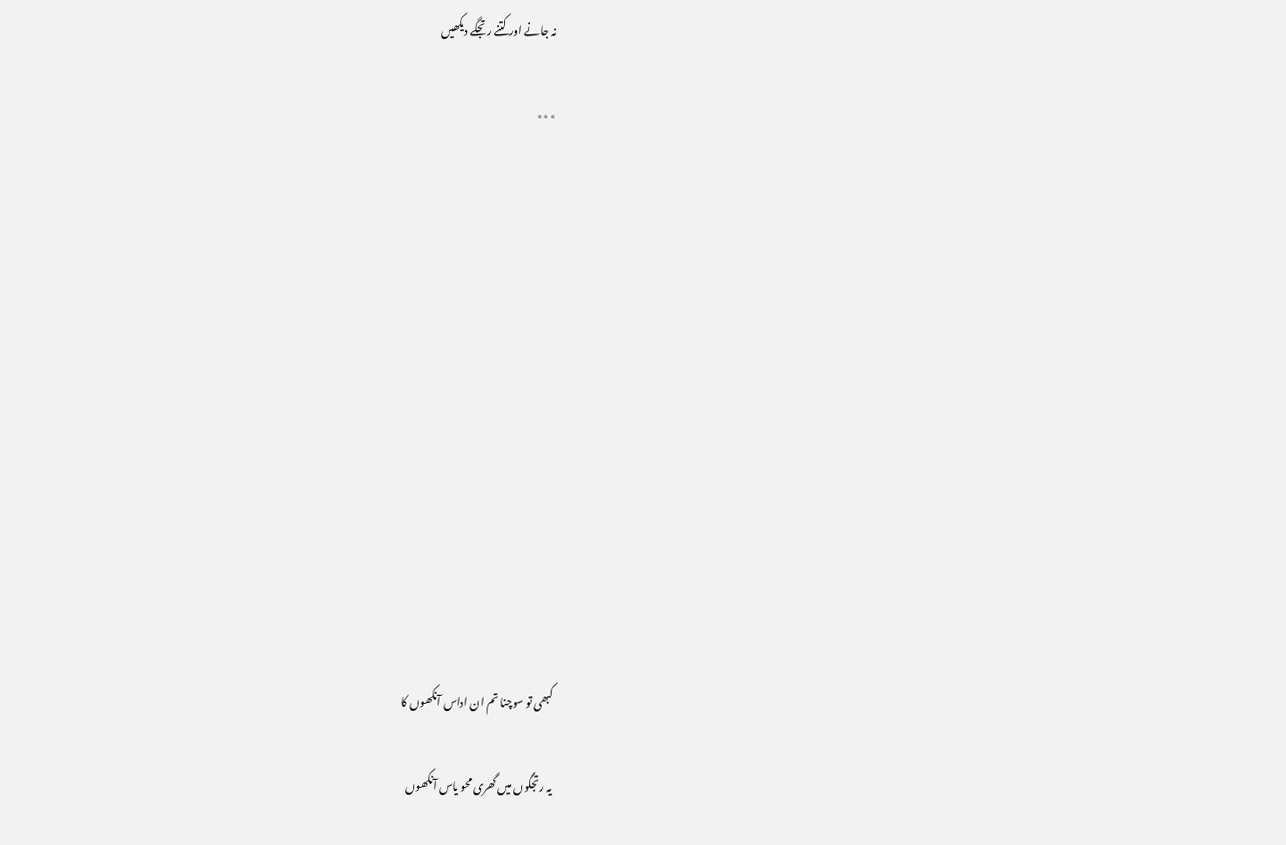نہ جانے اور کتنے رتجگے دیکھیں

٭٭٭













کبھی تو سوچنا تم ان اداس آنکھوں کا

یہ رتجگوں میں گھری محو یاس آنکھوں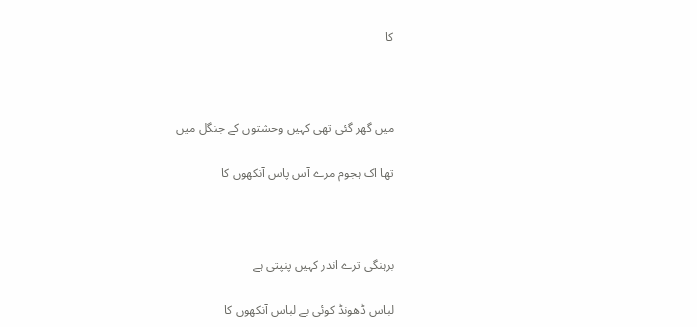کا



میں گھر گئی تھی کہیں وحشتوں کے جنگل میں

تھا اک ہجوم مرے آس پاس آنکھوں کا



برہنگی ترے اندر کہیں پنپتی ہے

لباس ڈھونڈ کوئی بے لباس آنکھوں کا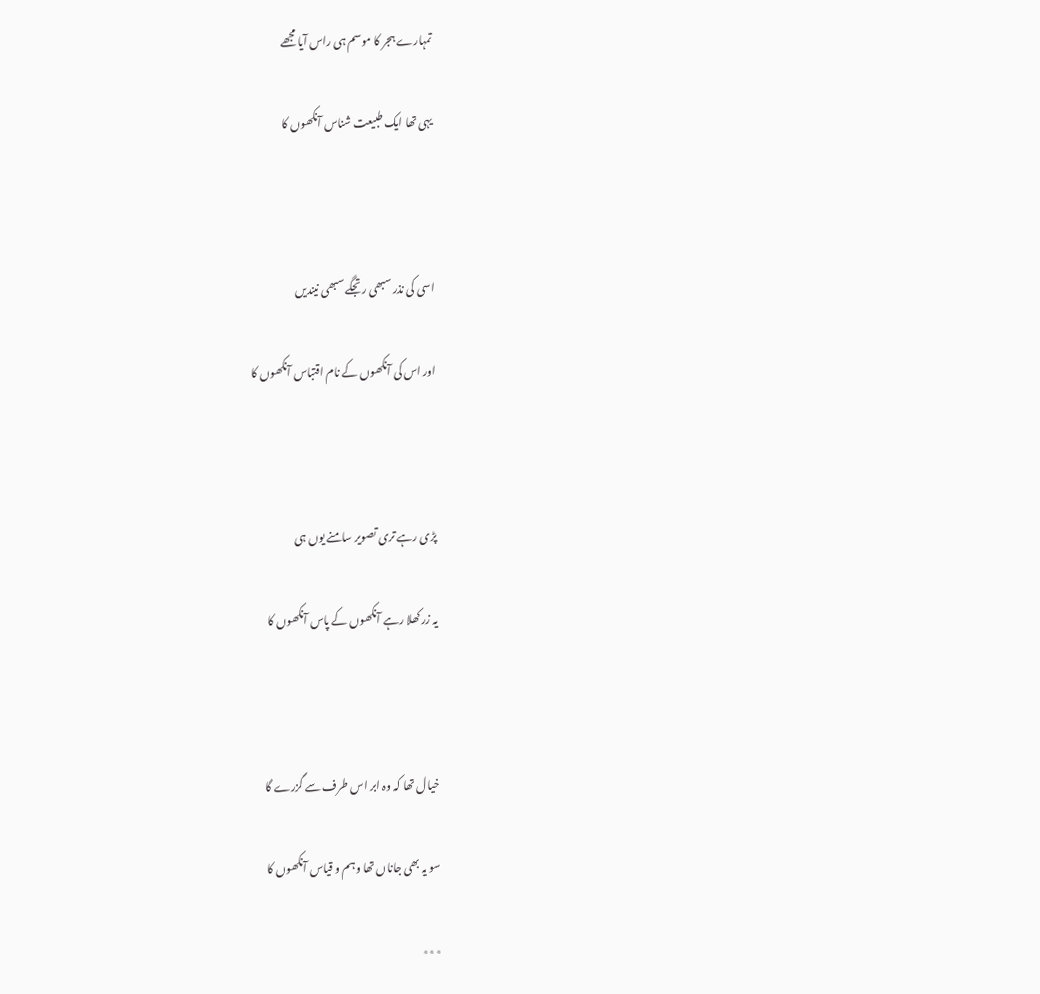تمہارے ہجر کا موسم ہی راس آیا مجھے

یہی تھا ایک طبیعت شناس آنکھوں کا



اسی کی نذر سبھی رتجگے سبھی نیندیں

اور اس کی آنکھوں کے نام اقتباس آنکھوں کا



پڑی رہے تری تصویر سامنے یوں ہی

یہ زر کھلا رہے آنکھوں کے پاس آنکھوں کا



خیال تھا کہ وہ ابر اس طرف سے گزرے گا

سو یہ بھی جاناں تھا وہم و قیاس آنکھوں کا

٭٭٭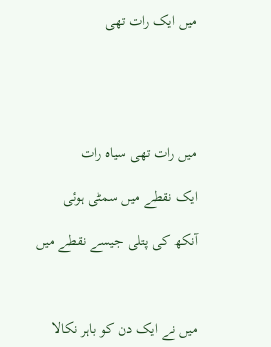میں ایک رات تھی





میں رات تھی سیاہ رات

ایک نقطے میں سمٹی ہوئی

آنکھ کی پتلی جیسے نقطے میں



میں نے ایک دن کو باہر نکالا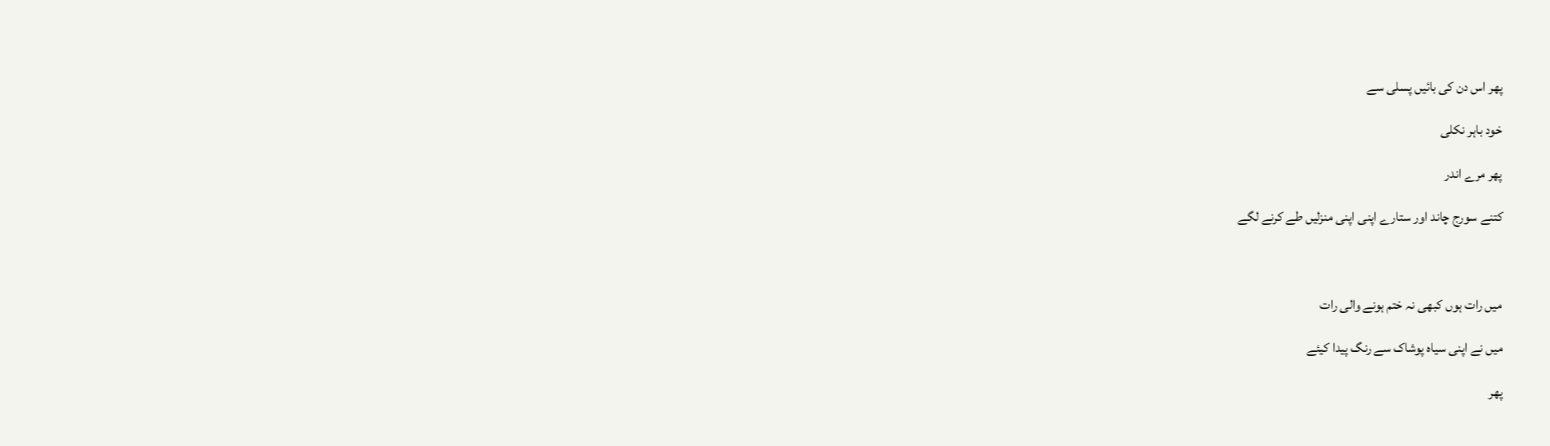پھر اس دن کی بائیں پسلی سے

خود باہر نکلی

پھر مرے اندر

کتنے سورج چاند اور ستارے اپنی اپنی منزلیں طے کرنے لگے



میں رات ہوں کبھی نہ ختم ہونے والی رات

میں نے اپنی سیاہ پوشاک سے رنگ پیدا کیئے

پھر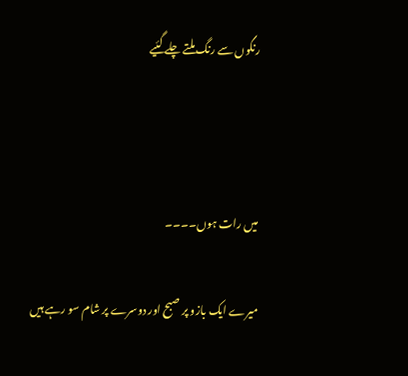رنگوں سے رنگ ملتے چلے گئیے



میں رات ہوں۔۔۔۔

میرے ایک بازو پر صبح اور دوسرے پر شام سو رہے ہیں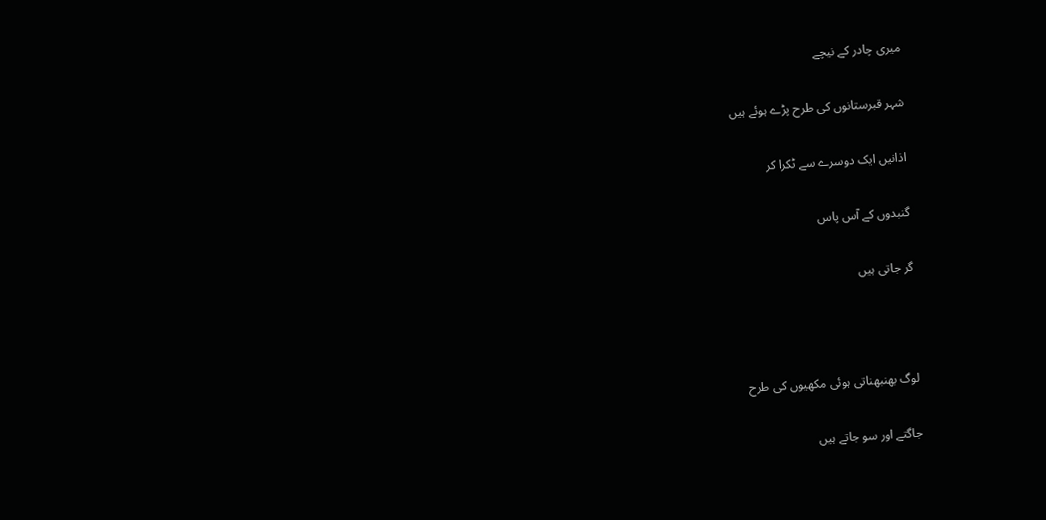میری چادر کے نیچے

شہر قبرستانوں کی طرح پڑے ہوئے ہیں

اذانیں ایک دوسرے سے ٹکرا کر

گنبدوں کے آس پاس

گر جاتی ہیں



لوگ بھنبھناتی ہوئی مکھیوں کی طرح

جاگتے اور سو جاتے ہیں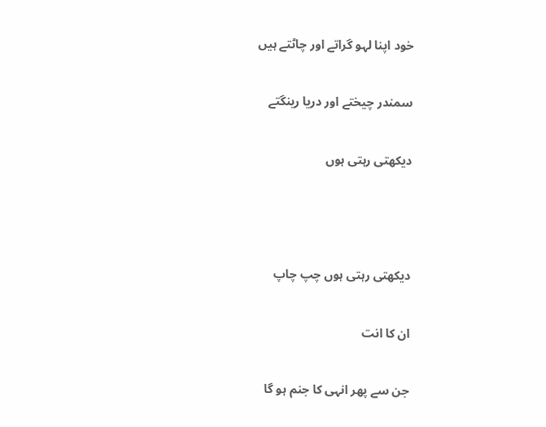خود اپنا لہو گراتے اور چاٹتے ہیں

سمندر چیختے اور دریا رینگتے

دیکھتی رہتی ہوں



دیکھتی رہتی ہوں چپ چاپ

ان کا انت

جن سے پھر انہی کا جنم ہو گا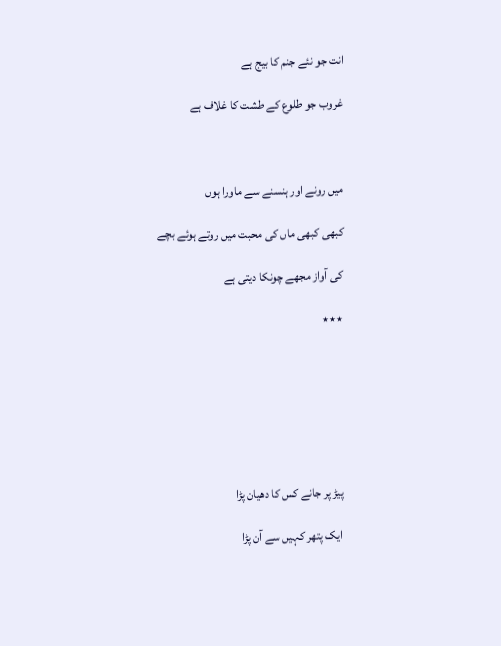انت جو نئے جنم کا بیج ہے

غروب جو طلوع کے طشت کا غلاف ہے



میں رونے اور ہنسنے سے ماورا ہوں

کبھی کبھی ماں کی محبت میں روتے ہوئے بچے

کی آواز مجھے چونکا دیتی ہے

٭٭٭







پیڑ پر جانے کس کا دھیان پڑا

ایک پتھر کہیں سے آن پڑا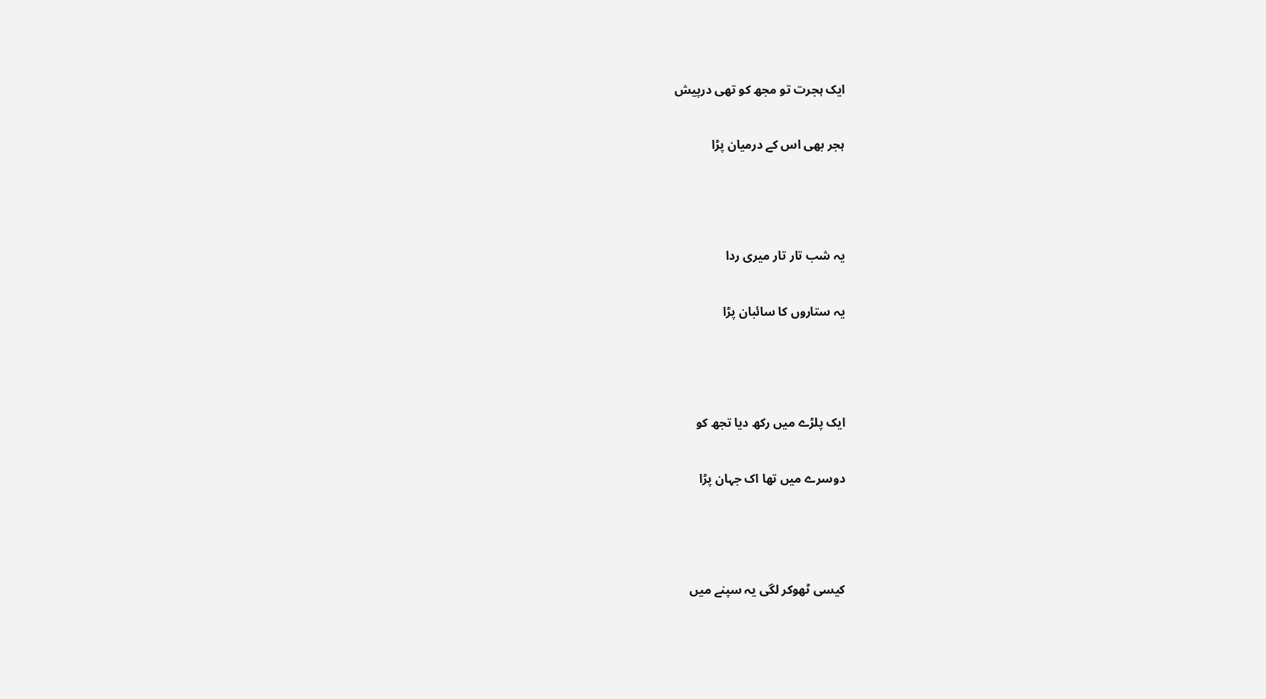ایک ہجرت تو مجھ کو تھی درپیش

ہجر بھی اس کے درمیان پڑا



یہ شب تار تار میری ردا

یہ ستاروں کا سائبان پڑا



ایک پلڑے میں رکھ دیا تجھ کو

دوسرے میں تھا اک جہان پڑا



کیسی ٹھوکر لگی یہ سپنے میں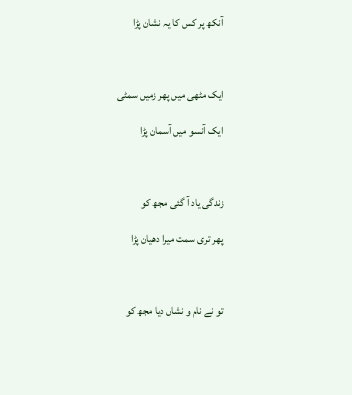آنکھ پر کس کا یہ نشان پڑا



ایک مٹھی میں پھر زمیں سمٹی

ایک آنسو میں آسمان پڑا



زندگی یاد آ گئی مجھ کو

پھر تری سمت میرا دھیان پڑا



تو نے نام و نشاں دیا مجھ کو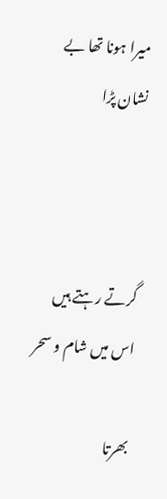میرا ہونا تھا بے نشان پڑا



گرتے رہتے ہیں اس میں شام و سحر

بھرتا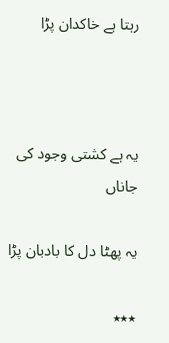رہتا ہے خاکدان پڑا



یہ ہے کشتی وجود کی جاناں

یہ پھٹا دل کا بادبان پڑا

٭٭٭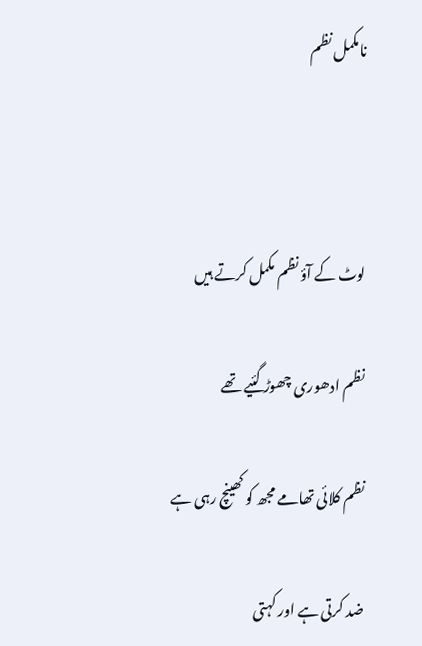نامکمل نظم



لوٹ کے آؤ نظم مکمل کرتے ہیں

نظم ادھوری چھوڑ گئیے تھے

نظم کلائی تھامے مجھ کو کھینچ رہی ہے

ضد کرتی ہے اور کہتی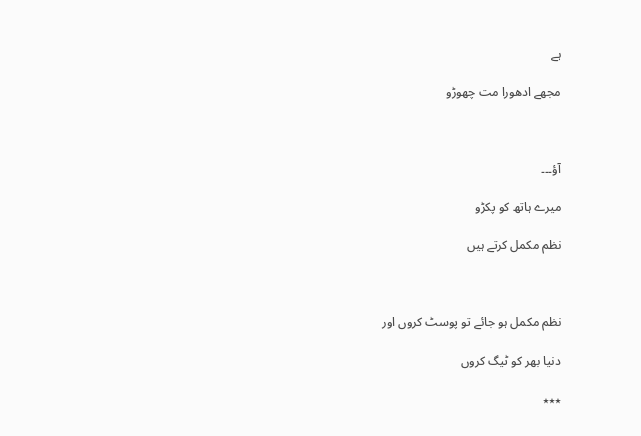ہے

مجھے ادھورا مت چھوڑو



آؤ۔۔۔

میرے ہاتھ کو پکڑو

نظم مکمل کرتے ہیں



نظم مکمل ہو جائے تو پوسٹ کروں اور

دنیا بھر کو ٹیگ کروں

٭٭٭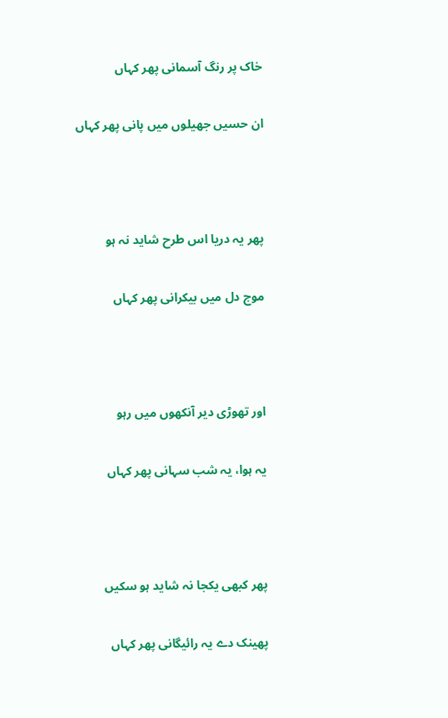خاک پر رنگ آسمانی پھر کہاں

ان حسیں جھیلوں میں پانی پھر کہاں



پھر یہ دریا اس طرح شاید نہ ہو

موج دل میں بیکرانی پھر کہاں



اور تھوڑی دیر آنکھوں میں رہو

یہ ہوا، یہ شب سہانی پھر کہاں



پھر کبھی یکجا نہ شاید ہو سکیں

پھینک دے یہ رائیگانی پھر کہاں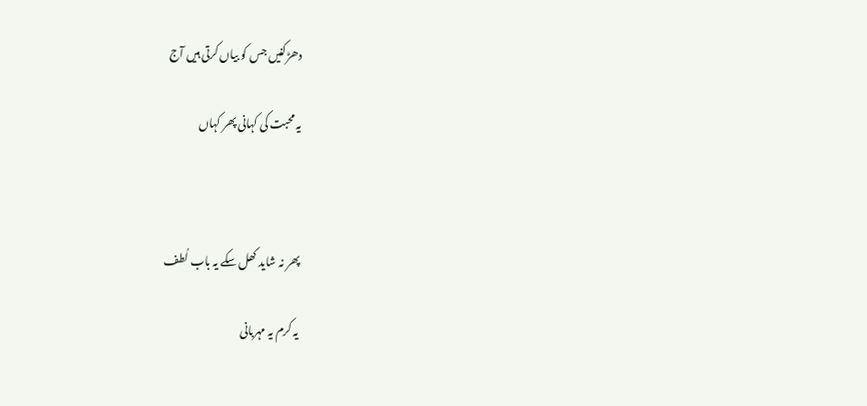دھڑکنیں جس کو بیاں کرتی ہیں آج

یہ محبت کی کہانی پھر کہاں



پھر نہ شاید کھل سکے یہ باب لُطف

یہ کرم یہ مہربانی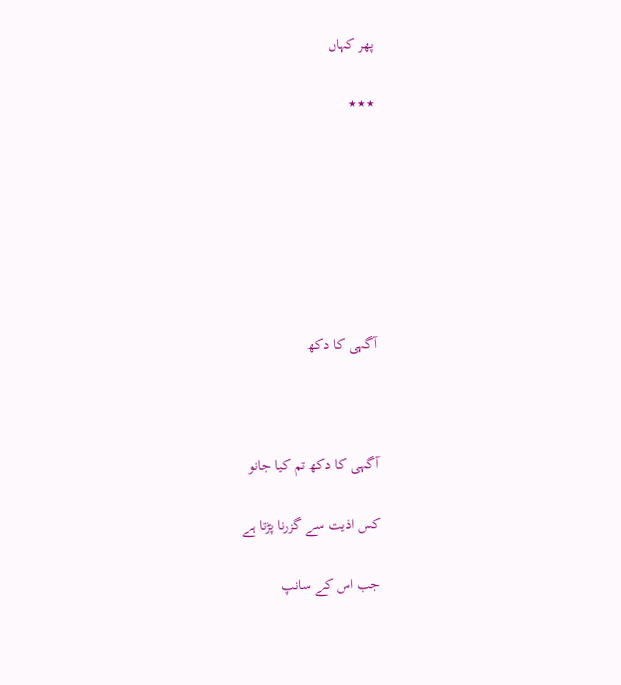پھر کہاں

٭٭٭







آگہی کا دکھ



آگہی کا دکھ تم کیا جانو

کس اذیت سے گزرنا پڑتا ہے

جب اس کے سانپ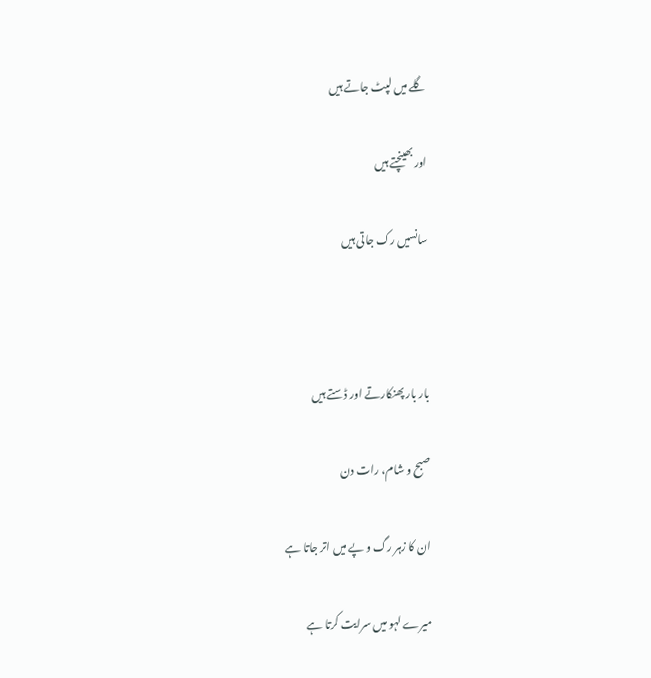گلے میں لپٹ جاتے ہیں

اور بھینچتے ہیں

سانسیں رک جاتی ہیں



بار بار پھنکارتے اور ڈستے ہیں

صبح و شام، رات دن

ان کا زہر رگ و پے میں اتر جاتا ہے

میرے لہو میں سرایت کرتا ہے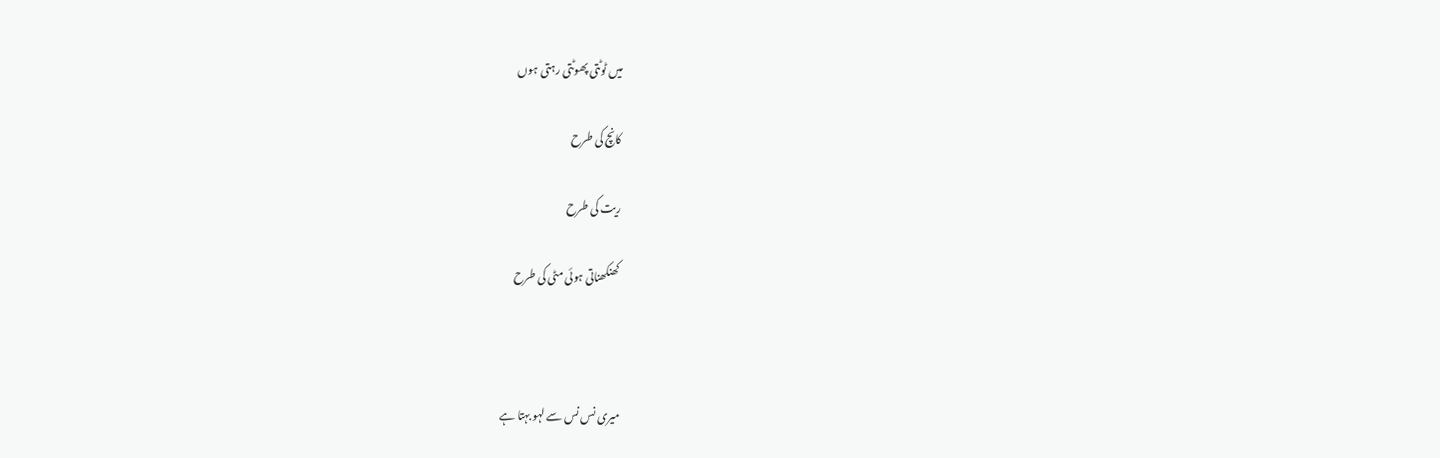میں ٹوٹتی پھوٹتی رہتی ہوں

کانچ کی طرح

ریت کی طرح

کھنکھناتی ہوئی مٹی کی طرح



میری نس نس سے لہو بہتا ہے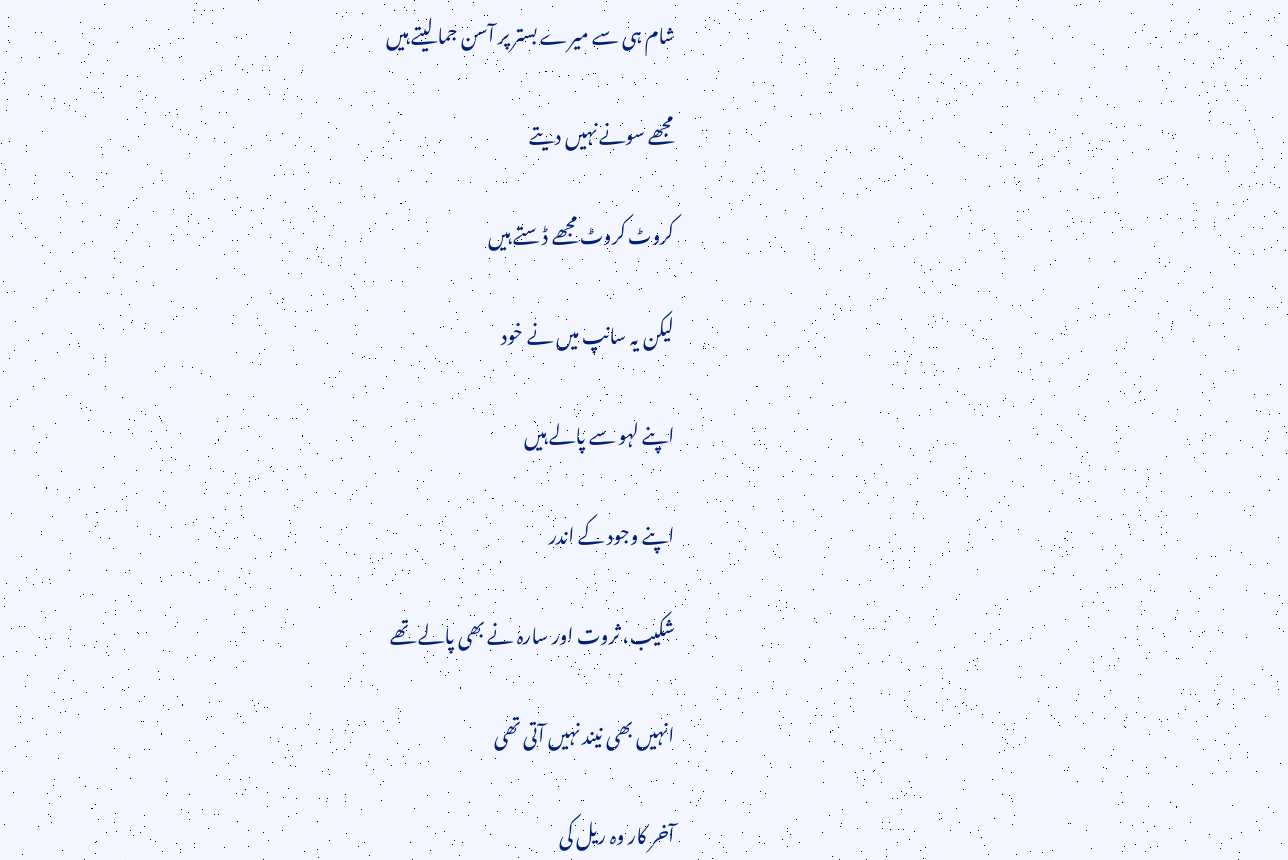شام ہی سے میرے بستر پر آسن جما لیتے ہیں

مجھے سونے نہیں دیتے

کروٹ کروٹ مجھے ڈستے ہیں

لیکن یہ سانپ میں نے خود

اپنے لہو سے پالے ہیں

اپنے وجود کے اندر

شکیب، ثروت اور سارہ نے بھی پالے تھے

انہیں بھی نیند نہیں آتی تھی

آخر کار وہ ریل کی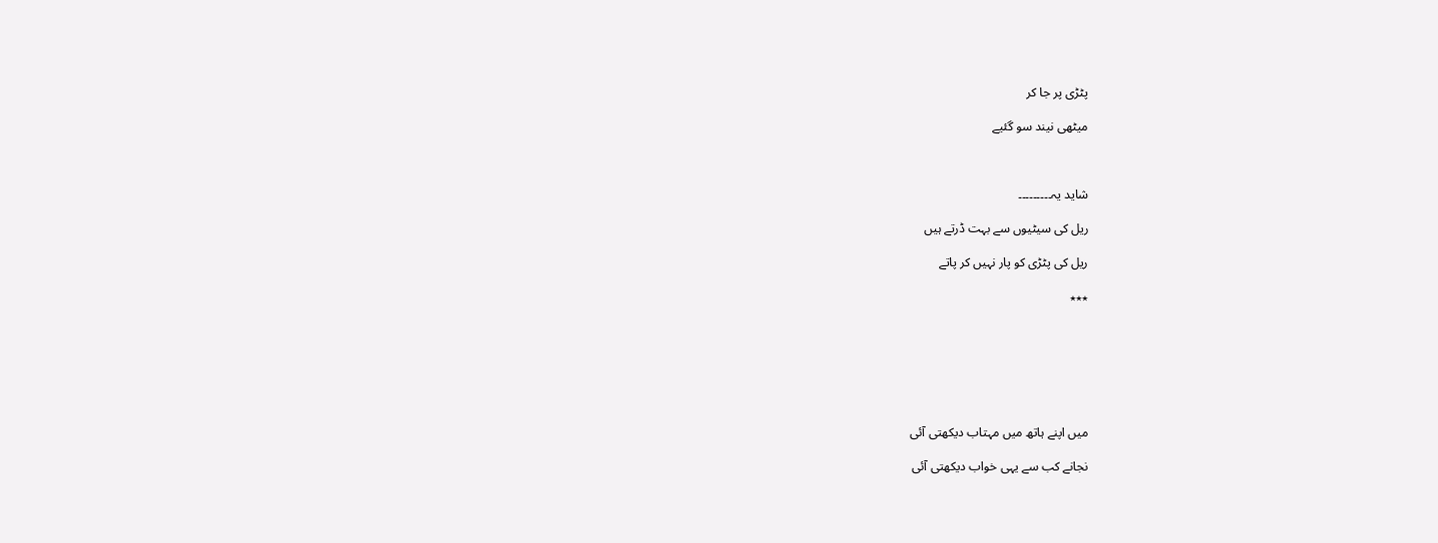پٹڑی پر جا کر

میٹھی نیند سو گئیے



شاید یہ۔۔۔۔۔۔۔۔۔

ریل کی سیٹیوں سے بہت ڈرتے ہیں

ریل کی پٹڑی کو پار نہیں کر پاتے

٭٭٭







میں اپنے ہاتھ میں مہتاب دیکھتی آئی

نجانے کب سے یہی خواب دیکھتی آئی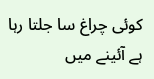کوئی چراغ سا جلتا رہا ہے آئینے میں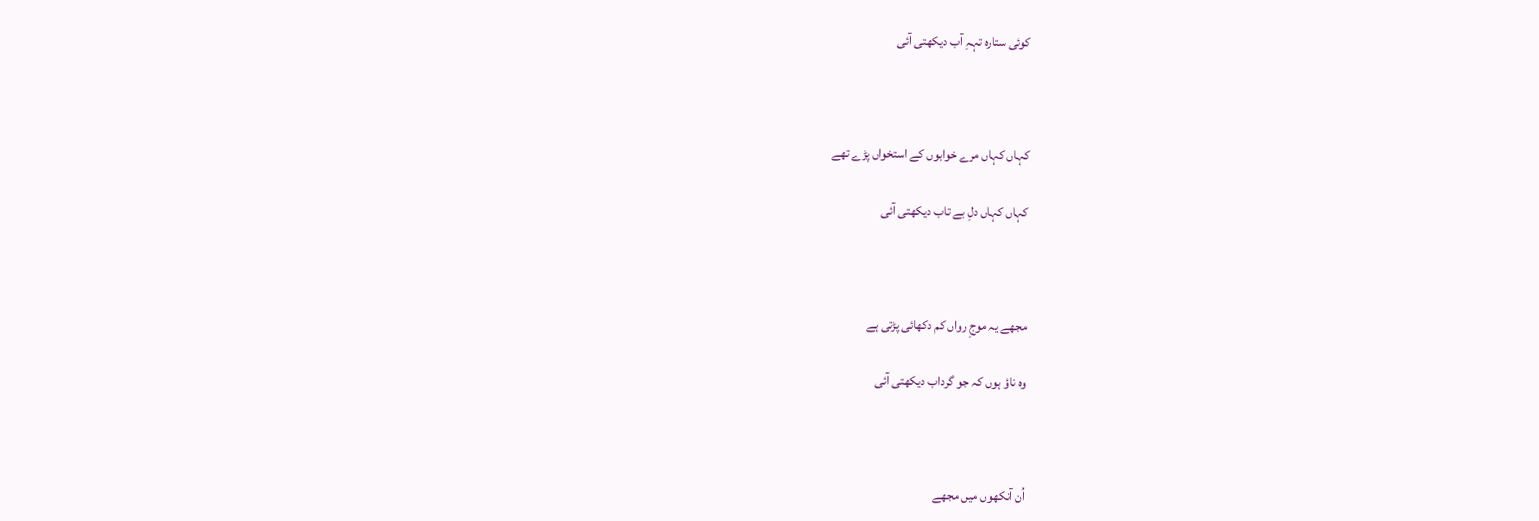کوئی ستارہ تہہِ آب دیکھتی آئی



کہاں کہاں مرے خوابوں کے استخواں پڑے تھے

کہاں کہاں دلِ بے تاب دیکھتی آئی



مجھے یہ موجِ رواں کم دکھائی پڑتی ہے

وہ ناؤ ہوں کہ جو گرداب دیکھتی آئی



اُن آنکھوں میں مجھے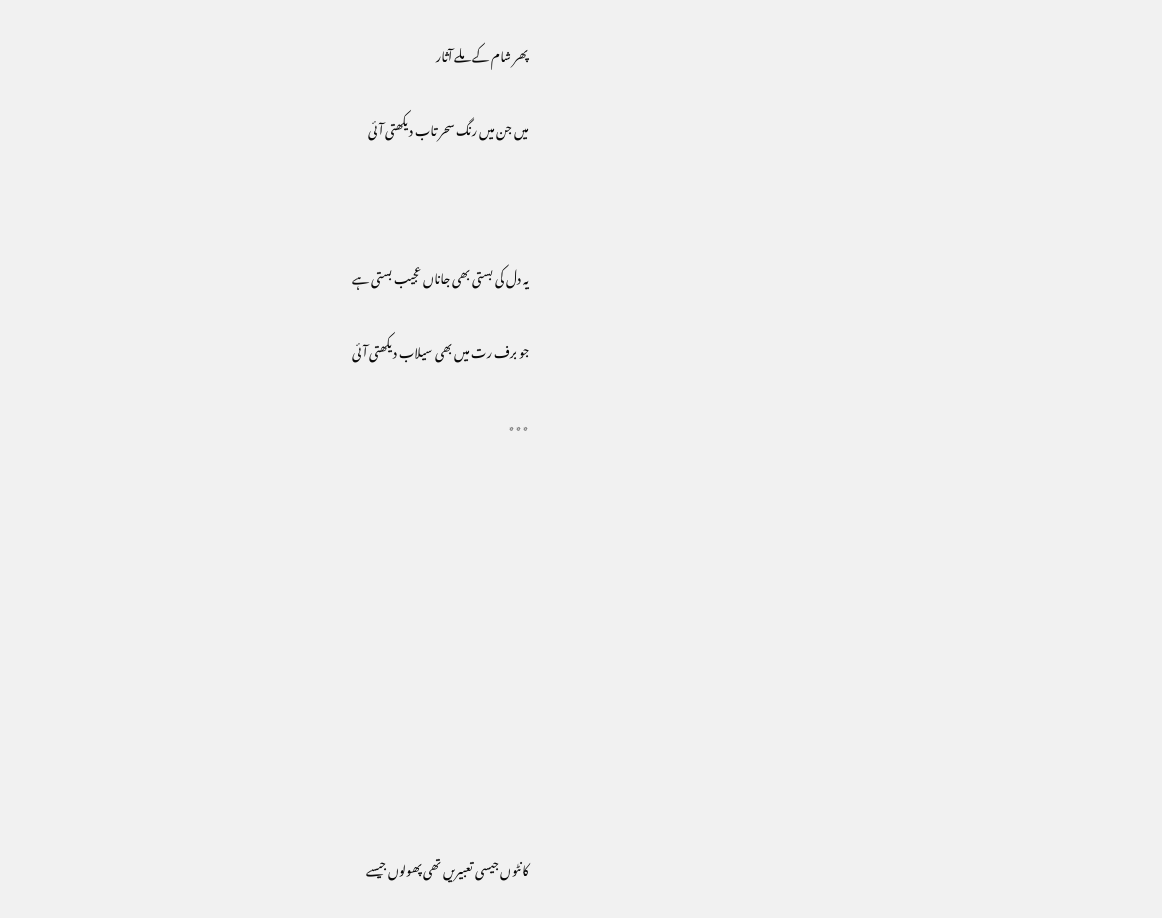پھر شام کے ملے آثار

میں جن میں رنگ سحر تاب دیکھتی آئی



یہ دل کی بستی بھی جاناں عجیب بستی ہے

جو برف رت میں بھی سیلاب دیکھتی آئی

٭٭٭











کانٹوں جیسی تعبیریں تھی پھولوں جیسے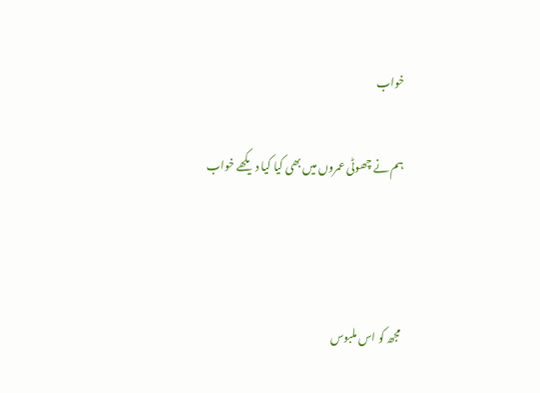خواب

ہم نے چھوٹی عمروں میں بھی کیا کیا دیکھے خواب



مجھ کو اس ملبوس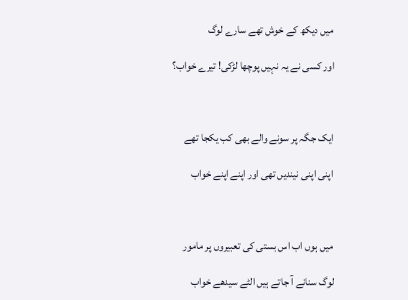میں دیکھ کے خوش تھے سارے لوگ

اور کسی نے یہ نہیں پوچھا لڑکی! تیرے خواب؟



ایک جگہ پر سونے والے بھی کب یکجا تھے

اپنی اپنی نیندیں تھی اور اپنے اپنے خواب



میں ہوں اب اس بستی کی تعبیروں پر مامور

لوگ سنانے آ جاتے ہیں الٹے سیدھے خواب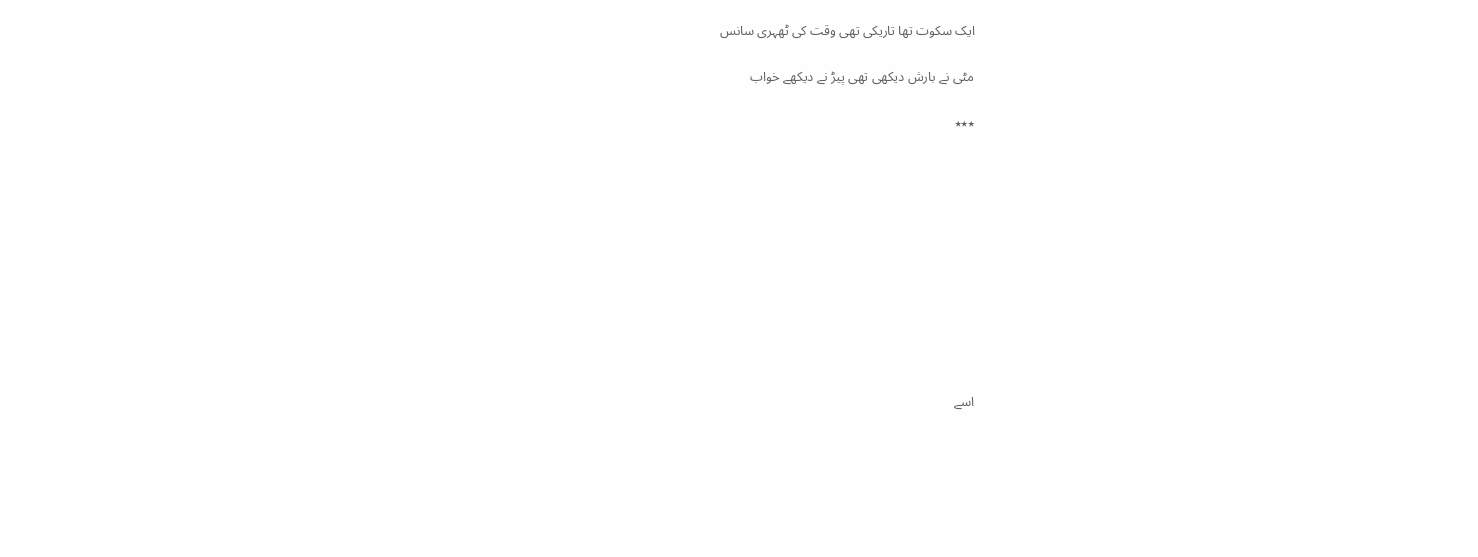ایک سکوت تھا تاریکی تھی وقت کی ٹھہری سانس

مٹی نے بارش دیکھی تھی پیڑ نے دیکھے خواب

٭٭٭











اسے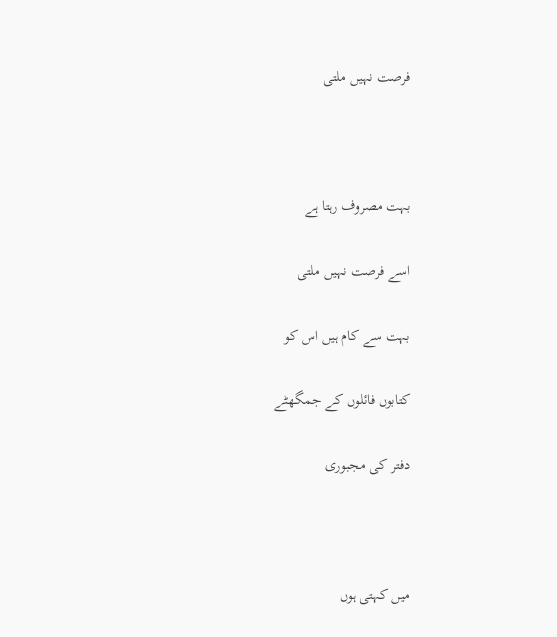فرصت نہیں ملتی



بہت مصروف رہتا ہے

اسے فرصت نہیں ملتی

بہت سے کام ہیں اس کو

کتابوں فائلوں کے جمگھٹے

دفتر کی مجبوری



میں کہتی ہوں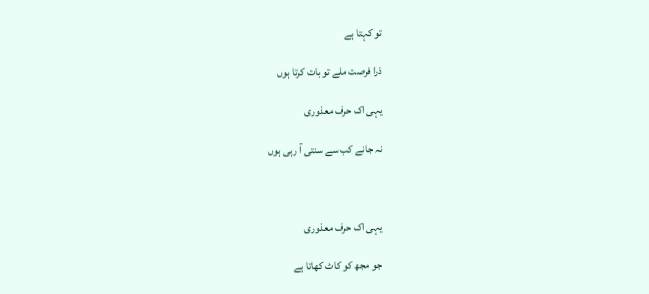تو کہتا ہے

ذرا فرصت ملے تو بات کرتا ہوں

یہی اک حرف معذوری

نہ جانے کب سے سنتی آ رہی ہوں



یہی اک حرف معذوری

جو مجھ کو کاٹ کھاتا ہے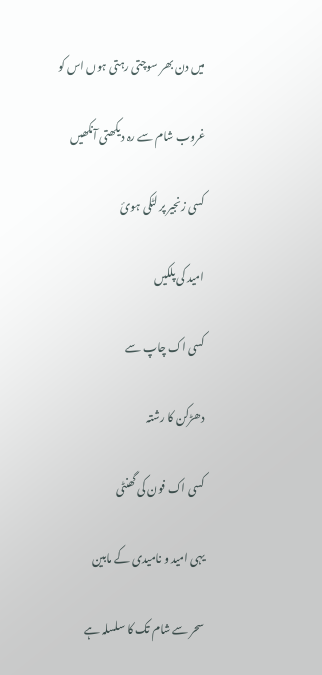میں دن بھر سوچتی رہتی ہوں اس کو

غروب شام سے رہ دیکھتی آنکھیں

کسی زنجیر پر لٹکی ہوئ

امید کی پلکیں

کسی اک چاپ سے

دھڑکن کا رشتہ

کسی اک فون کی گھنٹی

یہی امید و نامیدی کے مابین

سحر سے شام تک کا سلسلہ ہے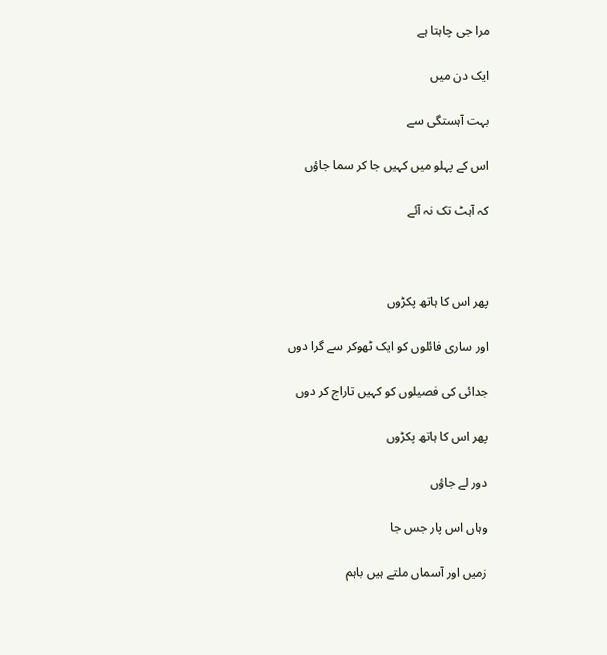مرا جی چاہتا ہے

ایک دن میں

بہت آہستگی سے

اس کے پہلو میں کہیں جا کر سما جاؤں

کہ آہٹ تک نہ آئے



پھر اس کا ہاتھ پکڑوں

اور ساری فائلوں کو ایک ٹھوکر سے گرا دوں

جدائی کی فصیلوں کو کہیں تاراج کر دوں

پھر اس کا ہاتھ پکڑوں

دور لے جاؤں

وہاں اس پار جس جا

زمیں اور آسماں ملتے ہیں باہم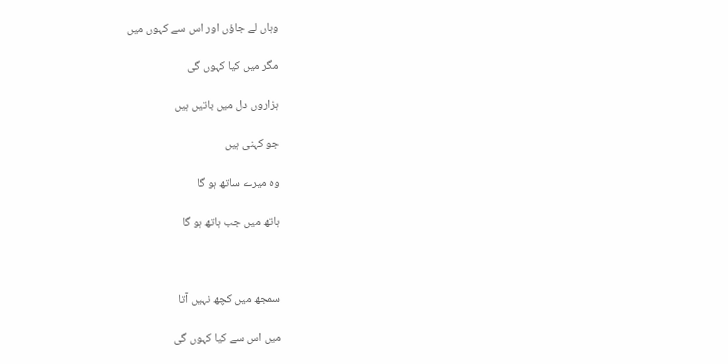وہاں لے جاؤں اور اس سے کہوں میں

مگر میں کیا کہوں گی

ہزاروں دل میں باتیں ہیں

جو کہنی ہیں

وہ میرے ساتھ ہو گا

ہاتھ میں جب ہاتھ ہو گا



سمجھ میں کچھ نہیں آتا

میں اس سے کیا کہوں گی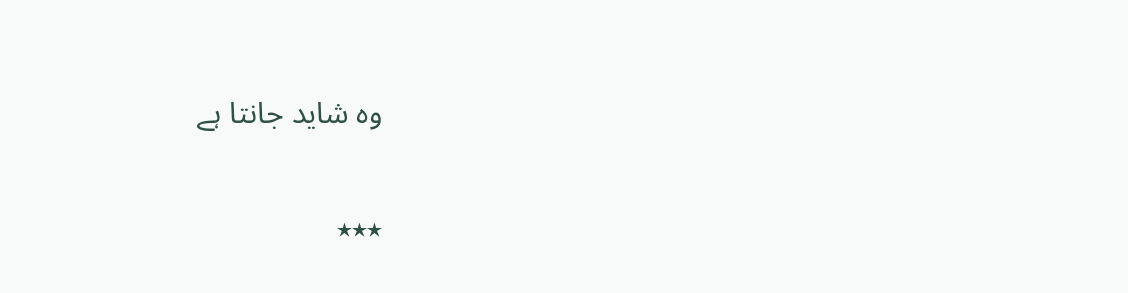وہ شاید جانتا ہے

٭٭٭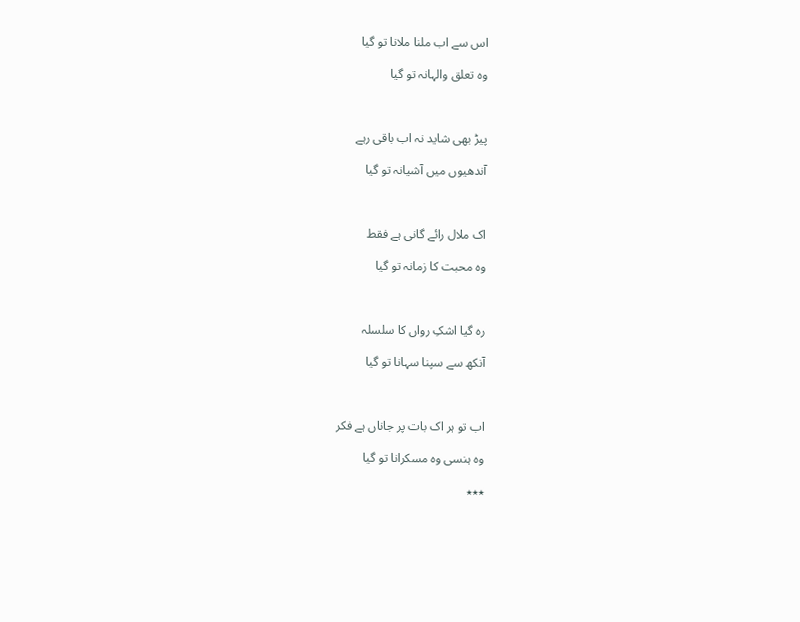اس سے اب ملنا ملانا تو گیا

وہ تعلق والہانہ تو گیا



پیڑ بھی شاید نہ اب باقی رہے

آندھیوں میں آشیانہ تو گیا



اک ملال رائے گانی ہے فقط

وہ محبت کا زمانہ تو گیا



رہ گیا اشکِ رواں کا سلسلہ

آنکھ سے سپنا سہانا تو گیا



اب تو ہر اک بات پر جاناں ہے فکر

وہ ہنسی وہ مسکرانا تو گیا

٭٭٭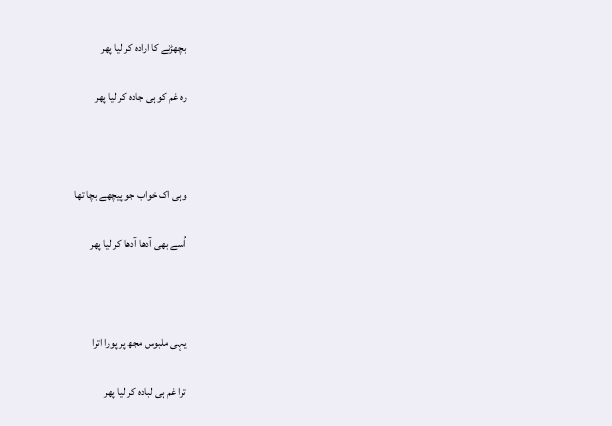بچھڑنے کا ارادہ کر لیا پھر

رہ غم کو ہی جادہ کر لیا پھر



وہی اک خواب جو پیچھے بچا تھا

اُسے بھی آدھا آدھا کر لیا پھر



یہی ملبوس مجھ پر پورا اترا

ترا غم ہی لبادہ کر لیا پھر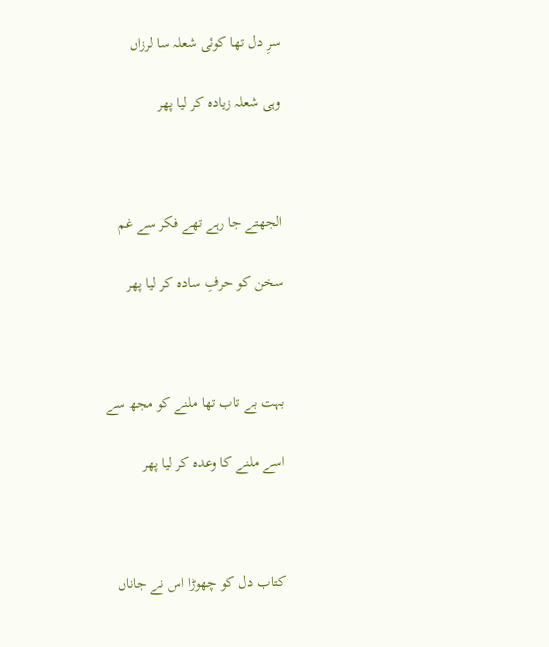سرِ دل تھا کوئی شعلہ سا لرزاں

وہی شعلہ زیادہ کر لیا پھر



الجھتے جا رہے تھے فکر سے غم

سخن کو حرفِ سادہ کر لیا پھر



بہت بے تاب تھا ملنے کو مجھ سے

اسے ملنے کا وعدہ کر لیا پھر



کتاب دل کو چھوڑا اس نے جاناں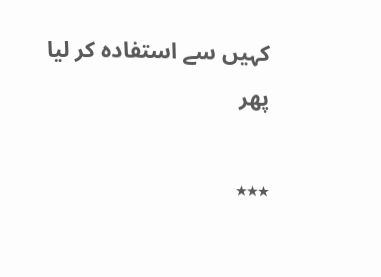کہیں سے استفادہ کر لیا پھر

٭٭٭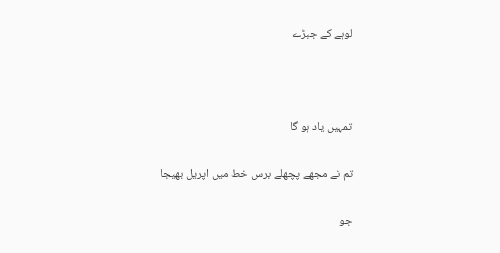لوہے کے جبڑے



تمہیں یاد ہو گا

تم نے مجھے پچھلے برس خط میں اپریل بھیجا

جو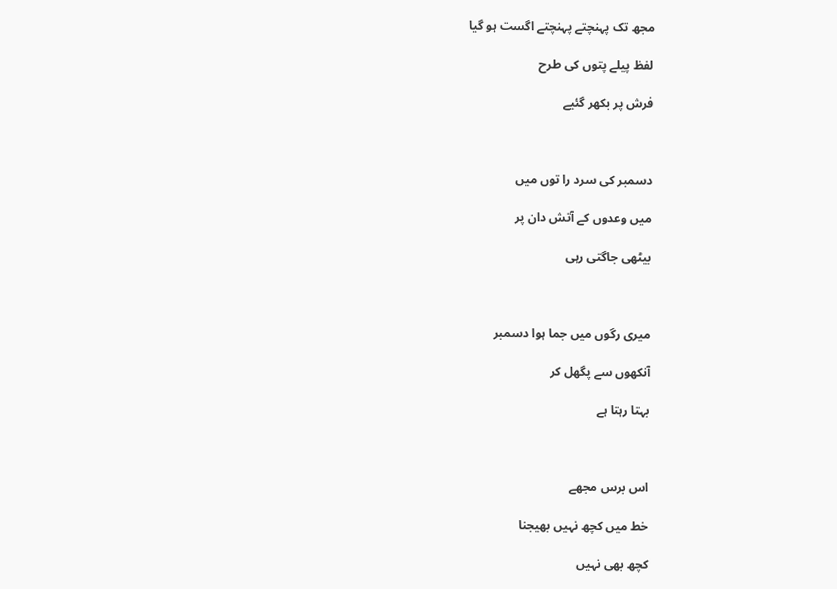مجھ تک پہنچتے پہنچتے اگست ہو گیا

لفظ پیلے پتوں کی طرح

فرش پر بکھر گئیے



دسمبر کی سرد را توں میں

میں وعدوں کے آتش دان پر

بیٹھی جاگتی رہی



میری رگوں میں جما ہوا دسمبر

آنکھوں سے پگھل کر

بہتا رہتا ہے



اس برس مجھے

خط میں کچھ نہیں بھیجنا

کچھ بھی نہیں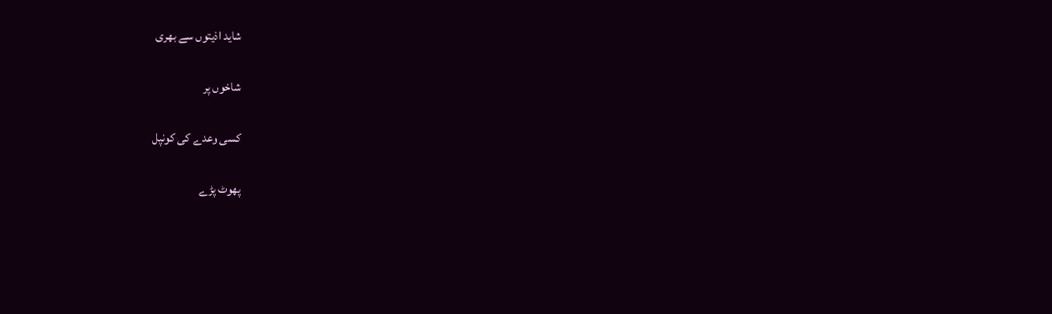شاید اذیتوں سے بھری

شاخوں پر

کسی وعدے کی کونپل

پھوٹ پڑے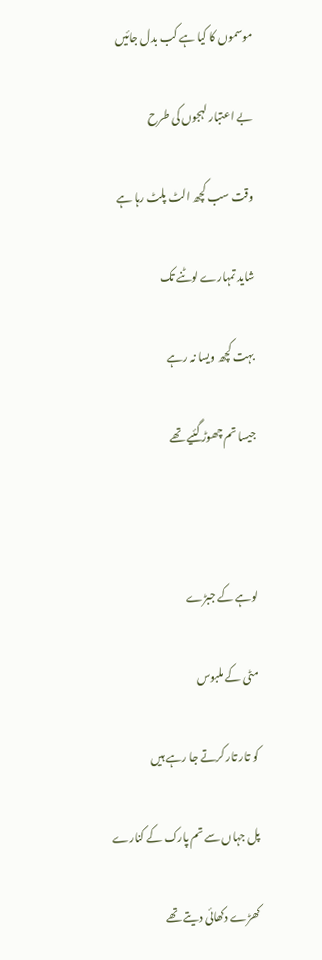موسموں کا کیا ہے کب بدل جائیں

بے اعتبار لہجوں کی طرح

وقت سب کچھ الٹ پلٹ رہا ہے

شاید تمہارے لوٹنے تک

بہت کچھ ویسا نہ رہے

جیسا تم چھوڑ گئیے تھے



لوہے کے جبڑے

مٹی کے ملبوس

کو تار تار کرتے جا رہے ہیں

پل جہاں سے تم پارک کے کنارے

کھڑے دکھائی دیتے تھے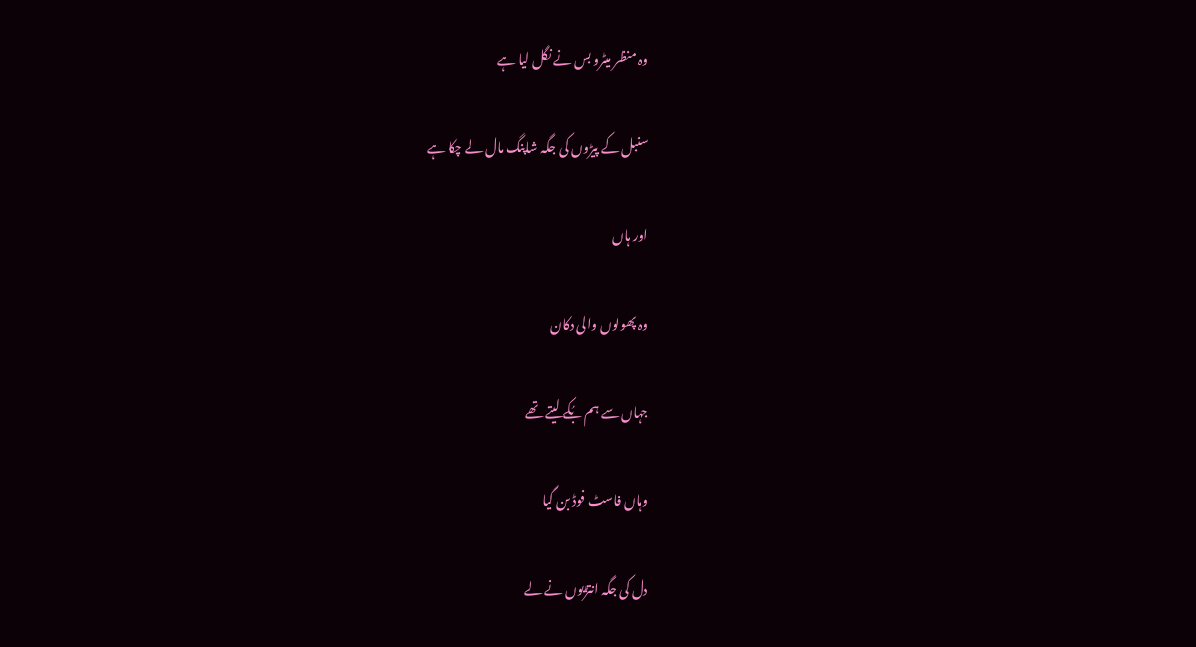وہ منظر میٹرو بس نے نگل لیا ہے

سنبل کے پیڑوں کی جگہ شاپنگ مال لے چکا ہے

اور ہاں

وہ پھولوں والی دکان

جہاں سے ہم بُکے لیتے تھے

وہاں فاسٹ فوڈ بن گیا

دل کی جگہ انتڑیوں نے لے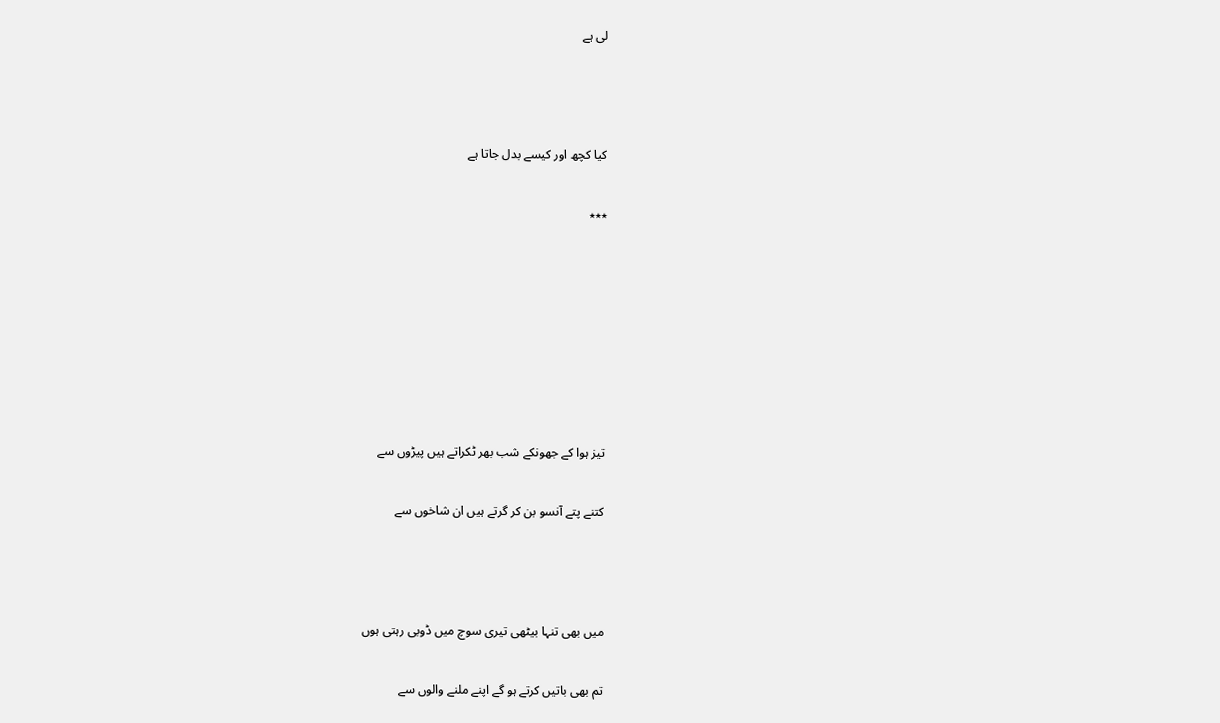لی ہے



کیا کچھ اور کیسے بدل جاتا ہے

٭٭٭







تیز ہوا کے جھونکے شب بھر ٹکراتے ہیں پیڑوں سے

کتنے پتے آنسو بن کر گرتے ہیں ان شاخوں سے



میں بھی تنہا بیٹھی تیری سوچ میں ڈوبی رہتی ہوں

تم بھی باتیں کرتے ہو گے اپنے ملنے والوں سے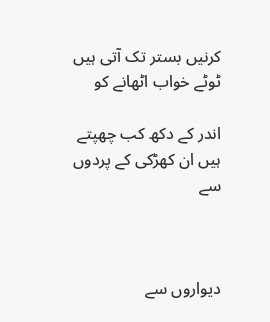کرنیں بستر تک آتی ہیں ٹوٹے خواب اٹھانے کو

اندر کے دکھ کب چھپتے ہیں ان کھڑکی کے پردوں سے



دیواروں سے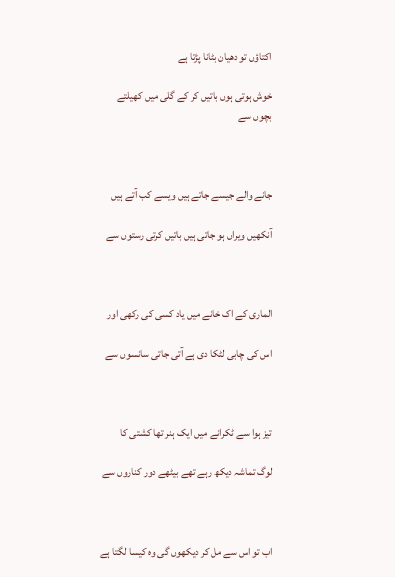اکتاؤں تو دھیان بٹانا پڑتا ہے

خوش ہوتی ہوں باتیں کر کے گلی میں کھیلتے بچوں سے



جانے والے جیسے جاتے ہیں ویسے کب آتے ہیں

آنکھیں ویراں ہو جاتی ہیں باتیں کرتی رستوں سے



الماری کے اک خانے میں یاد کسی کی رکھی اور

اس کی چابی لٹکا دی ہے آتی جاتی سانسوں سے



تیز ہوا سے ٹکرانے میں ایک ہنر تھا کشتی کا

لوگ تماشہ دیکھ رہے تھے بیٹھے دور کناروں سے



اب تو اس سے مل کر دیکھوں گی وہ کیسا لگتا ہے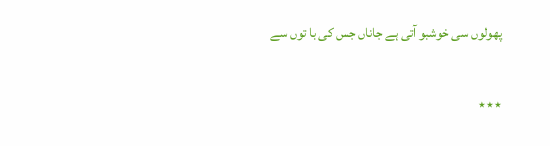پھولوں سی خوشبو آتی ہے جاناں جس کی با توں سے

٭٭٭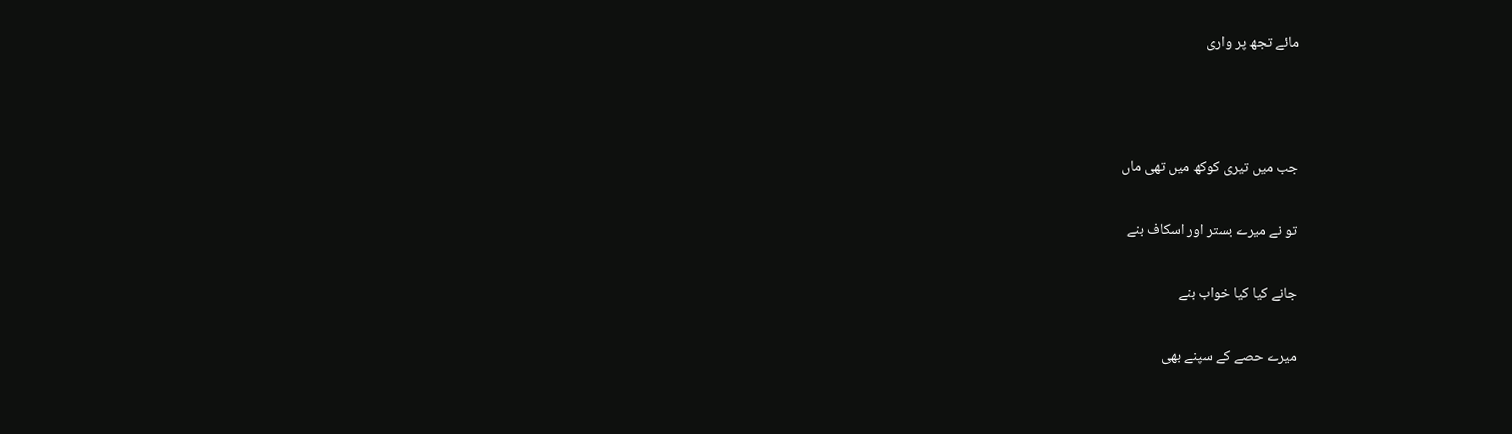مائے تجھ پر واری



جب میں تیری کوکھ میں تھی ماں

تو نے میرے بستر اور اسکاف بنے

جانے کیا کیا خواب بنے

میرے حصے کے سپنے بھی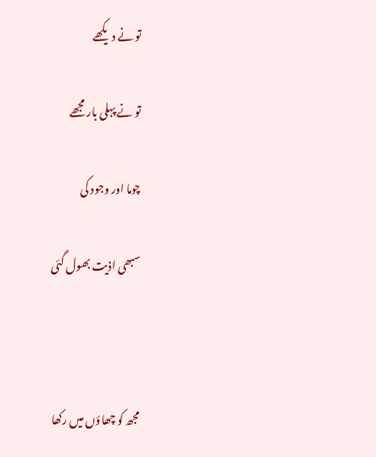تو نے دیکھے

تو نے پہلی بار مجھے

چوما اور وجود کی

سبھی اذیت بھول گئی



مجھ کو چھاؤں میں رکھا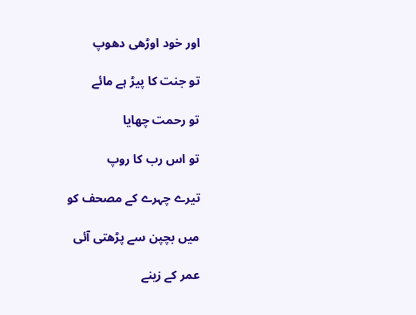اور خود اوڑھی دھوپ

تو جنت کا پیڑ ہے مائے

تو رحمت چھایا

تو اس رب کا روپ

تیرے چہرے کے مصحف کو

میں بچپن سے پڑھتی آئی

عمر کے زینے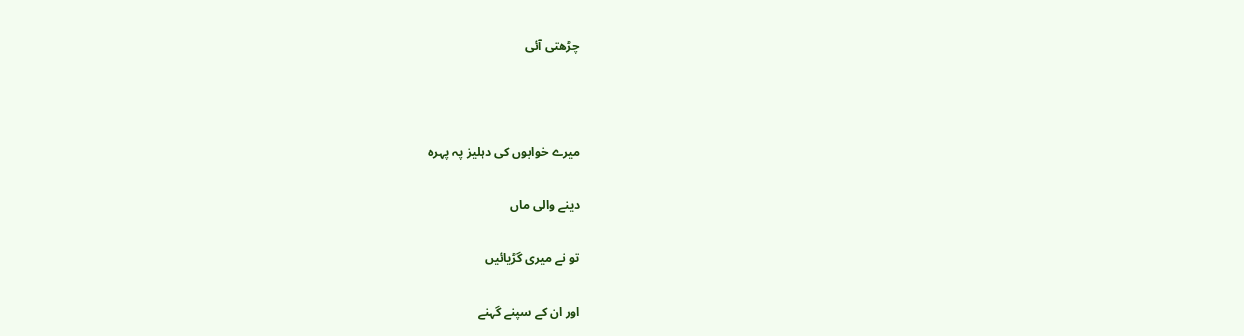چڑھتی آئی



میرے خوابوں کی دہلیز پہ پہرہ

دینے والی ماں

تو نے میری گڑیائیں

اور ان کے سپنے گہنے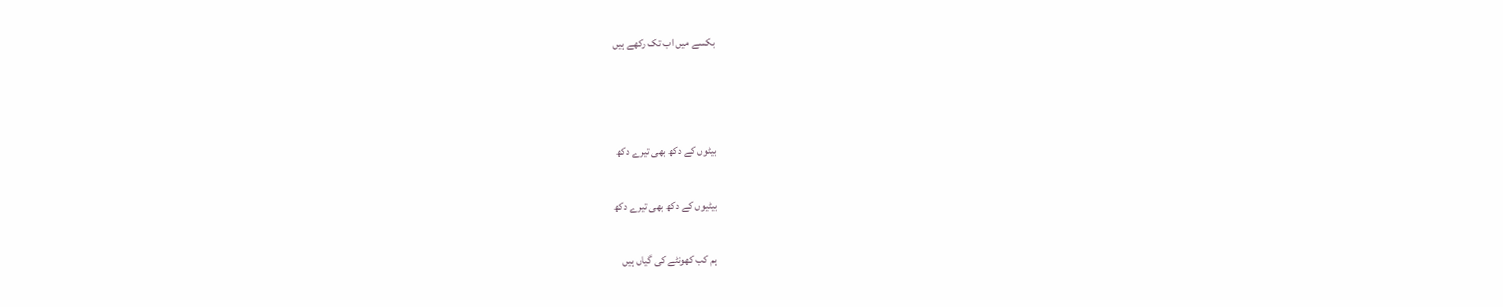بکسے میں اب تک رکھے ہیں



بیٹوں کے دکھ بھی تیرے دکھ

بیٹیوں کے دکھ بھی تیرے دکھ

ہم کب کھونٹے کی گیاں ہیں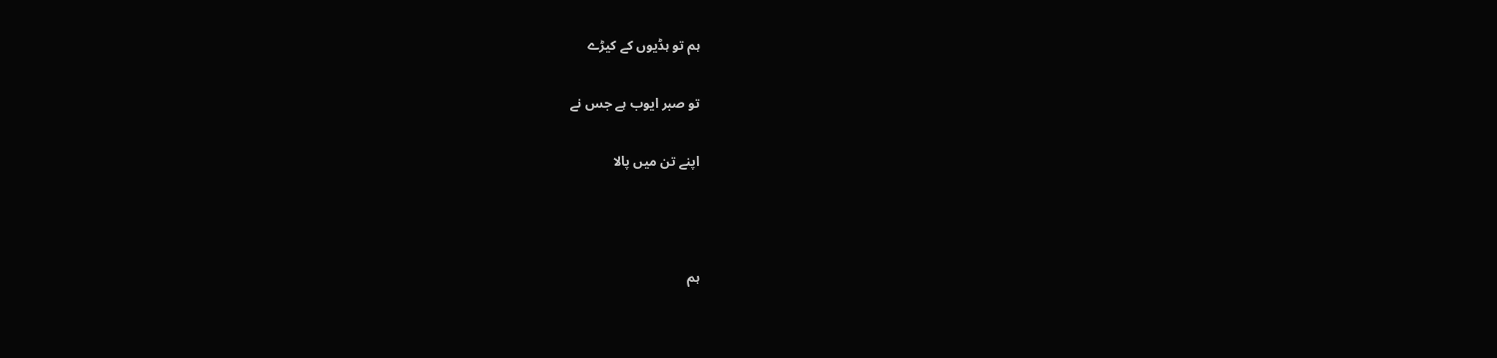ہم تو ہڈیوں کے کیڑے

تو صبر ایوب ہے جس نے

اپنے تن میں پالا



ہم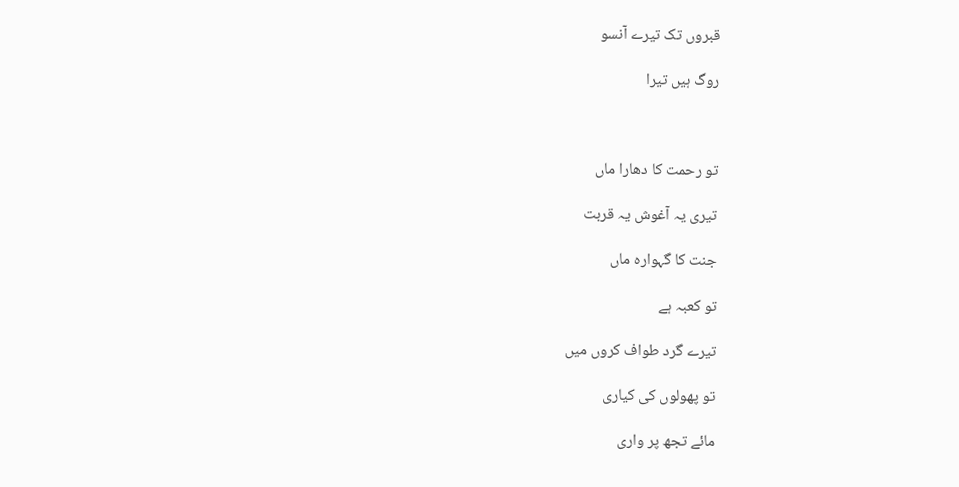قبروں تک تیرے آنسو

روگ ہیں تیرا



تو رحمت کا دھارا ماں

تیری یہ آغوش یہ قربت

جنت کا گہوارہ ماں

تو کعبہ ہے

تیرے گرد طواف کروں میں

تو پھولوں کی کیاری

مائے تجھ پر واری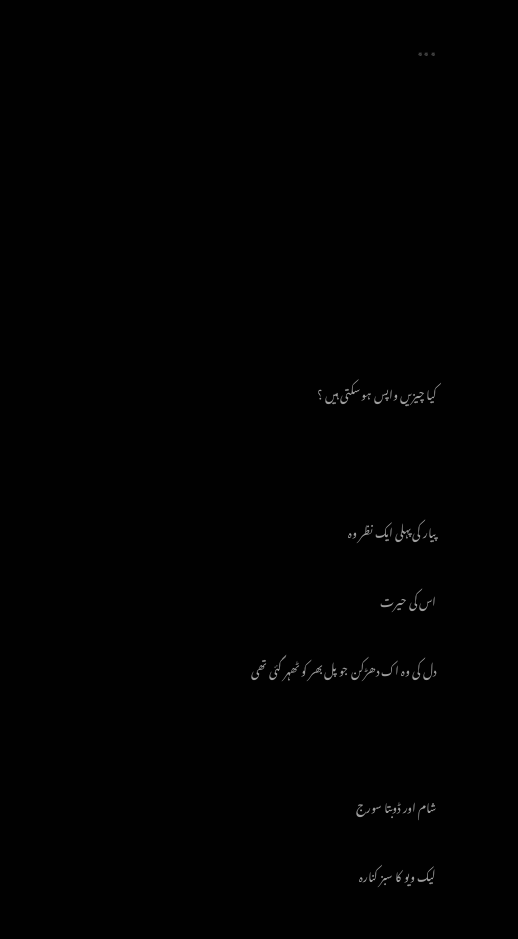٭٭٭









کیا چیزیں واپس ہو سکتی ہیں ؟



پیار کی پہلی ایک نظر وہ

اس کی حیرت

دل کی وہ اک دھڑکن جو پل بھر کو ٹھہر گئی تھی



شام اور ڈوبتا سورج

لیک ویو کا سبز کنارہ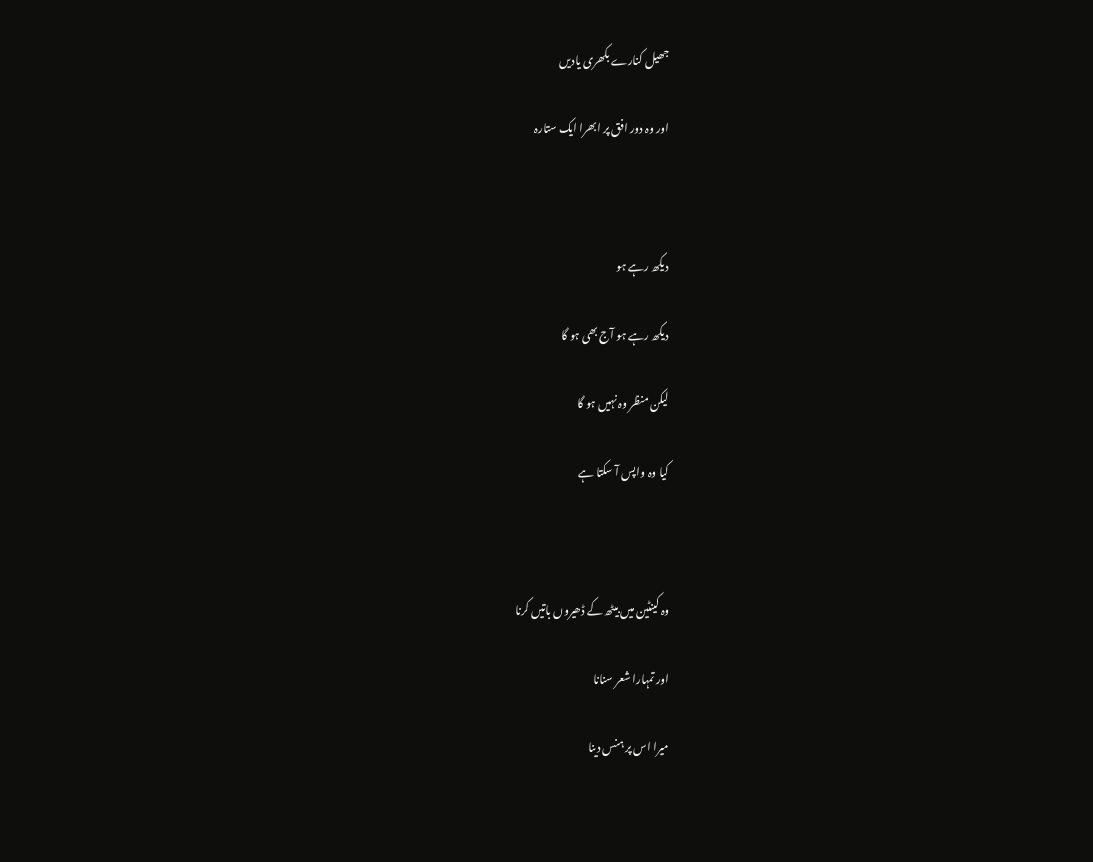جھیل کنارے بکھری یادیں

اور وہ دور افق پر ابھرا ایک ستارہ



دیکھ رہے ہو

دیکھ رہے ہو آج بھی ہو گا

لیکن منظر وہ نہیں ہو گا

کیا وہ واپس آ سکتا ہے



وہ کینٹین میں بیٹھ کے ڈھیروں باتیں کرنا

اور تمہارا شعر سنانا

میرا اس پر ہنس دینا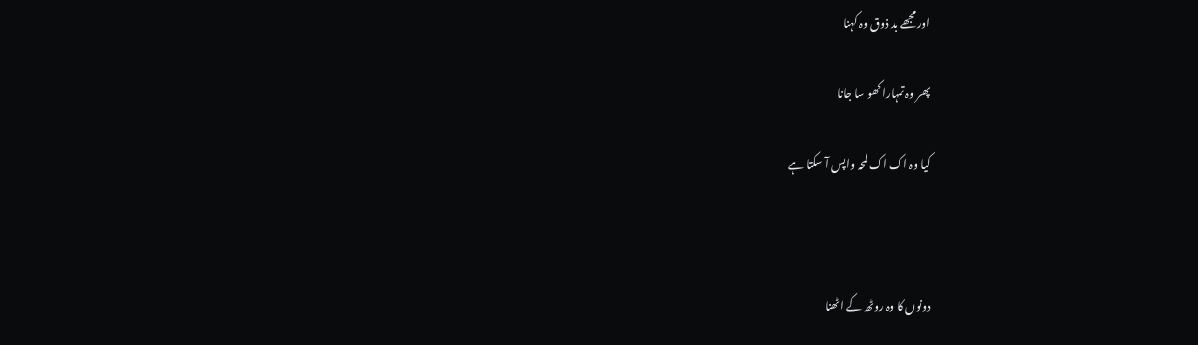اور مجھے بد ذوق وہ کہنا

پھر وہ تمہارا کھو سا جانا

کیا وہ اک اک لمحہ واپس آ سکتا ہے



دونوں کا وہ روٹھ کے اٹھنا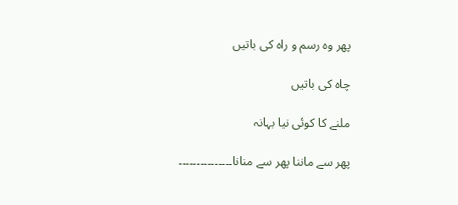پھر وہ رسم و راہ کی باتیں

چاہ کی باتیں

ملنے کا کوئی نیا بہانہ

پھر سے ماننا پھر سے منانا۔۔۔۔۔۔۔۔۔۔۔۔۔۔۔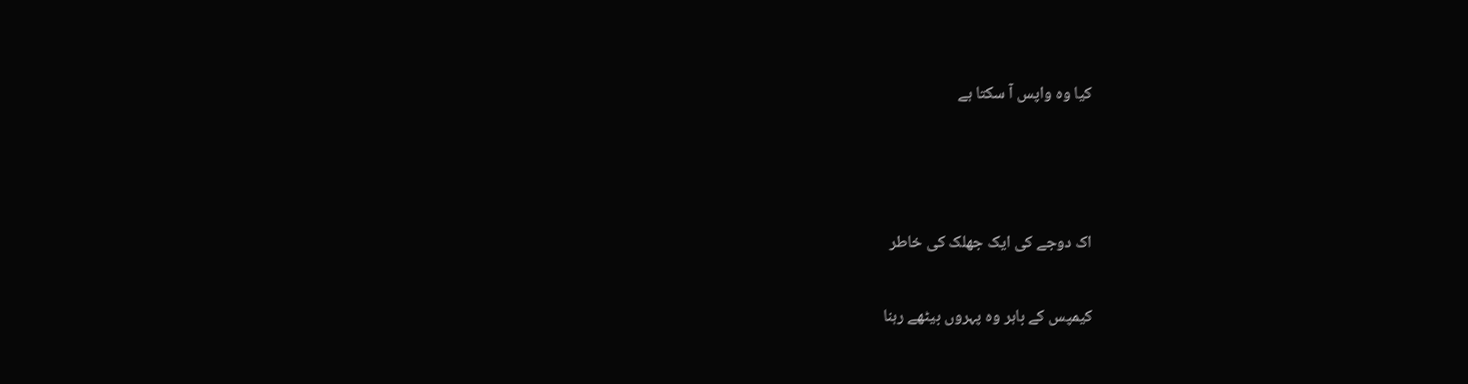کیا وہ واپس آ سکتا ہے



اک دوجے کی ایک جھلک کی خاطر

کیمپس کے باہر وہ پہروں بیٹھے رہنا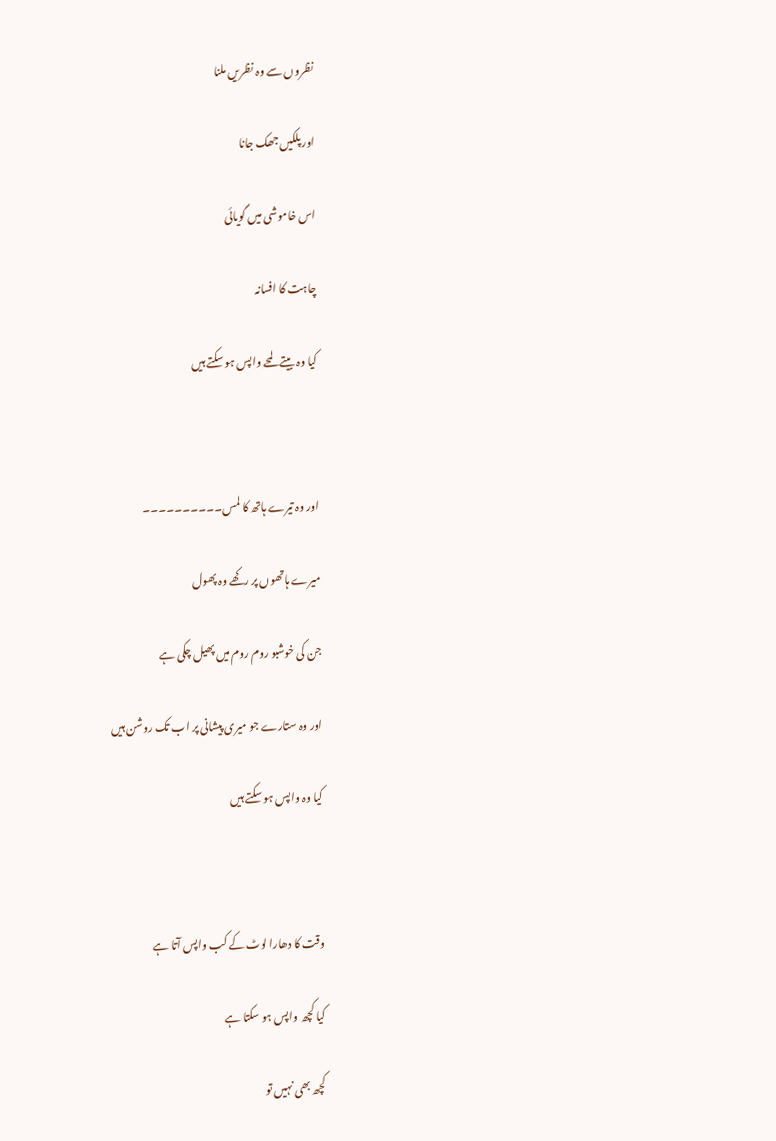نظروں سے وہ نظریں ملنا

اور پلکیں جھک جانا

اس خاموشی میں گویائی

چاہت کا افسانہ

کیا وہ بیتے لمحے واپس ہو سکتے ہیں



اور وہ تیرے ہاتھ کا لمس۔۔۔۔۔۔۔۔۔۔

میرے ہاتھوں پر رکھے وہ پھول

جن کی خوشبو روم روم میں پھیل چکی ہے

اور وہ ستارے جو میری پیشانی پر اب تک روشن ہیں

کیا وہ واپس ہو سکتے ہیں



وقت کا دھارا لوٹ کے کب واپس آتا ہے

کیا کچھ واپس ہو سکتا ہے

کچھ بھی نہیں تو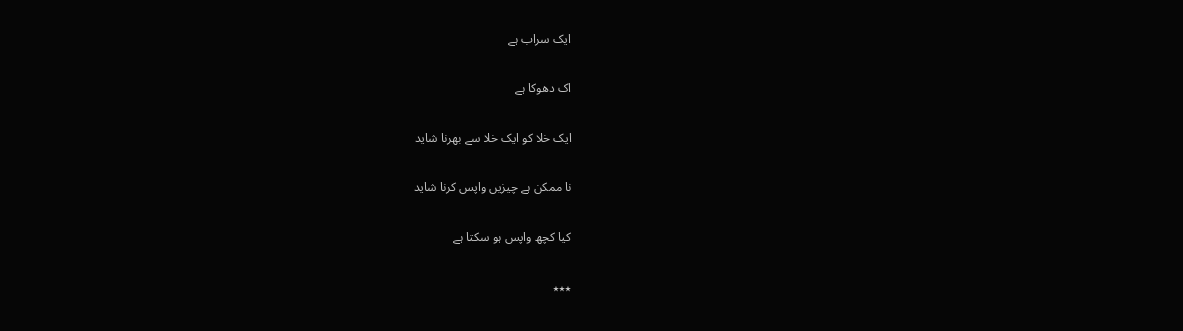ایک سراب ہے

اک دھوکا ہے

ایک خلا کو ایک خلا سے بھرنا شاید

نا ممکن ہے چیزیں واپس کرنا شاید

کیا کچھ واپس ہو سکتا ہے

٭٭٭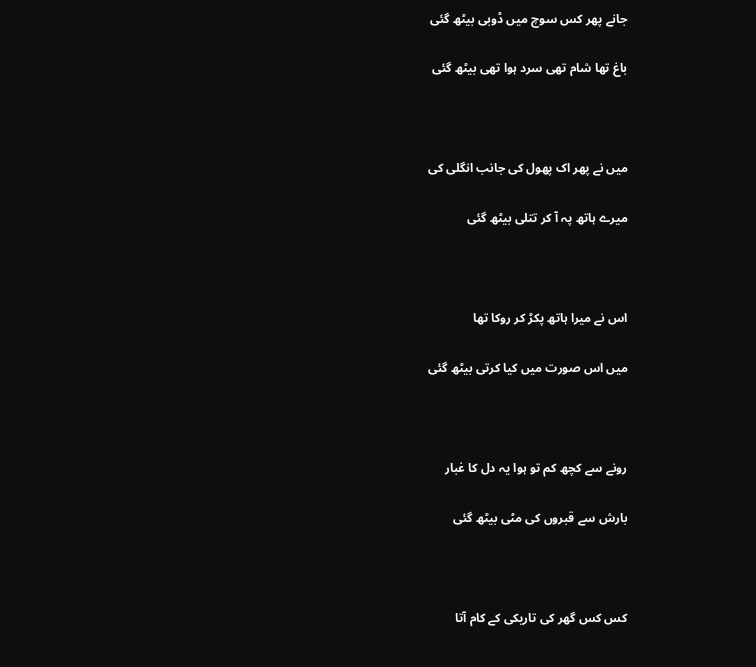جانے پھر کس سوچ میں ڈوبی بیٹھ گئی

باغ تھا شام تھی سرد ہوا تھی بیٹھ گئی



میں نے پھر اک پھول کی جانب انگلی کی

میرے ہاتھ پہ آ کر تتلی بیٹھ گئی



اس نے میرا ہاتھ پکڑ کر روکا تھا

میں اس صورت میں کیا کرتی بیٹھ گئی



رونے سے کچھ کم تو ہوا یہ دل کا غبار

بارش سے قبروں کی مٹی بیٹھ گئی



کس کس گھر کی تاریکی کے کام آتا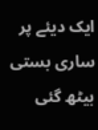ایک دیئے پر ساری بستی بیٹھ گئی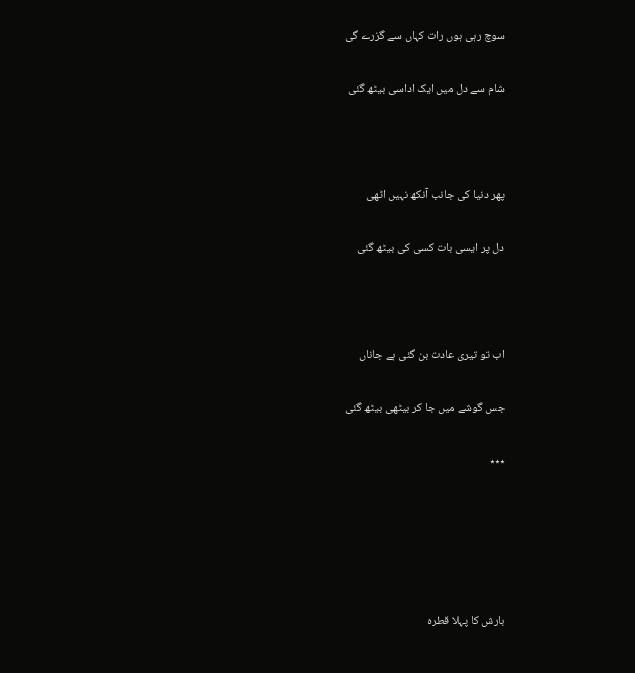سوچ رہی ہوں رات کہاں سے گزرے گی

شام سے دل میں ایک اداسی بیٹھ گئی



پھر دنیا کی جانب آنکھ نہیں اٹھی

دل پر ایسی بات کسی کی بیٹھ گئی



اب تو تیری عادت بن گئی ہے جاناں

جس گوشے میں جا کر بیٹھی بیٹھ گئی

٭٭٭





بارش کا پہلا قطرہ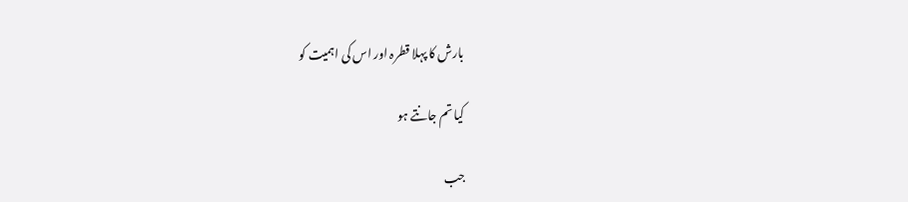بارش کا پہلا قطرہ اور اس کی اہمیت کو

کیا تم جانتے ہو

جب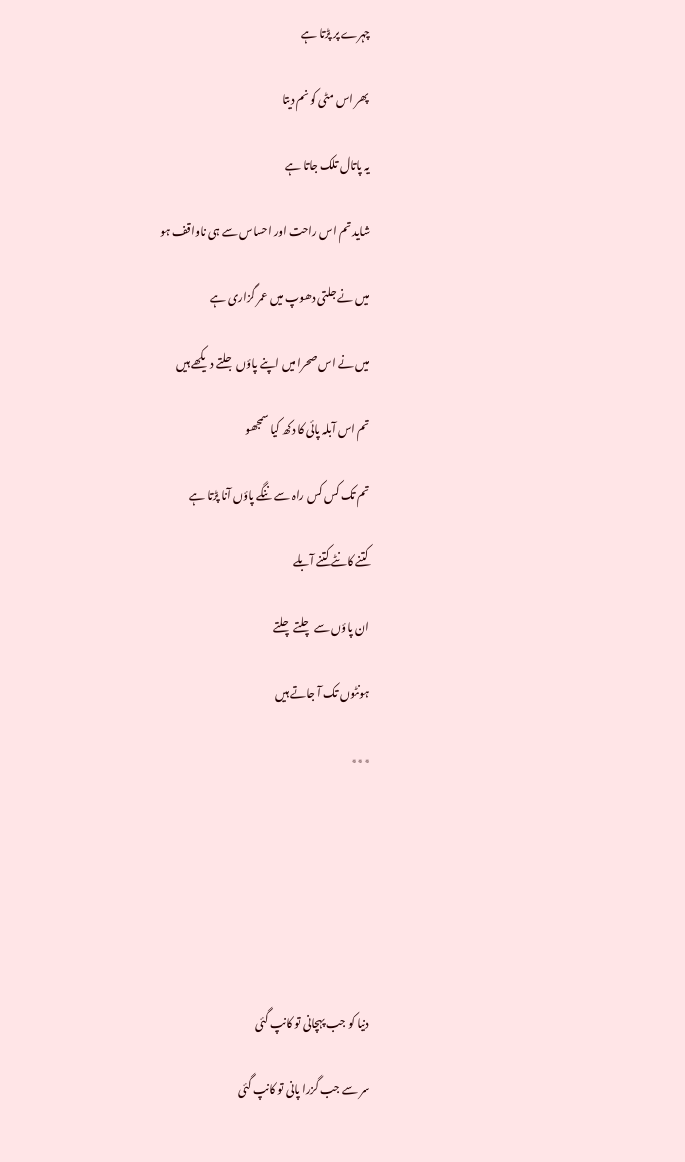چہرے پر پڑتا ہے

پھر اس مٹی کو نم دیتا

یہ پاتال تلک جاتا ہے

شاید تم اس راحت اور احساس سے ہی ناواقف ہو

میں نے جلتی دھوپ میں عمر گزاری ہے

میں نے اس صحرا میں اپنے پاؤں جلتے دیکھے ہیں

تم اس آبلہ پائی کا دکھ کیا سمجھو

تم تک کس کس راہ سے ننگے پاؤں آنا پڑتا ہے

کتنے کانٹے کتنے آبلے

ان پاؤں سے چلتے چلتے

ہونٹوں تک آ جاتے ہیں

٭٭٭







دنیا کو جب پہچانی تو کانپ گئی

سر سے جب گزرا پانی تو کانپ گئی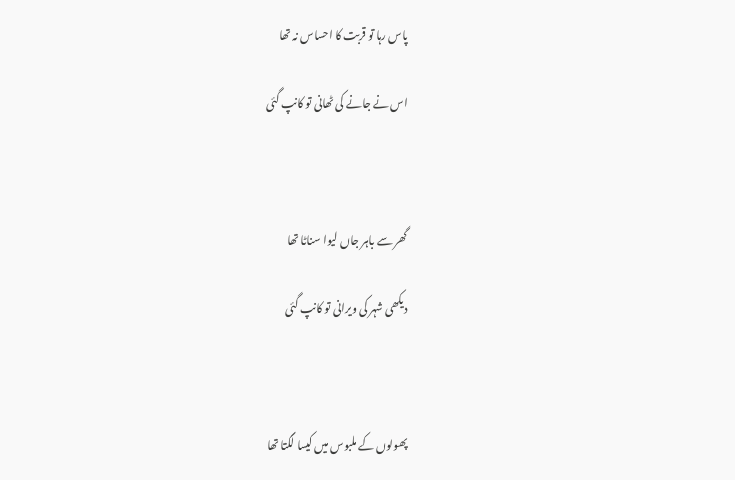پاس رہا تو قربت کا احساس نہ تھا

اس نے جانے کی ٹھانی تو کانپ گئی



گھر سے باہر جاں لیوا سناٹا تھا

دیکھی شہر کی ویرانی تو کانپ گئی



پھولوں کے ملبوس میں کیسا لگتا تھا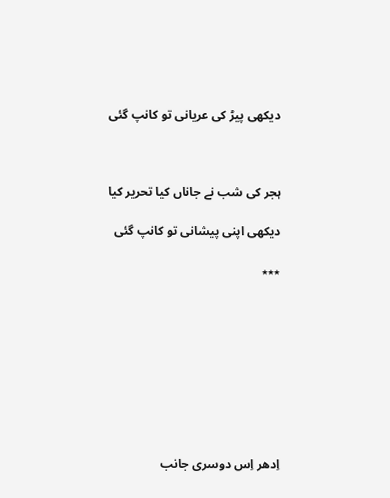دیکھی پیڑ کی عریانی تو کانپ گئی



ہجر کی شب نے جاناں کیا تحریر کیا

دیکھی اپنی پیشانی تو کانپ گئی

٭٭٭









اِدھر اِس دوسری جانب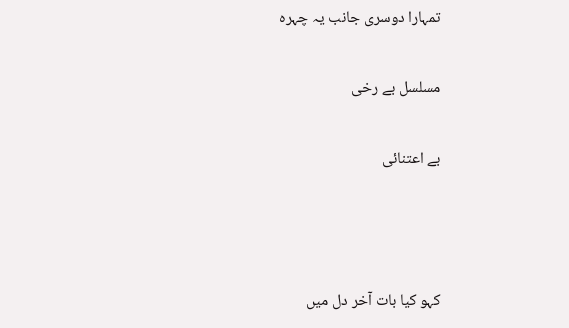تمہارا دوسری جانب یہ چہرہ

مسلسل بے رخی

بے اعتنائی



کہو کیا بات آخر دل میں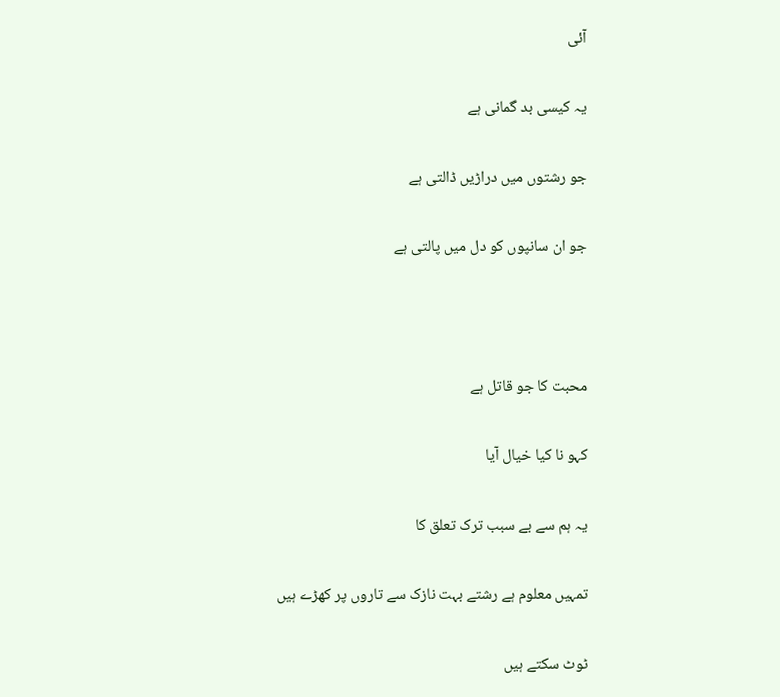آئی

یہ کیسی بد گمانی ہے

جو رشتوں میں دراڑیں ڈالتی ہے

جو ان سانپوں کو دل میں پالتی ہے



محبت کا جو قاتل ہے

کہو نا کیا خیال آیا

یہ ہم سے بے سبب ترک تعلق کا

تمہیں معلوم ہے رشتے بہت نازک سے تاروں پر کھڑے ہیں

ٹوٹ سکتے ہیں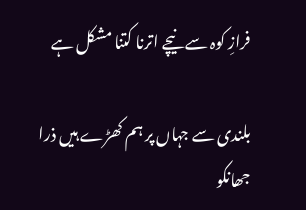فرازِ کوہ سے نیچے اترنا کتنا مشکل ہے

بلندی سے جہاں پر ہم کھڑے ہیں ذرا جھانکو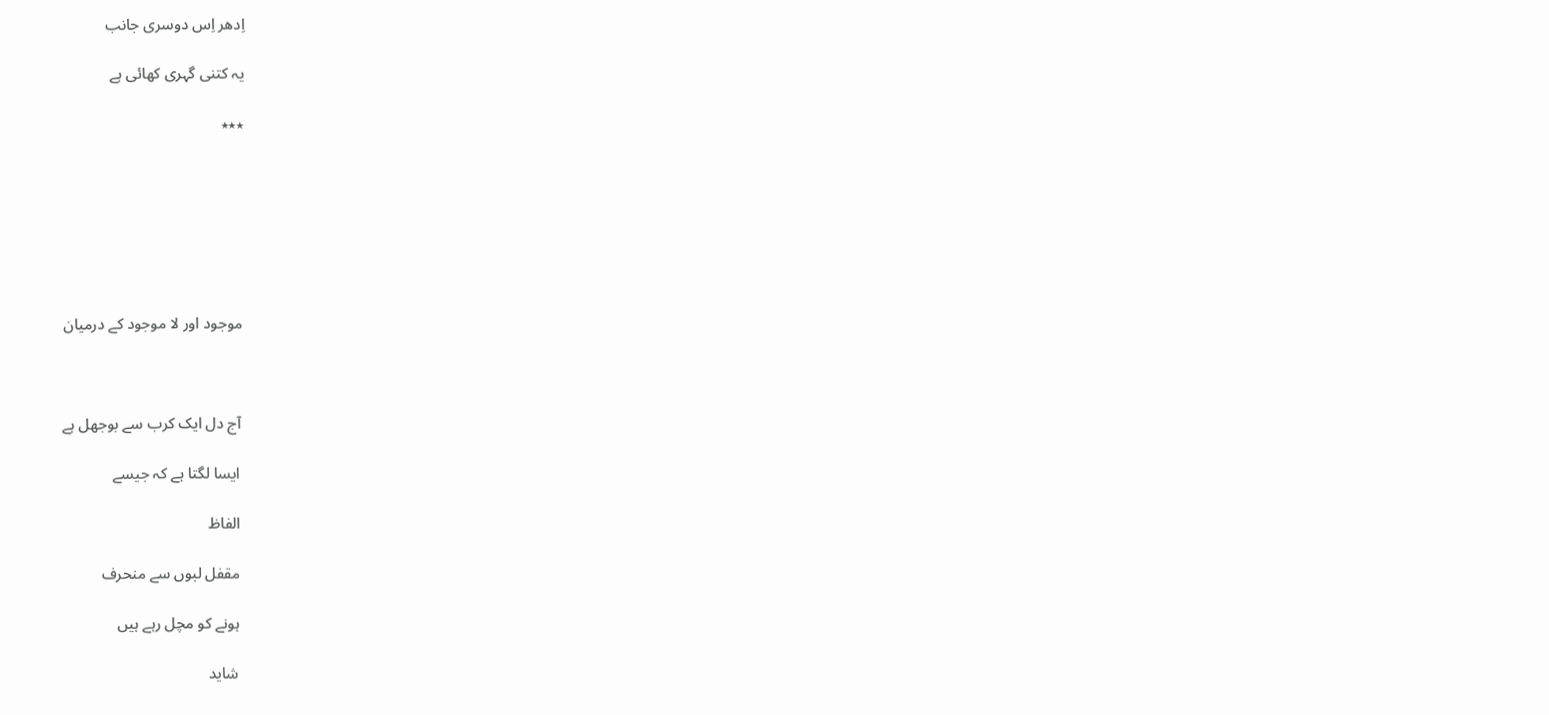اِدھر اِس دوسری جانب

یہ کتنی گہری کھائی ہے

٭٭٭







موجود اور لا موجود کے درمیان



آج دل ایک کرب سے بوجھل ہے

ایسا لگتا ہے کہ جیسے

الفاظ

مقفل لبوں سے منحرف

ہونے کو مچل رہے ہیں

شاید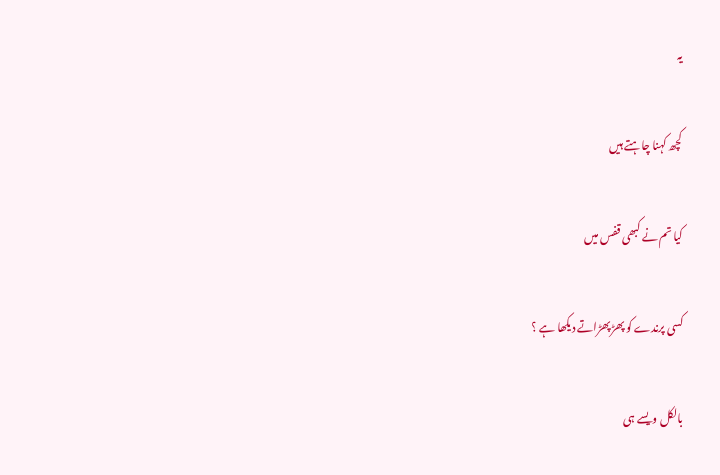یہ

کچھ کہنا چاہتے ہیں

کیا تم نے کبھی قفس میں

کسی پرندے کو پھڑپھڑاتے دیکھا ہے ؟

بالکل ویسے ہی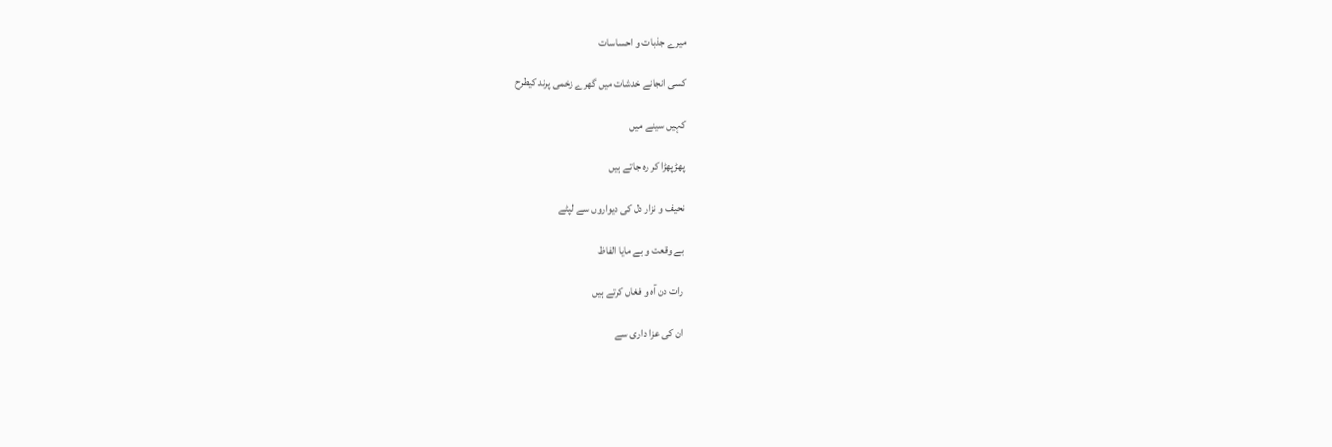میرے جذبات و احساسات

کسی انجانے خدشات میں گھرے زخمی پرند کیطرح

کہیں سینے میں

پھڑپھڑا کر رہ جاتے ہیں

نحیف و نزار دل کی دیواروں سے لپٹے

بے وقعت و بے مایا الفاظ

رات دن آہ و فغاں کرتے ہیں

ان کی عزا داری سے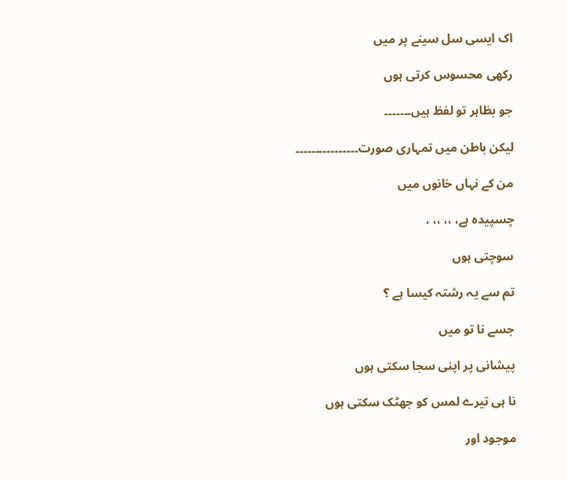اک ایسی سل سینے پر میں

رکھی محسوس کرتی ہوں

جو بظاہر تو لفظ ہیں۔۔۔۔۔۔۔

لیکن باطن میں تمہاری صورت۔۔۔۔۔۔۔۔۔۔۔۔۔۔۔۔

من کے نہاں خانوں میں

چسپیدہ ہے، ،، ،، ،

سوچتی ہوں

تم سے یہ رشتہ کیسا ہے ؟

جسے نا تو میں

پیشانی پر اپنی سجا سکتی ہوں

نا ہی تیرے لمس کو جھٹک سکتی ہوں

موجود اور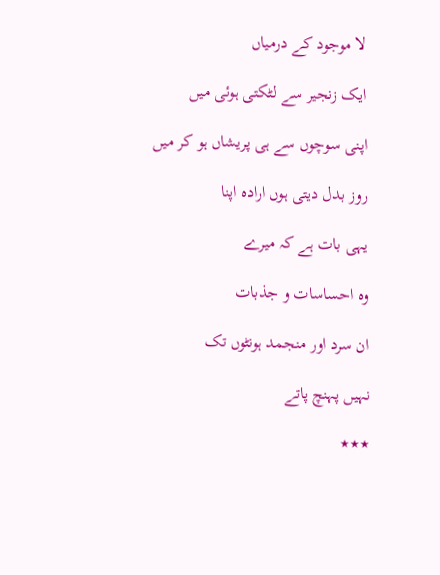لا موجود کے درمیاں

ایک زنجیر سے لٹکتی ہوئی میں

اپنی سوچوں سے ہی پریشاں ہو کر میں

روز بدل دیتی ہوں ارادہ اپنا

یہی بات ہے کہ میرے

وہ احساسات و جذبات

ان سرد اور منجمد ہونٹوں تک

نہیں پہنچ پاتے

٭٭٭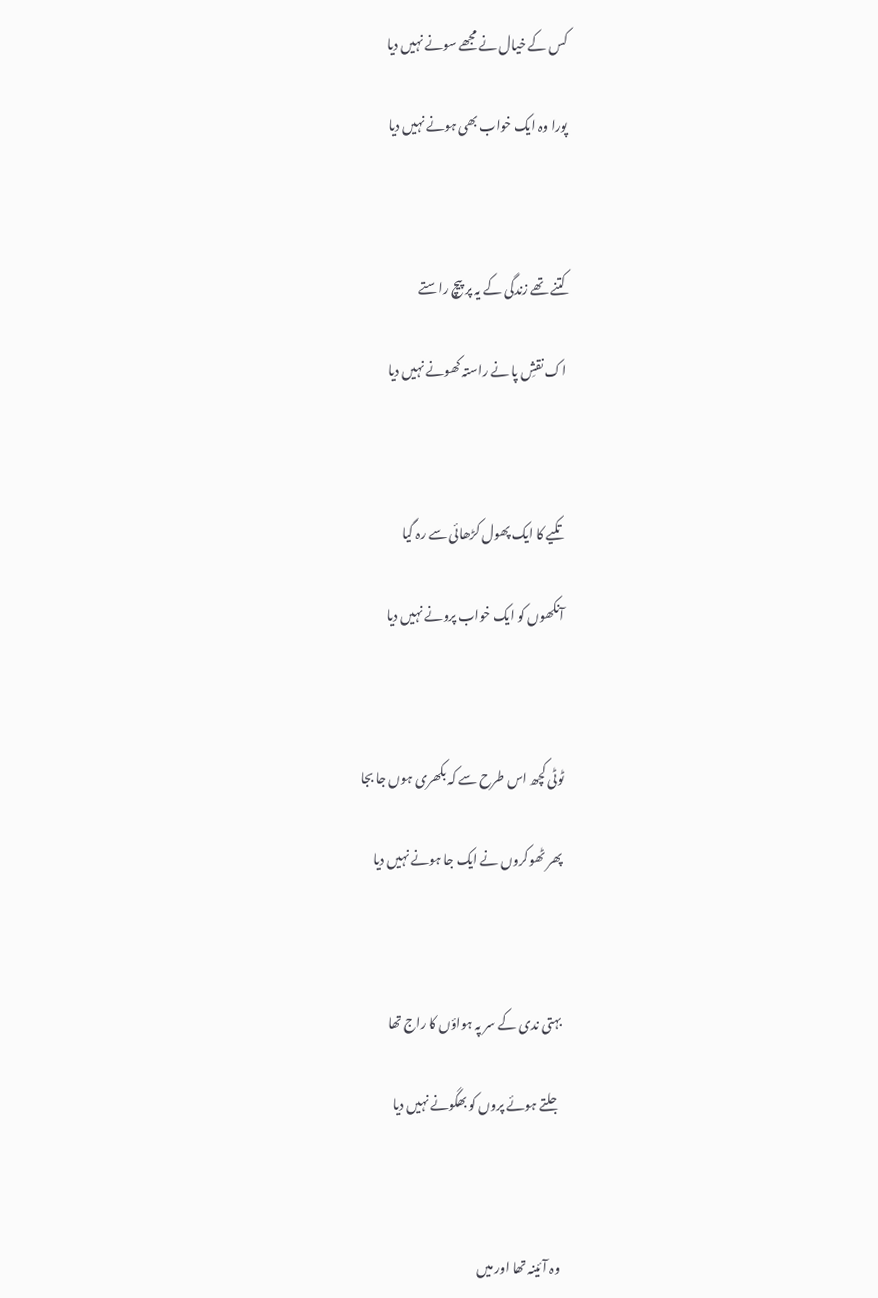کس کے خیال نے مجھے سونے نہیں دیا

پورا وہ ایک خواب بھی ہونے نہیں دیا



کتنے تھے زندگی کے یہ پر پیچ راستے

اک نقشِ پا نے راستہ کھونے نہیں دیا



تکیے کا ایک پھول کڑھائی سے رہ گیا

آنکھوں کو ایک خواب پرونے نہیں دیا



ٹوٹی کچھ اس طرح سے کہ بکھری ہوں جا بجا

پھر ٹھوکروں نے ایک جا ہونے نہیں دیا



بہتی ندی کے سر پہ ہواؤں کا راج تھا

جلتے ہوئے پروں کو بھگونے نہیں دیا



وہ آئینہ تھا اور میں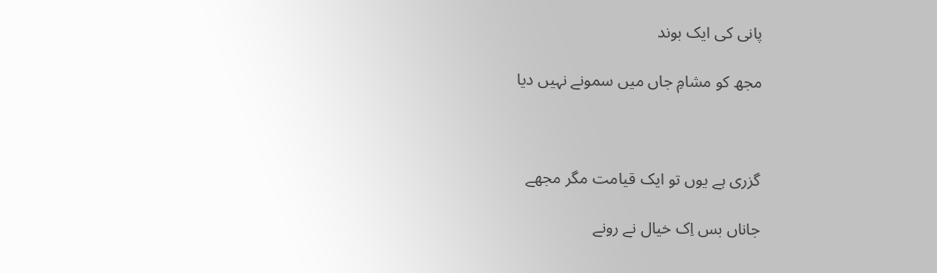پانی کی ایک بوند

مجھ کو مشامِ جاں میں سمونے نہیں دیا



گزری ہے یوں تو ایک قیامت مگر مجھے

جاناں بس اِک خیال نے رونے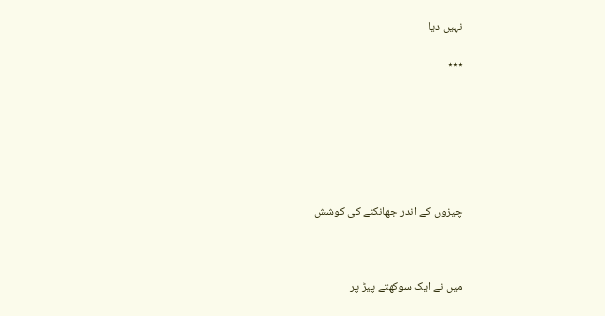نہیں دیا

٭٭٭







چیزوں کے اندر جھانکنے کی کوشش



میں نے ایک سوکھتے پیڑ پر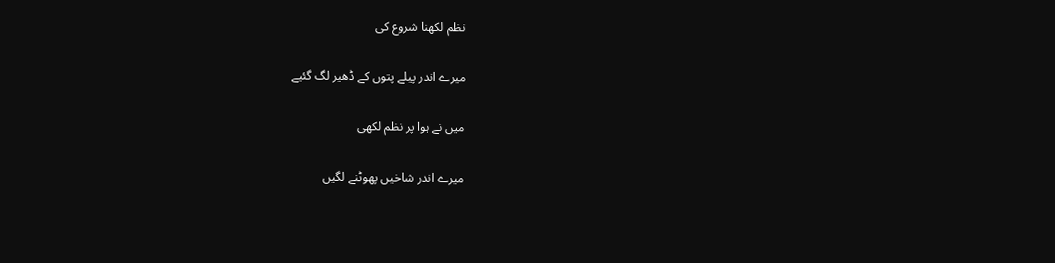نظم لکھنا شروع کی

میرے اندر پیلے پتوں کے ڈھیر لگ گئیے

میں نے ہوا پر نظم لکھی

میرے اندر شاخیں پھوٹنے لگیں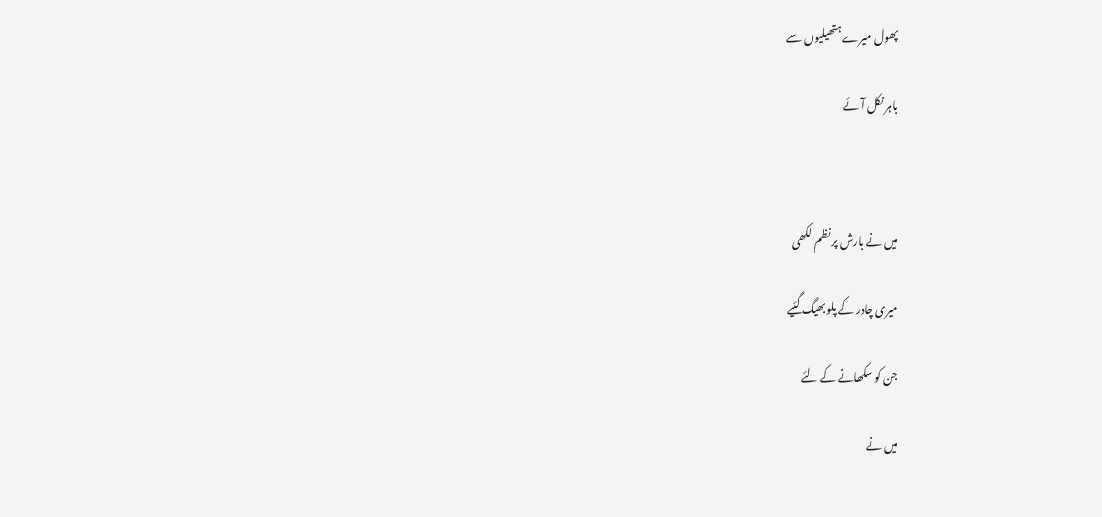پھول میرے ہتھیلیوں سے

باہر نکل آئے



میں نے بارش پر نظم لکھی

میری چادر کے پلو بھیگ گئیے

جن کو سکھانے کے لئے

میں نے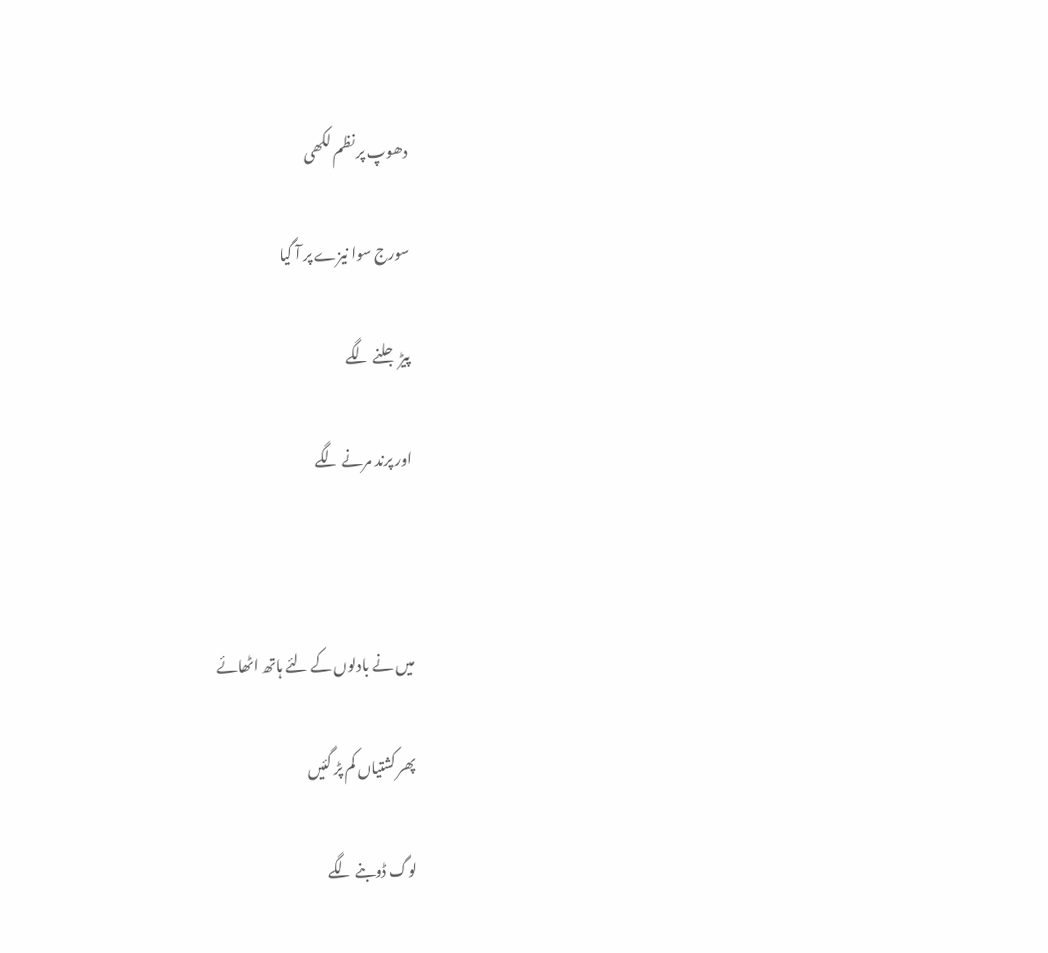دھوپ پر نظم لکھی

سورج سوا نیزے پر آ گیا

پیڑ جلنے لگے

اور پرند مرنے لگے



میں نے بادلوں کے لئے ہاتھ اٹھائے

پھر کشتیاں کم پڑ گئیں

لوگ ڈوبنے لگے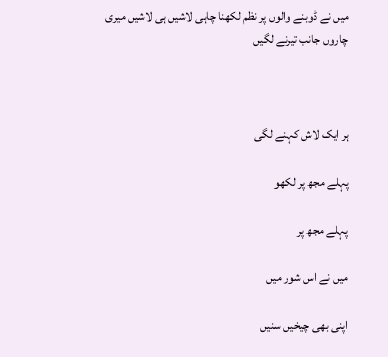میں نے ڈوبنے والوں پر نظم لکھنا چاہی لاشیں ہی لاشیں میری چاروں جانب تیرنے لگیں



ہر ایک لاش کہنے لگی

پہلے مجھ پر لکھو

پہلے مجھ پر

میں نے اس شور میں

اپنی بھی چیخیں سنیں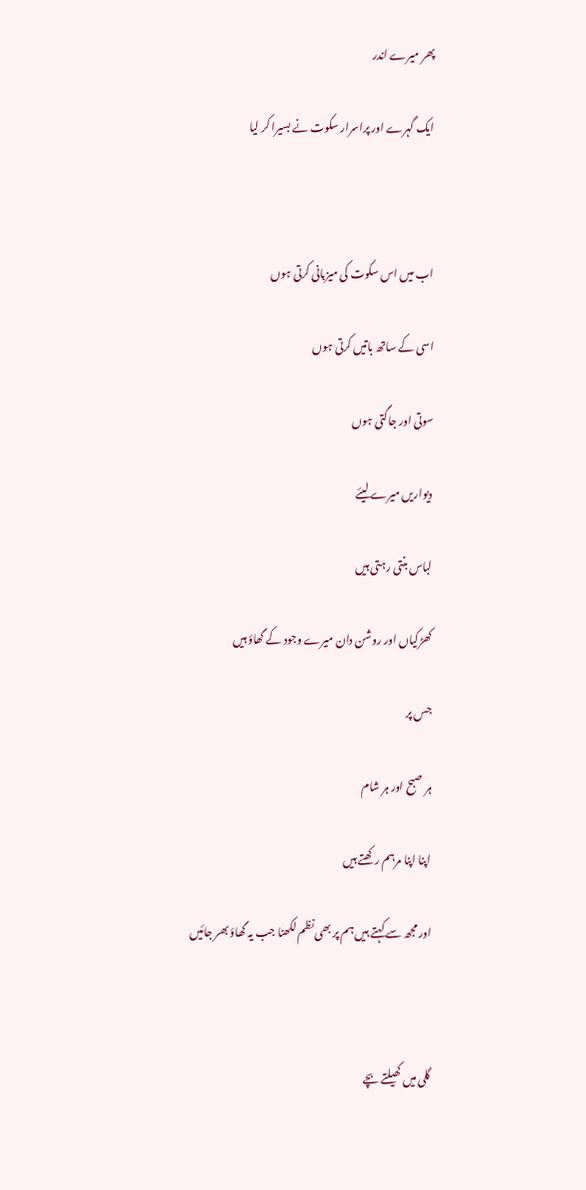پھر میرے اندر

ایک گہرے اور پراسرار سکوت نے بسیرا کر لیا



اب میں اس سکوت کی میزبانی کرتی ہوں

اسی کے ساتھ باتیں کرتی ہوں

سوتی اور جاگتی ہوں

دیواریں میرے لیئے

لباس بنتی رہتی ہیں

کھڑکیاں اور روشن دان میرے وجود کے گھاؤ ہیں

جس پر

ہر صبح اور ہر شام

اپنا اپنا مرہم رکھتے ہیں

اور مجھ سے کہتے ہیں ہم پر بھی نظم لکھنا جب یہ گھاؤ بھر جائیں



گلی میں کھیلتے بچے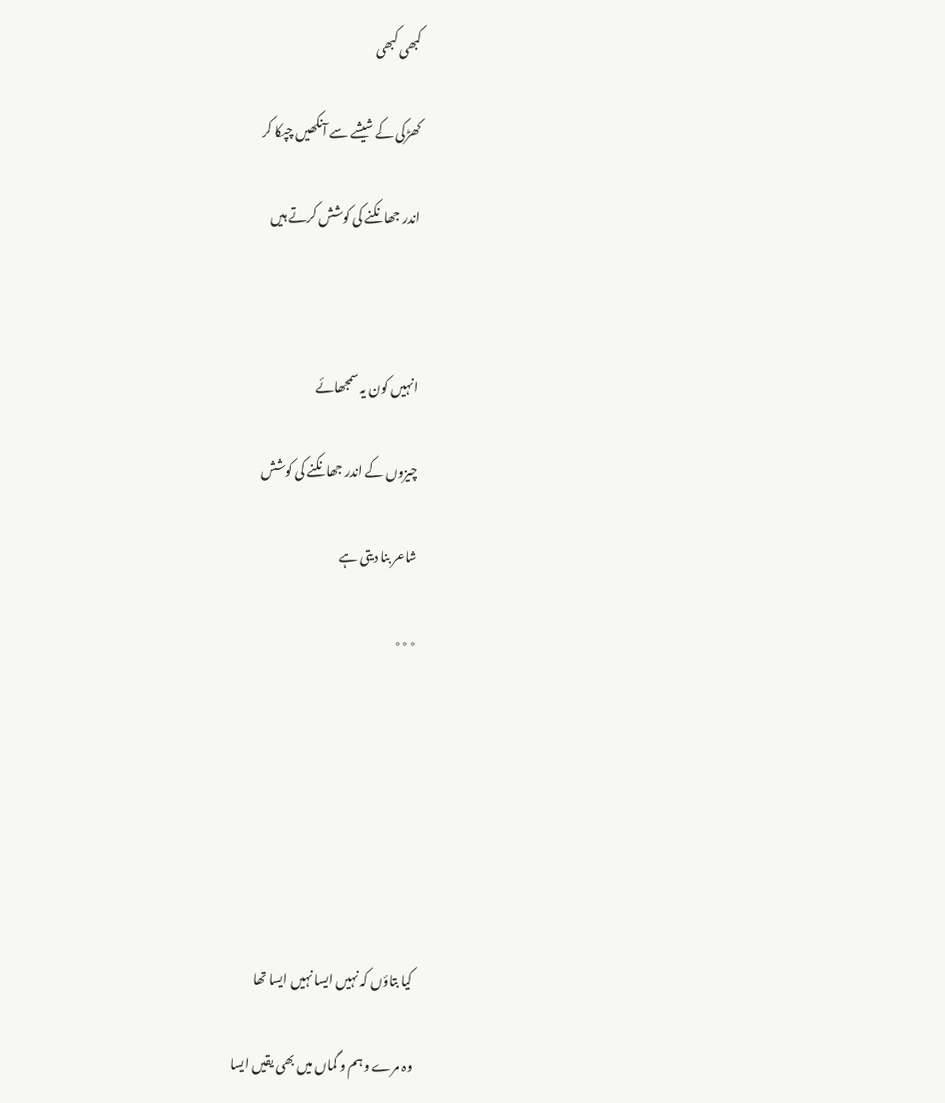کبھی کبھی

کھڑکی کے شیشے سے آنکھیں چپکا کر

اندر جھانکنے کی کوشش کرتے ہیں



انہیں کون یہ سمجھائے

چیزوں کے اندر جھانکنے کی کوشش

شاعر بنا دیتی ہے

٭٭٭







کیا بتاؤں کہ نہیں ایسا نہیں ایسا تھا

وہ مرے وہم و گماں میں بھی یقیں ایسا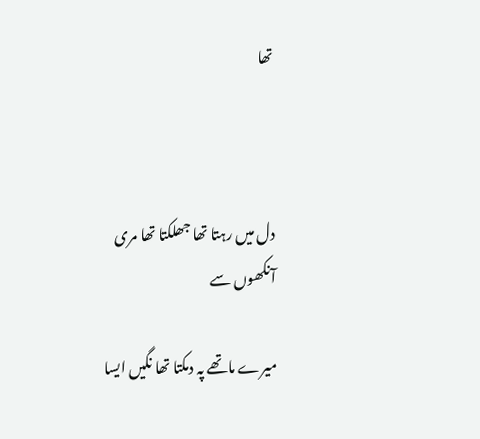تھا



دل میں رہتا تھا جھلکتا تھا مری آنکھوں سے

میرے ماتھے پہ دمکتا تھا نگیں ایسا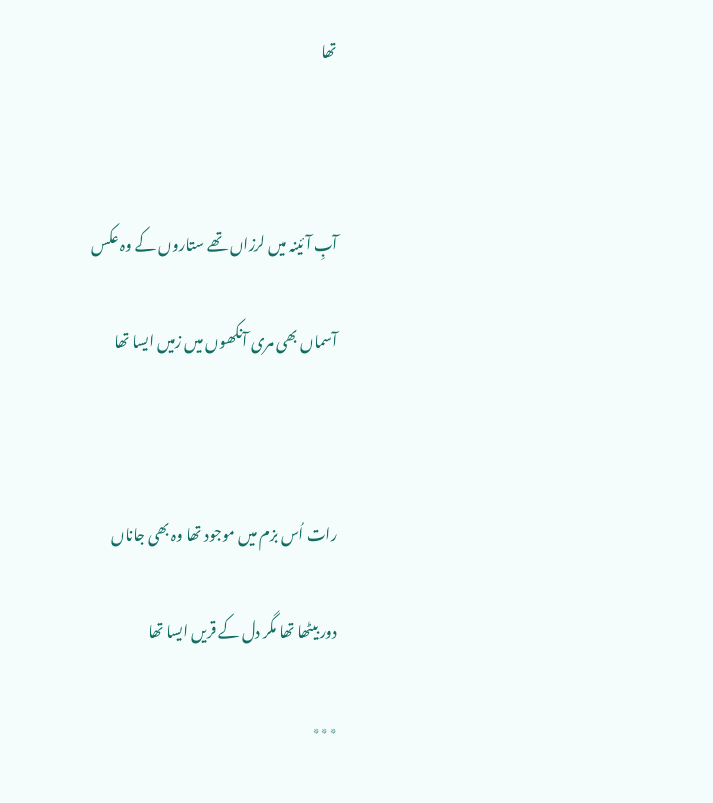تھا



آبِ آئینہ میں لرزاں تھے ستاروں کے وہ عکس

آسماں بھی مری آنکھوں میں زمیں ایسا تھا



رات اُس بزم میں موجود تھا وہ بھی جاناں

دور بیٹھا تھا مگر دل کے قریں ایسا تھا

٭٭٭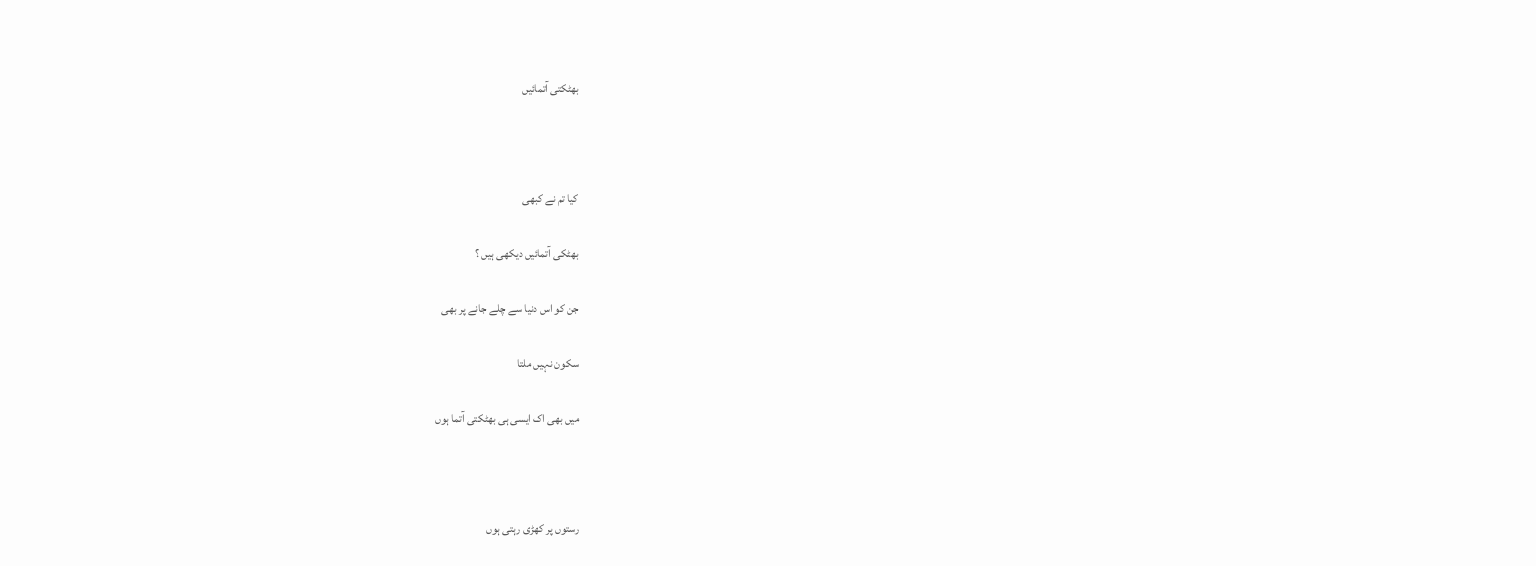بھٹکتی آتمائیں



کیا تم نے کبھی

بھٹکی آتمائیں دیکھی ہیں ؟

جن کو اس دنیا سے چلے جانے پر بھی

سکون نہیں ملتا

میں بھی اک ایسی ہی بھٹکتی آتما ہوں



رستوں پر کھڑی رہتی ہوں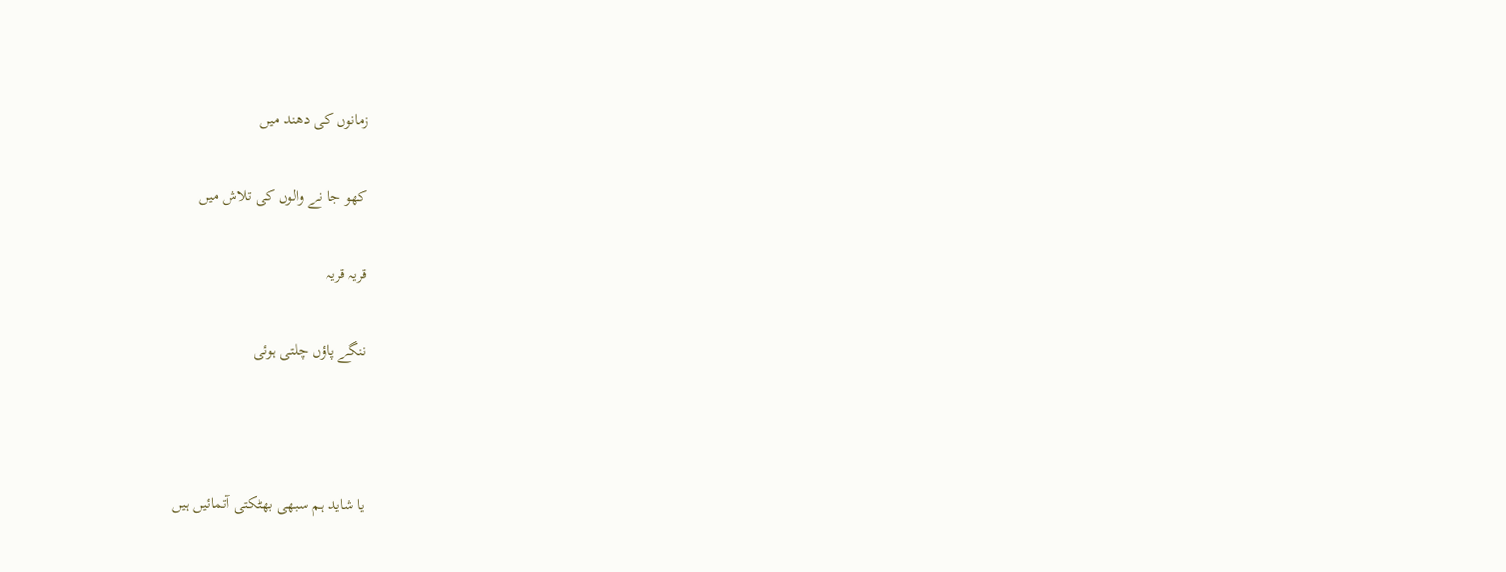زمانوں کی دھند میں

کھو جا نے والوں کی تلاش میں

قریہ قریہ

ننگے پاؤں چلتی ہوئی



یا شاید ہم سبھی بھٹکتی آتمائیں ہیں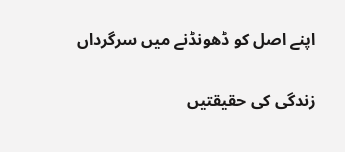اپنے اصل کو ڈھونڈنے میں سرگرداں

زندگی کی حقیقتیں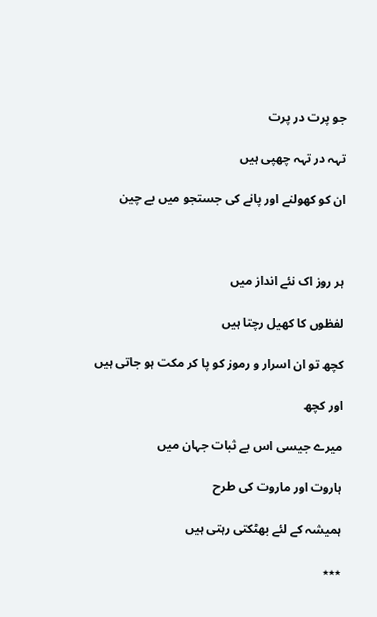جو پرت در پرت

تہہ در تہہ چھپی ہیں

ان کو کھولنے اور پانے کی جستجو میں بے چین



ہر روز اک نئے انداز میں

لفظوں کا کھیل رچتا ہیں

کچھ تو ان اسرار و رموز کو پا کر مکت ہو جاتی ہیں

اور کچھ

میرے جیسی اس بے ثبات جہان میں

ہاروت اور ماروت کی طرح

ہمیشہ کے لئے بھٹکتی رہتی ہیں

٭٭٭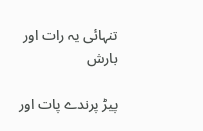تنہائی یہ رات اور بارش

پیڑ پرندے پات اور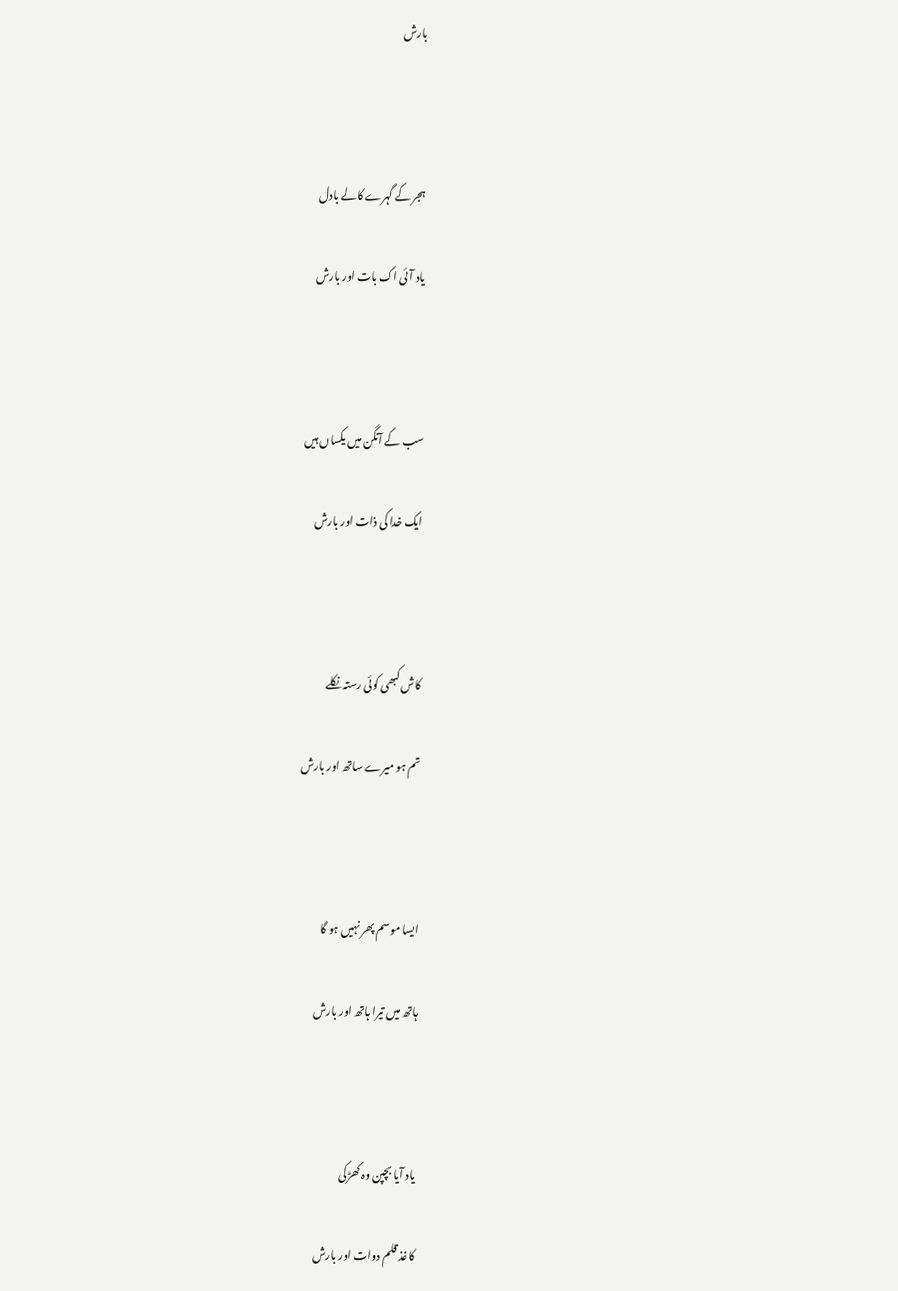بارش



ہجر کے گہرے کالے بادل

یاد آئی اک بات اور بارش



سب کے آنگن میں یکساں ہیں

ایک خدا کی ذات اور بارش



کاش کبھی کوئی رستہ نکلے

تم ہو میرے ساتھ اور بارش



ایسا موسم پھر نہیں ہو گا

ہاتھ میں تیرا ہاتھ اور بارش



یاد آیا بچپن وہ کھڑکی

کاغذ قلم دوات اور بارش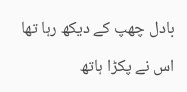بادل چھپ کے دیکھ رہا تھا

اس نے پکڑا ہاتھ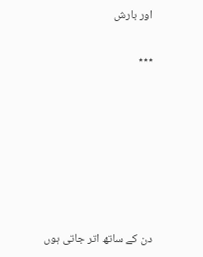اور بارش

٭٭٭







دن کے ساتھ اتر جاتی ہوں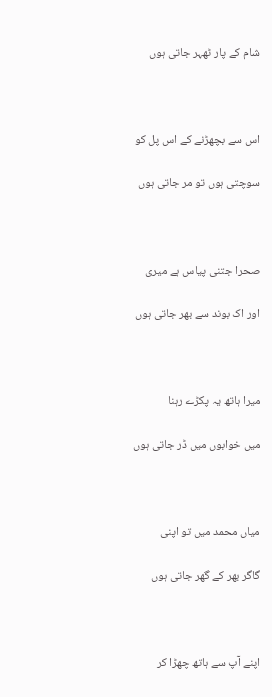شام کے پار ٹھہر جاتی ہوں



اس سے بچھڑنے کے اس پل کو

سوچتی ہوں تو مر جاتی ہوں



صحرا جتنی پیاس ہے میری

اور اک بوند سے بھر جاتی ہوں



میرا ہاتھ یہ پکڑے رہنا

میں خوابوں میں ڈر جاتی ہوں



میاں محمد میں تو اپنی

گاگر بھر کے گھر جاتی ہوں



اپنے آپ سے ہاتھ چھڑا کر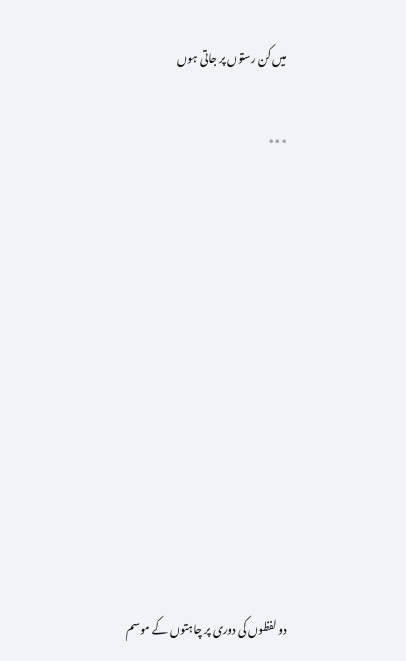میں کن رستوں پر جاتی ہوں

٭٭٭











دو لفظوں کی دوری پر چاہتوں کے موسم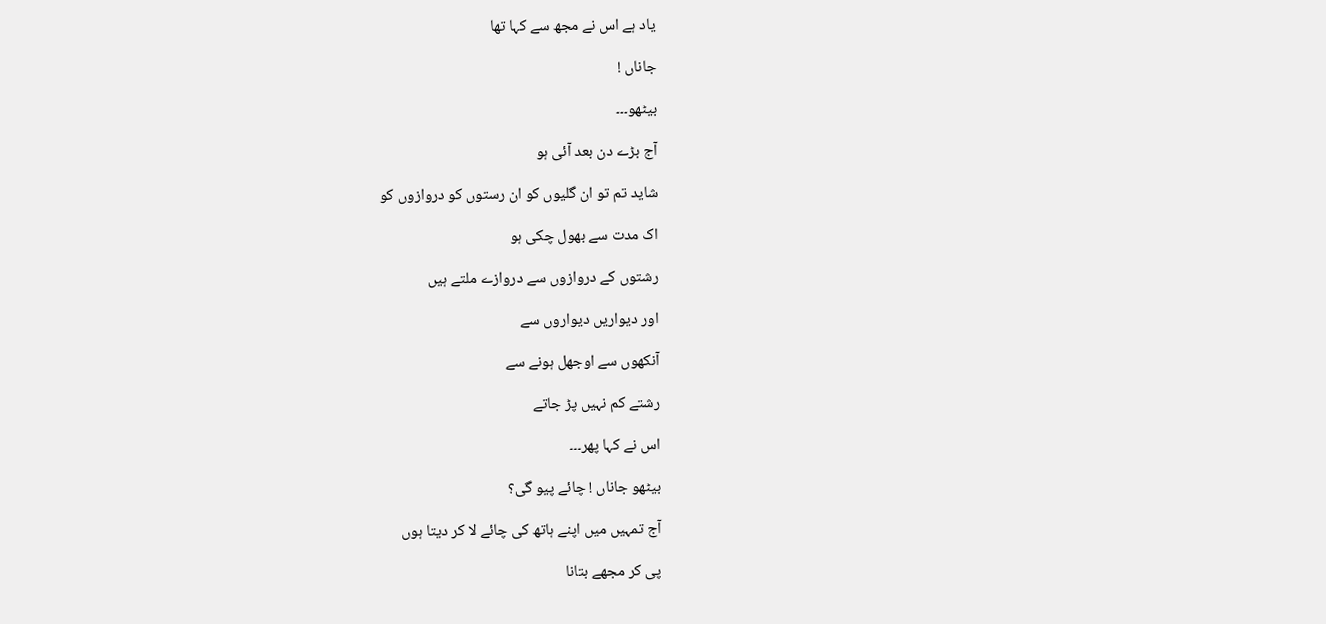یاد ہے اس نے مجھ سے کہا تھا

جاناں !

بیٹھو۔۔۔

آج بڑے دن بعد آئی ہو

شاید تم تو ان گلیوں کو ان رستوں کو دروازوں کو

اک مدت سے بھول چکی ہو

رشتوں کے دروازوں سے دروازے ملتے ہیں

اور دیواریں دیواروں سے

آنکھوں سے اوجھل ہونے سے

رشتے کم نہیں پڑ جاتے

اس نے کہا پھر۔۔۔

بیٹھو جاناں ! چائے پیو گی؟

آج تمہیں میں اپنے ہاتھ کی چائے لا کر دیتا ہوں

پی کر مجھے بتانا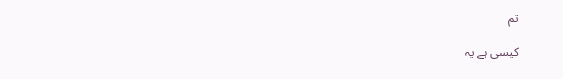تم

کیسی ہے یہ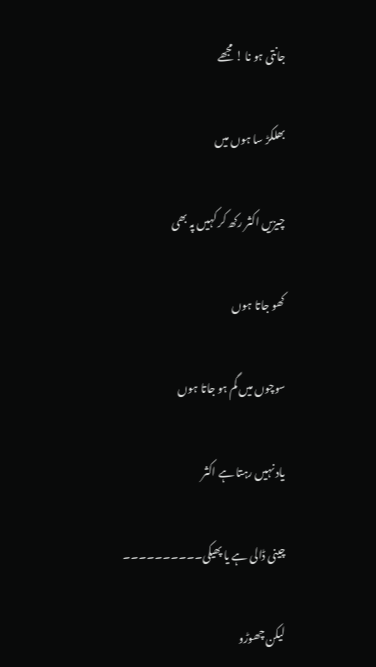جانتی ہو نا ! مجھے

بھلکڑ سا ہوں میں

چیزیں اکثر رکھ کر کہیں پہ بھی

کھو جاتا ہوں

سوچوں میں گم ہو جاتا ہوں

یاد نہیں رہتا ہے اکثر

چینی ڈالی ہے یا پھیکی۔۔۔۔۔۔۔۔۔۔

لیکن چھوڑو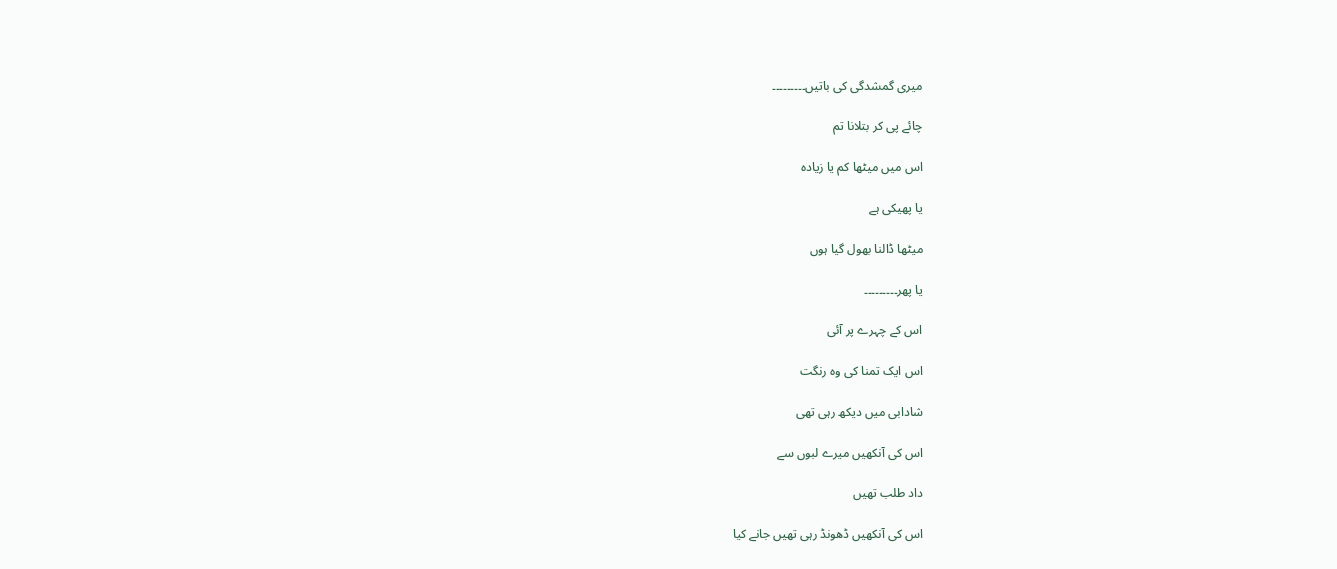میری گمشدگی کی باتیں۔۔۔۔۔۔۔۔۔

چائے پی کر بتلانا تم

اس میں میٹھا کم یا زیادہ

یا پھیکی ہے

میٹھا ڈالنا بھول گیا ہوں

یا پھر۔۔۔۔۔۔۔۔۔

اس کے چہرے پر آئی

اس ایک تمنا کی وہ رنگت

شادابی میں دیکھ رہی تھی

اس کی آنکھیں میرے لبوں سے

داد طلب تھیں

اس کی آنکھیں ڈھونڈ رہی تھیں جانے کیا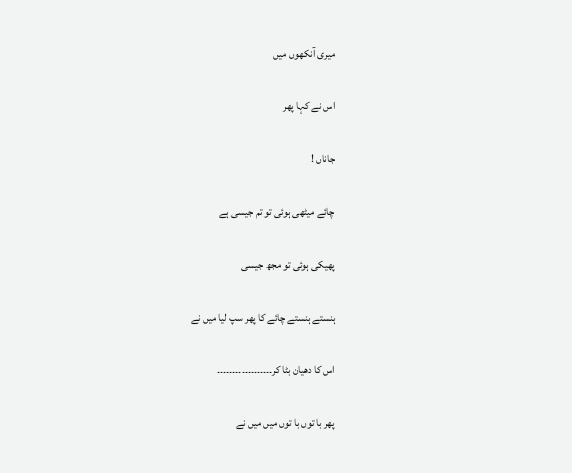میری آنکھوں میں

اس نے کہا پھر

جاناں !

چائے میٹھی ہوئی تو تم جیسی ہے

پھیکی ہوئی تو مجھ جیسی

ہنستے ہنستے چائے کا پھر سپ لیا میں نے

اس کا دھیان بٹا کر۔۔۔۔۔۔۔۔۔۔۔۔۔۔۔۔۔۔

پھر با توں با توں میں میں نے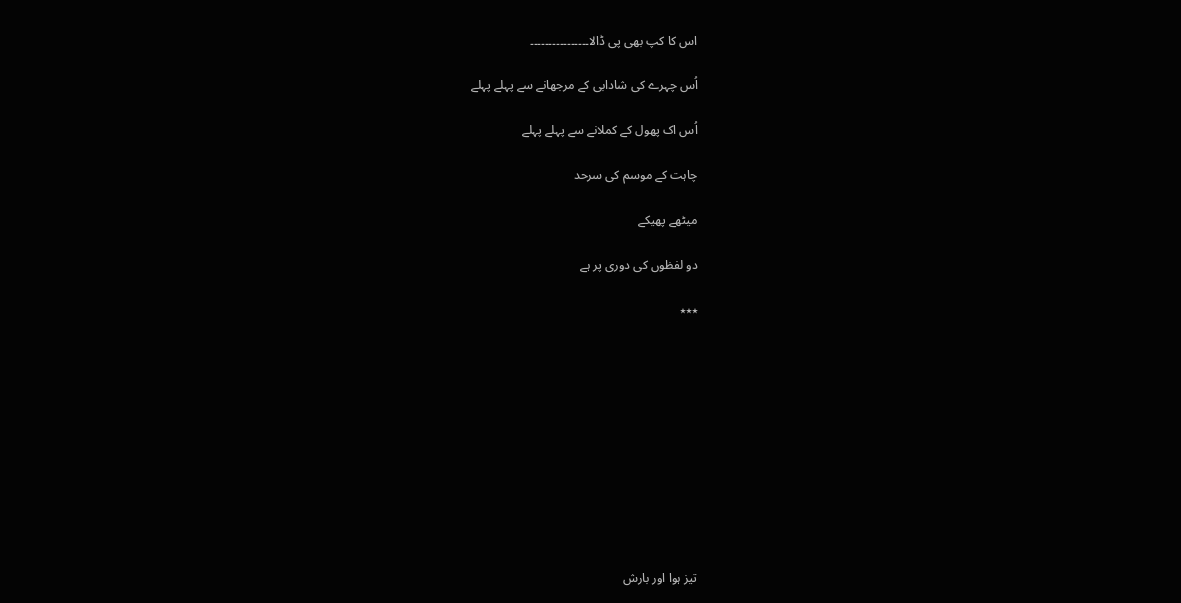اس کا کپ بھی پی ڈالا۔۔۔۔۔۔۔۔۔۔۔۔۔۔۔۔

اُس چہرے کی شادابی کے مرجھانے سے پہلے پہلے

اُس اک پھول کے کملانے سے پہلے پہلے

چاہت کے موسم کی سرحد

میٹھے پھیکے

دو لفظوں کی دوری پر ہے

٭٭٭











تیز ہوا اور بارش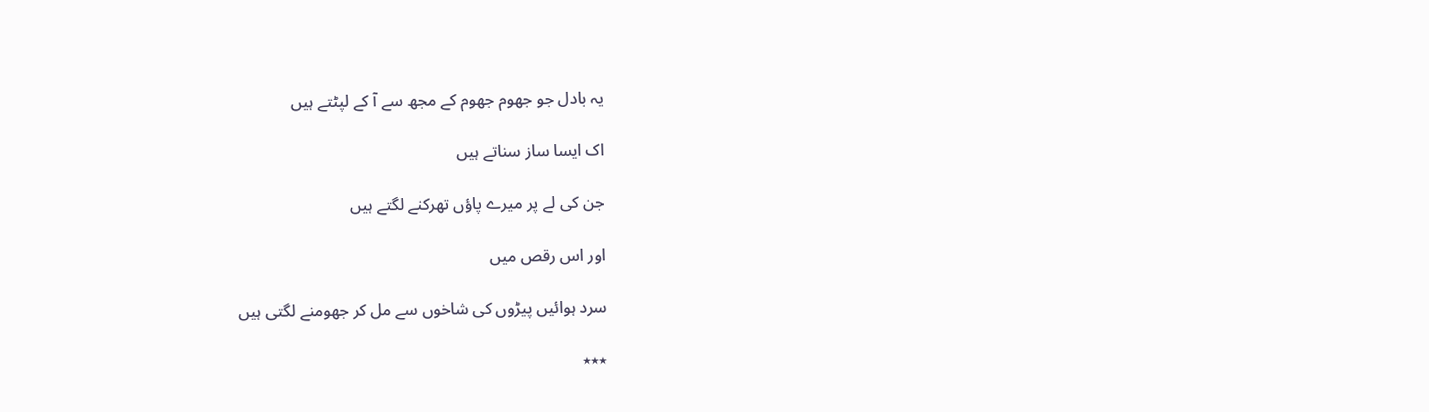یہ بادل جو جھوم جھوم کے مجھ سے آ کے لپٹتے ہیں

اک ایسا ساز سناتے ہیں

جن کی لے پر میرے پاؤں تھرکنے لگتے ہیں

اور اس رقص میں

سرد ہوائیں پیڑوں کی شاخوں سے مل کر جھومنے لگتی ہیں

٭٭٭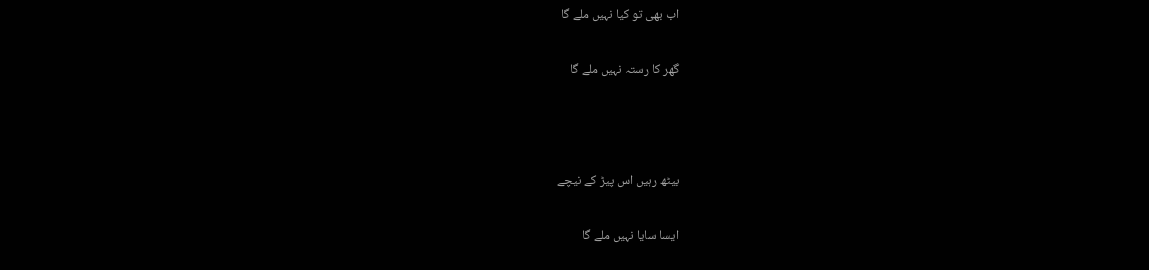اب بھی تو کیا نہیں ملے گا

گھر کا رستہ نہیں ملے گا



بیٹھ رہیں اس پیڑ کے نیچے

ایسا سایا نہیں ملے گا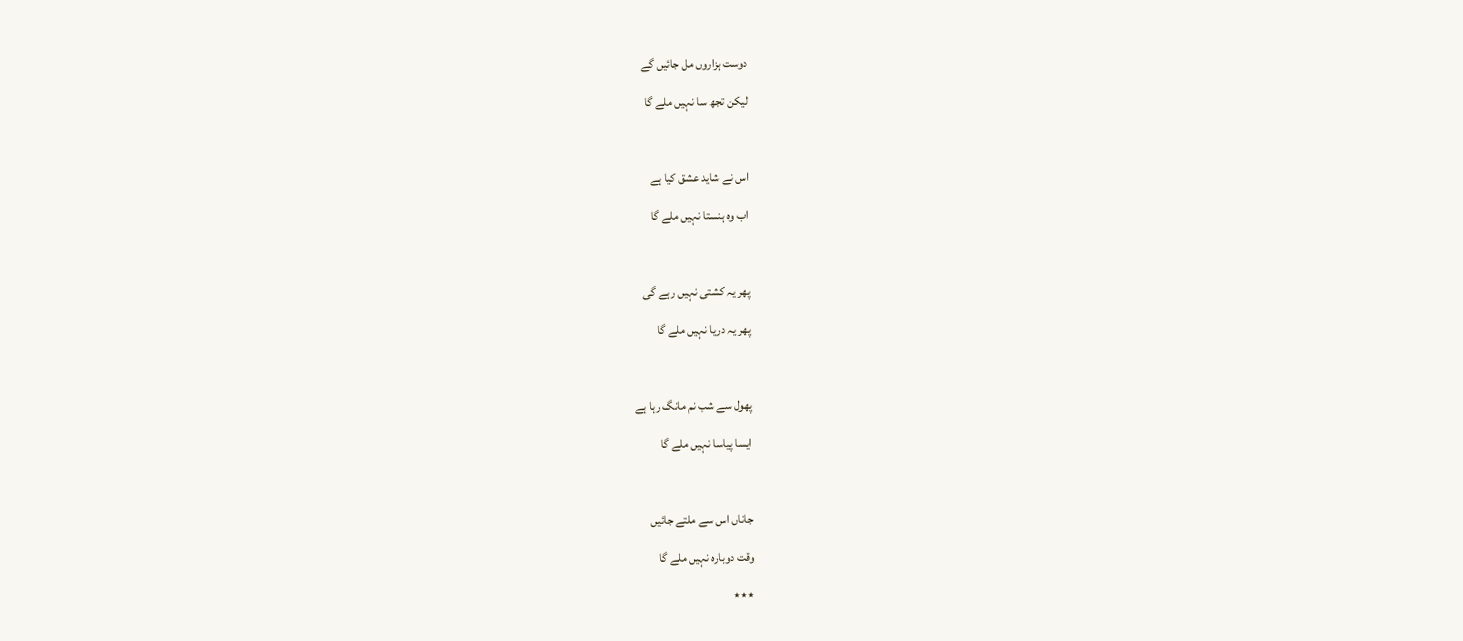دوست ہزاروں مل جائیں گے

لیکن تجھ سا نہیں ملے گا



اس نے شاید عشق کیا ہے

اب وہ ہنستا نہیں ملے گا



پھر یہ کشتی نہیں رہے گی

پھر یہ دریا نہیں ملے گا



پھول سے شب نم مانگ رہا ہے

ایسا پیاسا نہیں ملے گا



جاناں اس سے ملتے جائیں

وقت دوبارہ نہیں ملے گا

٭٭٭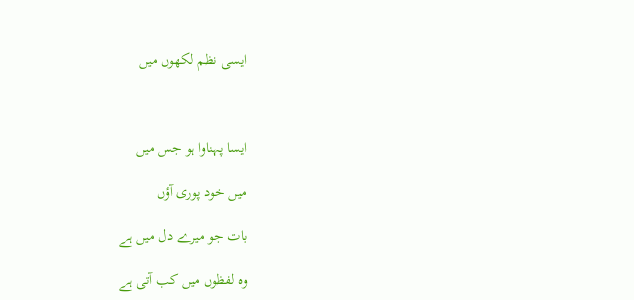ایسی نظم لکھوں میں



ایسا پہناوا ہو جس میں

میں خود پوری آؤں

بات جو میرے دل میں ہے

وہ لفظوں میں کب آتی ہے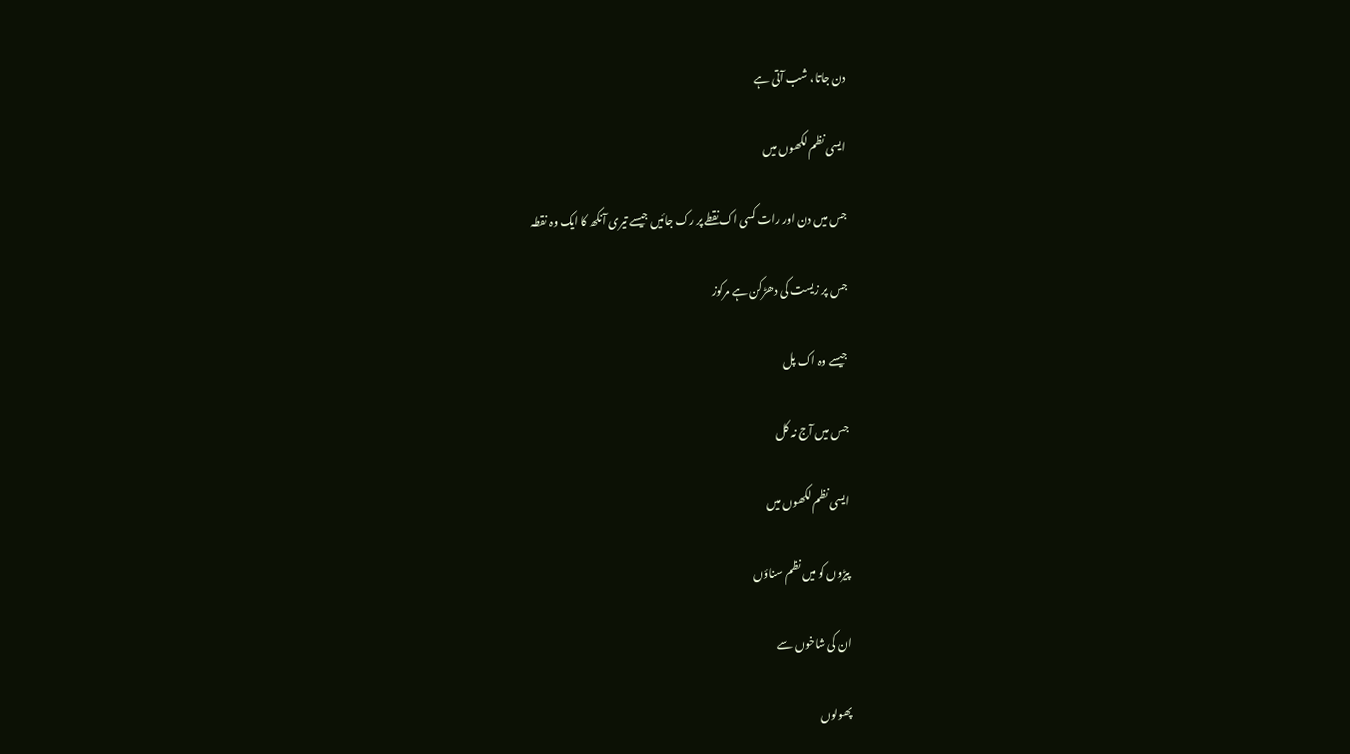دن جاتا، شب آتی ہے

ایسی نظم لکھوں میں

جس میں دن اور رات کسی اک نقطے پر رک جائیں جیسے تیری آنکھ کا ایک وہ نقطہ

جس پر زیست کی دھڑکن ہے مرکوز

جیسے وہ اک پل

جس میں آج نہ کل

ایسی نظم لکھوں میں

پیڑوں کو میں نظم سناؤں

ان کی شاخوں سے

پھولوں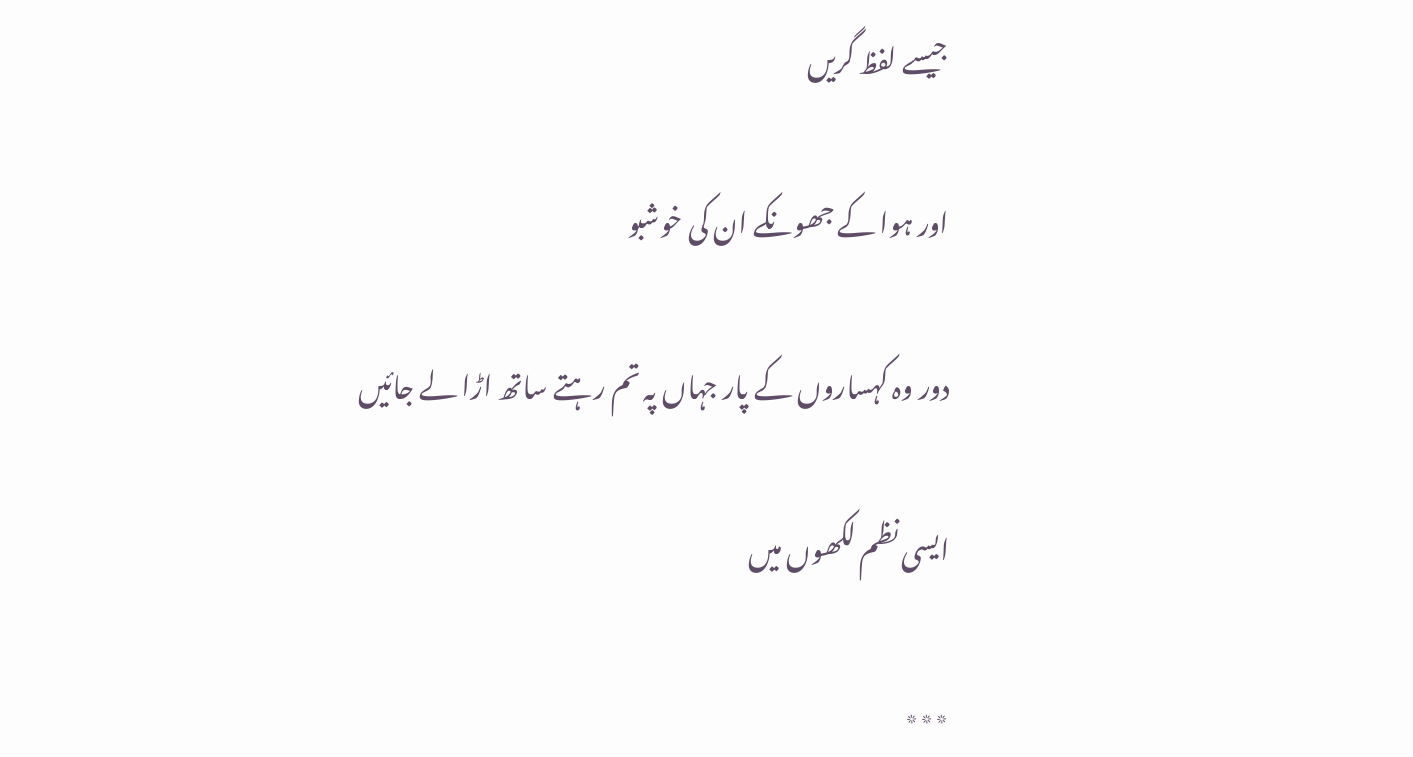جیسے لفظ گریں

اور ہوا کے جھونکے ان کی خوشبو

دور وہ کہساروں کے پار جہاں پہ تم رہتے ساتھ اڑا لے جائیں

ایسی نظم لکھوں میں

٭٭٭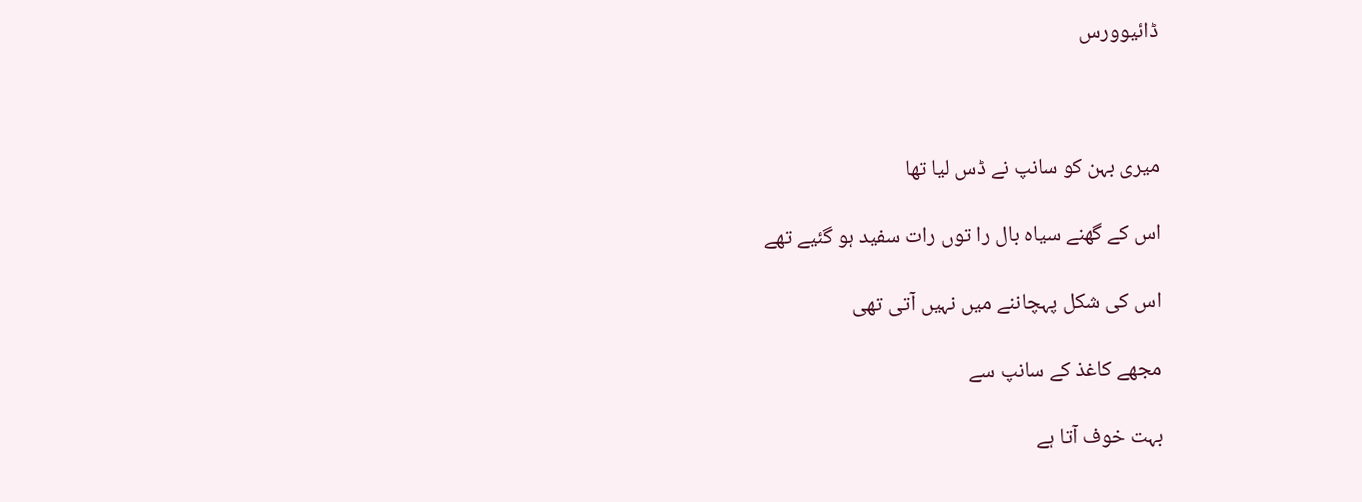ڈائیوورس



میری بہن کو سانپ نے ڈس لیا تھا

اس کے گھنے سیاہ بال را توں رات سفید ہو گئیے تھے

اس کی شکل پہچاننے میں نہیں آتی تھی

مجھے کاغذ کے سانپ سے

بہت خوف آتا ہے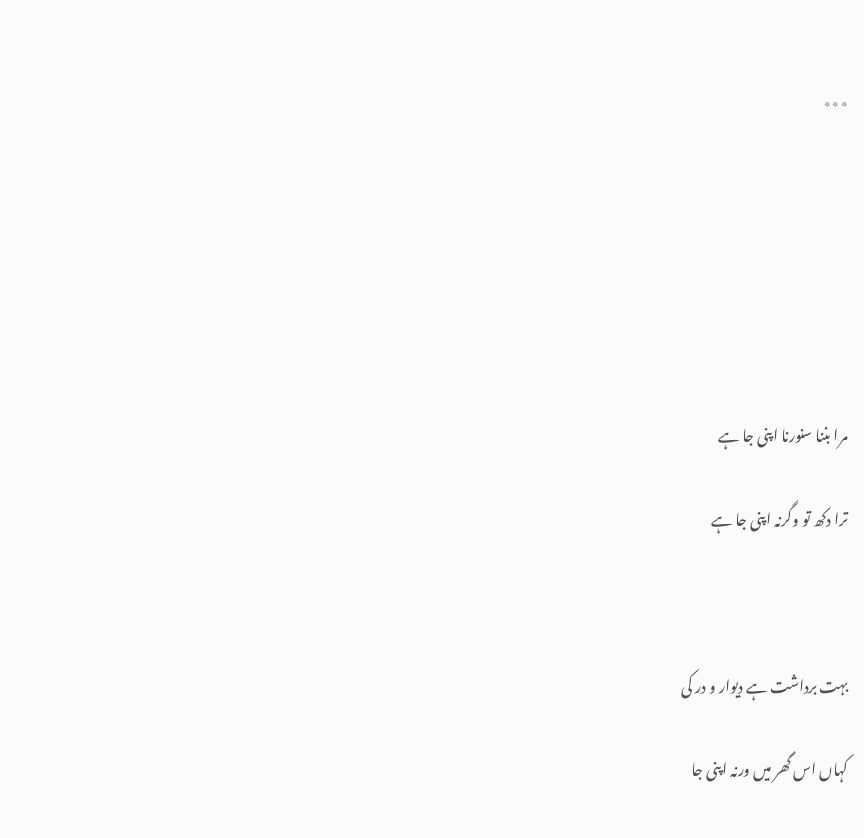٭٭٭







مرا بننا سنورنا اپنی جا ہے

ترا دکھ تو وگرنہ اپنی جا ہے



بہت برداشت ہے دیوار و در کی

کہاں اس گھر میں ورنہ اپنی جا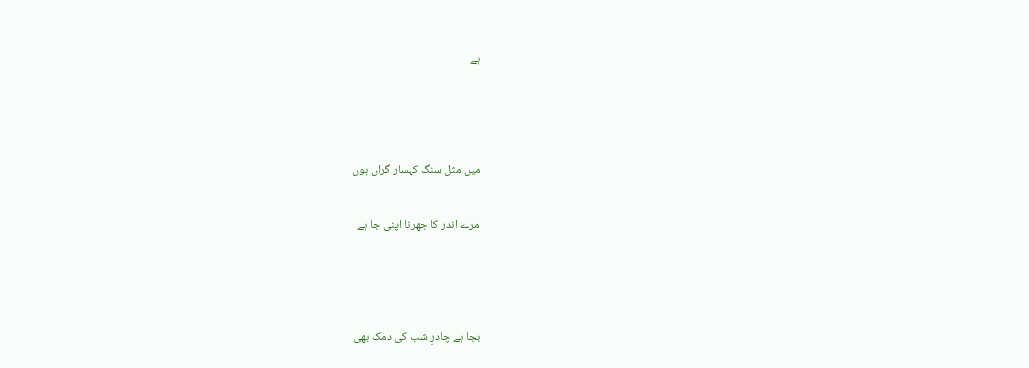ہے



میں مثل سنگ کہسار گراں ہوں

مرے اندر کا جھرنا اپنی جا ہے



بجا ہے چادرِ شب کی دمک بھی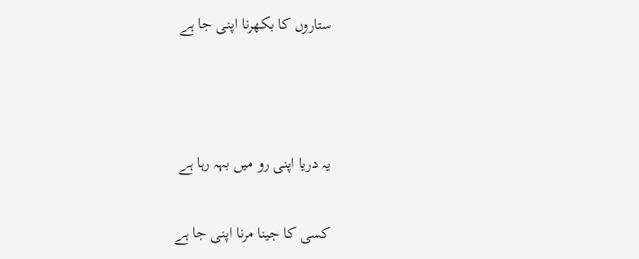ستاروں کا بکھرنا اپنی جا ہے



یہ دریا اپنی رو میں بہہ رہا ہے

کسی کا جینا مرنا اپنی جا ہے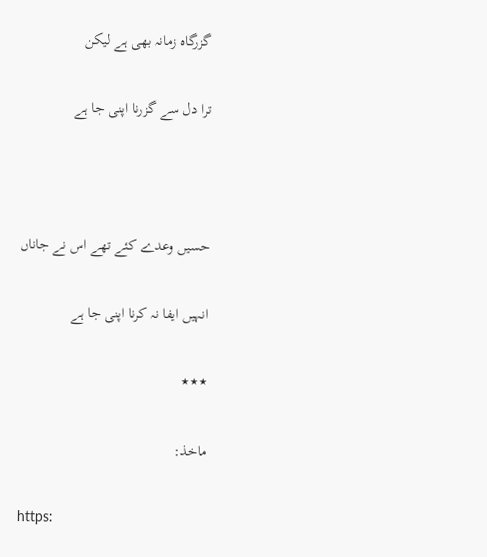گزرگاہ زمانہ بھی ہے لیکن

ترا دل سے گزرنا اپنی جا ہے



حسیں وعدے کئے تھے اس نے جاناں

انہیں ایفا نہ کرنا اپنی جا ہے

٭٭٭

ماخذ:

https: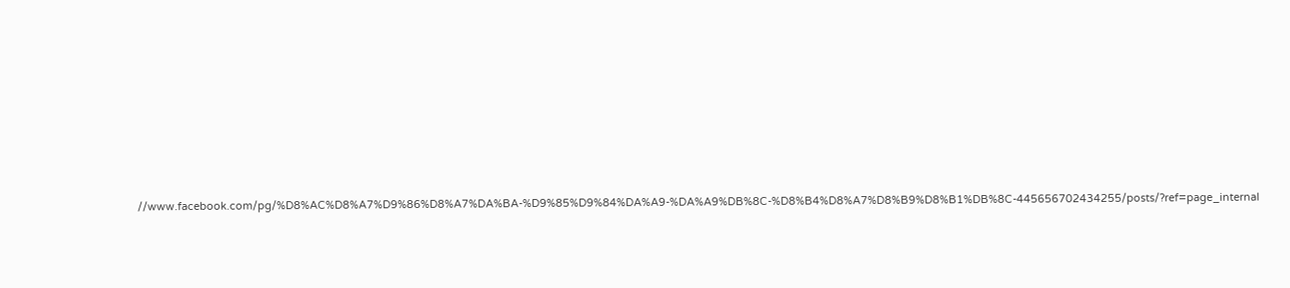//www.facebook.com/pg/%D8%AC%D8%A7%D9%86%D8%A7%DA%BA-%D9%85%D9%84%DA%A9-%DA%A9%DB%8C-%D8%B4%D8%A7%D8%B9%D8%B1%DB%8C-445656702434255/posts/?ref=page_internal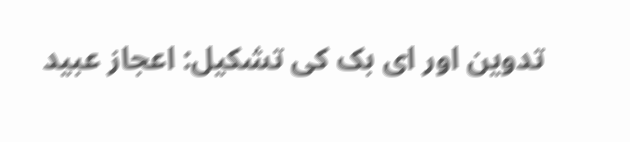تدوین اور ای بک کی تشکیل: اعجاز عبید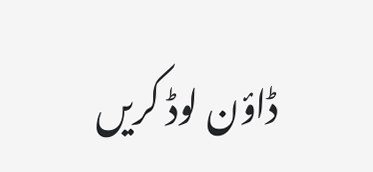ڈاؤن لوڈ کریں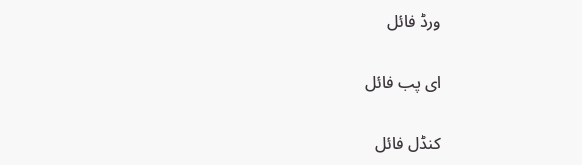ورڈ فائل

ای پب فائل

کنڈل فائل